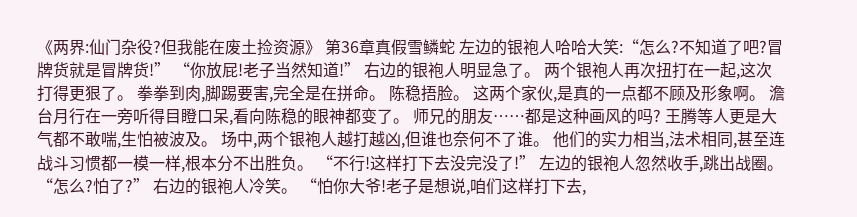《两界:仙门杂役?但我能在废土捡资源》 第36章真假雪鳞蛇 左边的银袍人哈哈大笑:“怎么?不知道了吧?冒牌货就是冒牌货!” “你放屁!老子当然知道!” 右边的银袍人明显急了。 两个银袍人再次扭打在一起,这次打得更狠了。 拳拳到肉,脚踢要害,完全是在拼命。 陈稳捂脸。 这两个家伙,是真的一点都不顾及形象啊。 澹台月行在一旁听得目瞪口呆,看向陈稳的眼神都变了。 师兄的朋友……都是这种画风的吗? 王腾等人更是大气都不敢喘,生怕被波及。 场中,两个银袍人越打越凶,但谁也奈何不了谁。 他们的实力相当,法术相同,甚至连战斗习惯都一模一样,根本分不出胜负。 “不行!这样打下去没完没了!” 左边的银袍人忽然收手,跳出战圈。 “怎么?怕了?” 右边的银袍人冷笑。 “怕你大爷!老子是想说,咱们这样打下去,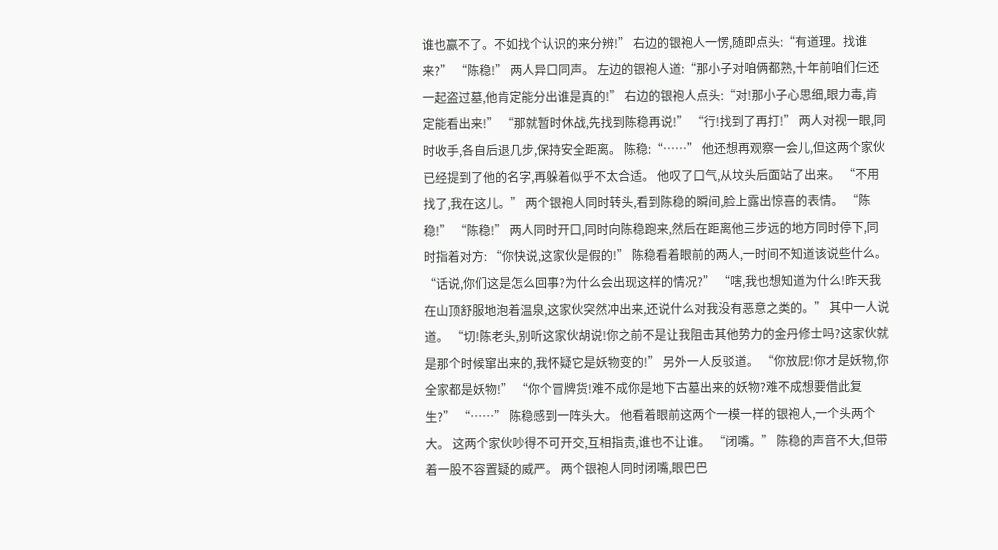谁也赢不了。不如找个认识的来分辨!” 右边的银袍人一愣,随即点头:“有道理。找谁来?” “陈稳!” 两人异口同声。 左边的银袍人道:“那小子对咱俩都熟,十年前咱们仨还一起盗过墓,他肯定能分出谁是真的!” 右边的银袍人点头:“对!那小子心思细,眼力毒,肯定能看出来!” “那就暂时休战,先找到陈稳再说!” “行!找到了再打!” 两人对视一眼,同时收手,各自后退几步,保持安全距离。 陈稳:“……” 他还想再观察一会儿,但这两个家伙已经提到了他的名字,再躲着似乎不太合适。 他叹了口气,从坟头后面站了出来。 “不用找了,我在这儿。” 两个银袍人同时转头,看到陈稳的瞬间,脸上露出惊喜的表情。 “陈稳!” “陈稳!” 两人同时开口,同时向陈稳跑来,然后在距离他三步远的地方同时停下,同时指着对方: “你快说,这家伙是假的!” 陈稳看着眼前的两人,一时间不知道该说些什么。 “话说,你们这是怎么回事?为什么会出现这样的情况?” “嗐,我也想知道为什么!昨天我在山顶舒服地泡着温泉,这家伙突然冲出来,还说什么对我没有恶意之类的。” 其中一人说道。 “切!陈老头,别听这家伙胡说!你之前不是让我阻击其他势力的金丹修士吗?这家伙就是那个时候窜出来的,我怀疑它是妖物变的!” 另外一人反驳道。 “你放屁!你才是妖物,你全家都是妖物!” “你个冒牌货!难不成你是地下古墓出来的妖物?难不成想要借此复生?” “……” 陈稳感到一阵头大。 他看着眼前这两个一模一样的银袍人,一个头两个大。 这两个家伙吵得不可开交,互相指责,谁也不让谁。 “闭嘴。” 陈稳的声音不大,但带着一股不容置疑的威严。 两个银袍人同时闭嘴,眼巴巴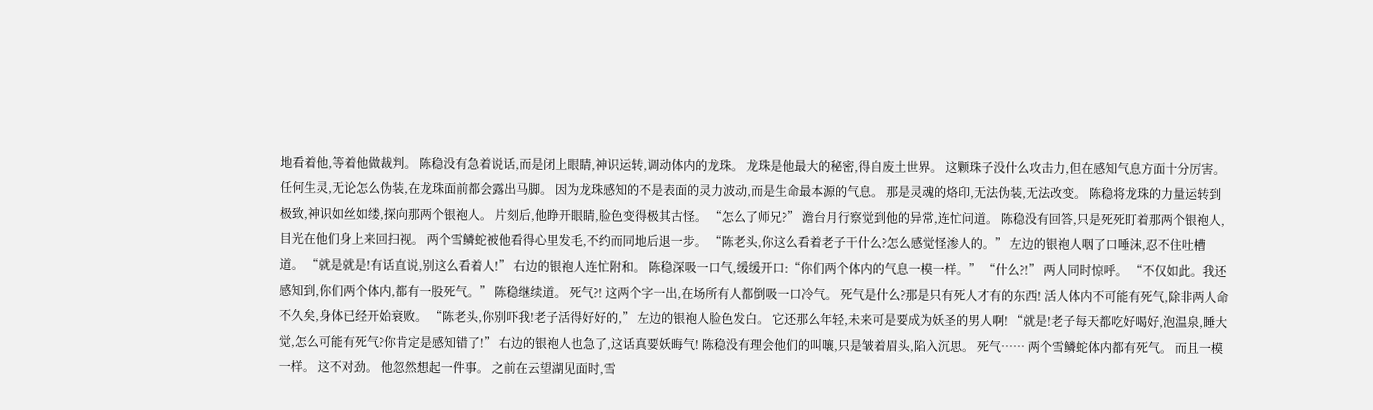地看着他,等着他做裁判。 陈稳没有急着说话,而是闭上眼睛,神识运转,调动体内的龙珠。 龙珠是他最大的秘密,得自废土世界。 这颗珠子没什么攻击力,但在感知气息方面十分厉害。 任何生灵,无论怎么伪装,在龙珠面前都会露出马脚。 因为龙珠感知的不是表面的灵力波动,而是生命最本源的气息。 那是灵魂的烙印,无法伪装,无法改变。 陈稳将龙珠的力量运转到极致,神识如丝如缕,探向那两个银袍人。 片刻后,他睁开眼睛,脸色变得极其古怪。 “怎么了师兄?” 澹台月行察觉到他的异常,连忙问道。 陈稳没有回答,只是死死盯着那两个银袍人,目光在他们身上来回扫视。 两个雪鳞蛇被他看得心里发毛,不约而同地后退一步。 “陈老头,你这么看着老子干什么?怎么感觉怪渗人的。” 左边的银袍人咽了口唾沫,忍不住吐槽道。 “就是就是!有话直说,别这么看着人!” 右边的银袍人连忙附和。 陈稳深吸一口气,缓缓开口:“你们两个体内的气息一模一样。” “什么?!” 两人同时惊呼。 “不仅如此。我还感知到,你们两个体内,都有一股死气。” 陈稳继续道。 死气?! 这两个字一出,在场所有人都倒吸一口冷气。 死气是什么?那是只有死人才有的东西! 活人体内不可能有死气,除非两人命不久矣,身体已经开始衰败。 “陈老头,你别吓我!老子活得好好的,” 左边的银袍人脸色发白。 它还那么年轻,未来可是要成为妖圣的男人啊! “就是!老子每天都吃好喝好,泡温泉,睡大觉,怎么可能有死气?你肯定是感知错了!” 右边的银袍人也急了,这话真要妖晦气! 陈稳没有理会他们的叫嚷,只是皱着眉头,陷入沉思。 死气…… 两个雪鳞蛇体内都有死气。 而且一模一样。 这不对劲。 他忽然想起一件事。 之前在云望湖见面时,雪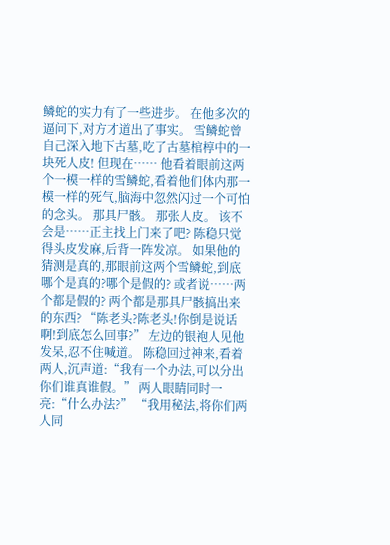鳞蛇的实力有了一些进步。 在他多次的逼问下,对方才道出了事实。 雪鳞蛇曾自己深入地下古墓,吃了古墓棺椁中的一块死人皮! 但现在…… 他看着眼前这两个一模一样的雪鳞蛇,看着他们体内那一模一样的死气,脑海中忽然闪过一个可怕的念头。 那具尸骸。 那张人皮。 该不会是……正主找上门来了吧? 陈稳只觉得头皮发麻,后背一阵发凉。 如果他的猜测是真的,那眼前这两个雪鳞蛇,到底哪个是真的?哪个是假的? 或者说……两个都是假的? 两个都是那具尸骸搞出来的东西? “陈老头?陈老头!你倒是说话啊!到底怎么回事?” 左边的银袍人见他发呆,忍不住喊道。 陈稳回过神来,看着两人,沉声道:“我有一个办法,可以分出你们谁真谁假。” 两人眼睛同时一亮:“什么办法?” “我用秘法,将你们两人同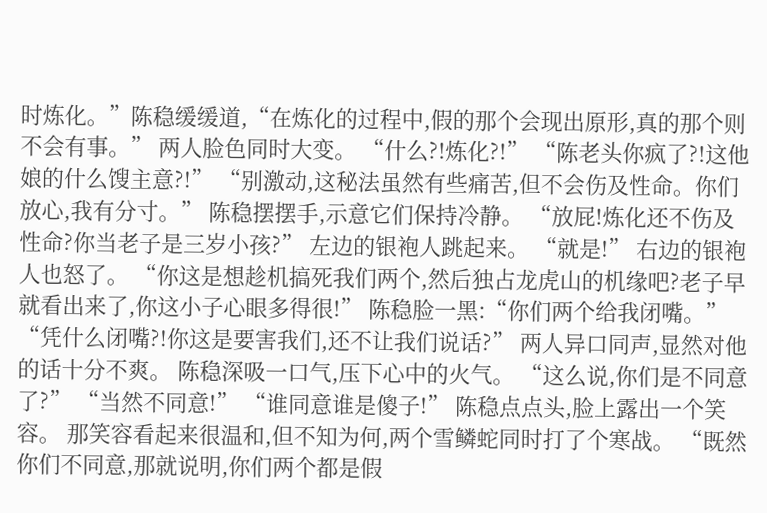时炼化。”陈稳缓缓道,“在炼化的过程中,假的那个会现出原形,真的那个则不会有事。” 两人脸色同时大变。 “什么?!炼化?!” “陈老头你疯了?!这他娘的什么馊主意?!” “别激动,这秘法虽然有些痛苦,但不会伤及性命。你们放心,我有分寸。” 陈稳摆摆手,示意它们保持冷静。 “放屁!炼化还不伤及性命?你当老子是三岁小孩?” 左边的银袍人跳起来。 “就是!” 右边的银袍人也怒了。 “你这是想趁机搞死我们两个,然后独占龙虎山的机缘吧?老子早就看出来了,你这小子心眼多得很!” 陈稳脸一黑:“你们两个给我闭嘴。” “凭什么闭嘴?!你这是要害我们,还不让我们说话?” 两人异口同声,显然对他的话十分不爽。 陈稳深吸一口气,压下心中的火气。 “这么说,你们是不同意了?” “当然不同意!” “谁同意谁是傻子!” 陈稳点点头,脸上露出一个笑容。 那笑容看起来很温和,但不知为何,两个雪鳞蛇同时打了个寒战。 “既然你们不同意,那就说明,你们两个都是假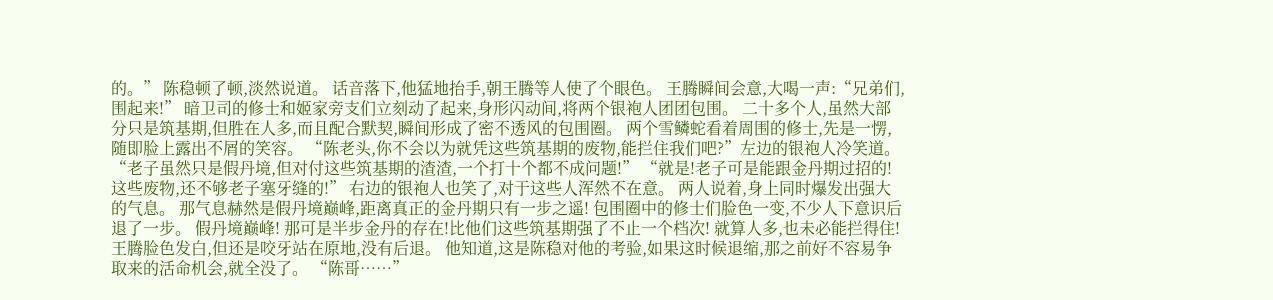的。” 陈稳顿了顿,淡然说道。 话音落下,他猛地抬手,朝王腾等人使了个眼色。 王腾瞬间会意,大喝一声:“兄弟们,围起来!” 暗卫司的修士和姬家旁支们立刻动了起来,身形闪动间,将两个银袍人团团包围。 二十多个人,虽然大部分只是筑基期,但胜在人多,而且配合默契,瞬间形成了密不透风的包围圈。 两个雪鳞蛇看着周围的修士,先是一愣,随即脸上露出不屑的笑容。 “陈老头,你不会以为就凭这些筑基期的废物,能拦住我们吧?”左边的银袍人冷笑道。 “老子虽然只是假丹境,但对付这些筑基期的渣渣,一个打十个都不成问题!” “就是!老子可是能跟金丹期过招的!这些废物,还不够老子塞牙缝的!” 右边的银袍人也笑了,对于这些人浑然不在意。 两人说着,身上同时爆发出强大的气息。 那气息赫然是假丹境巅峰,距离真正的金丹期只有一步之遥! 包围圈中的修士们脸色一变,不少人下意识后退了一步。 假丹境巅峰! 那可是半步金丹的存在!比他们这些筑基期强了不止一个档次! 就算人多,也未必能拦得住! 王腾脸色发白,但还是咬牙站在原地,没有后退。 他知道,这是陈稳对他的考验,如果这时候退缩,那之前好不容易争取来的活命机会,就全没了。 “陈哥……”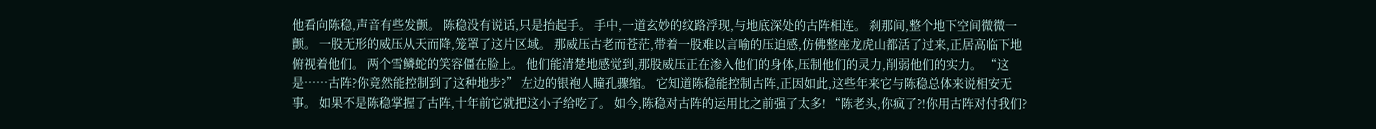他看向陈稳,声音有些发颤。 陈稳没有说话,只是抬起手。 手中,一道玄妙的纹路浮现,与地底深处的古阵相连。 刹那间,整个地下空间微微一颤。 一股无形的威压从天而降,笼罩了这片区域。 那威压古老而苍茫,带着一股难以言喻的压迫感,仿佛整座龙虎山都活了过来,正居高临下地俯视着他们。 两个雪鳞蛇的笑容僵在脸上。 他们能清楚地感觉到,那股威压正在渗入他们的身体,压制他们的灵力,削弱他们的实力。 “这是……古阵?你竟然能控制到了这种地步?” 左边的银袍人瞳孔骤缩。 它知道陈稳能控制古阵,正因如此,这些年来它与陈稳总体来说相安无事。 如果不是陈稳掌握了古阵,十年前它就把这小子给吃了。 如今,陈稳对古阵的运用比之前强了太多! “陈老头,你疯了?!你用古阵对付我们?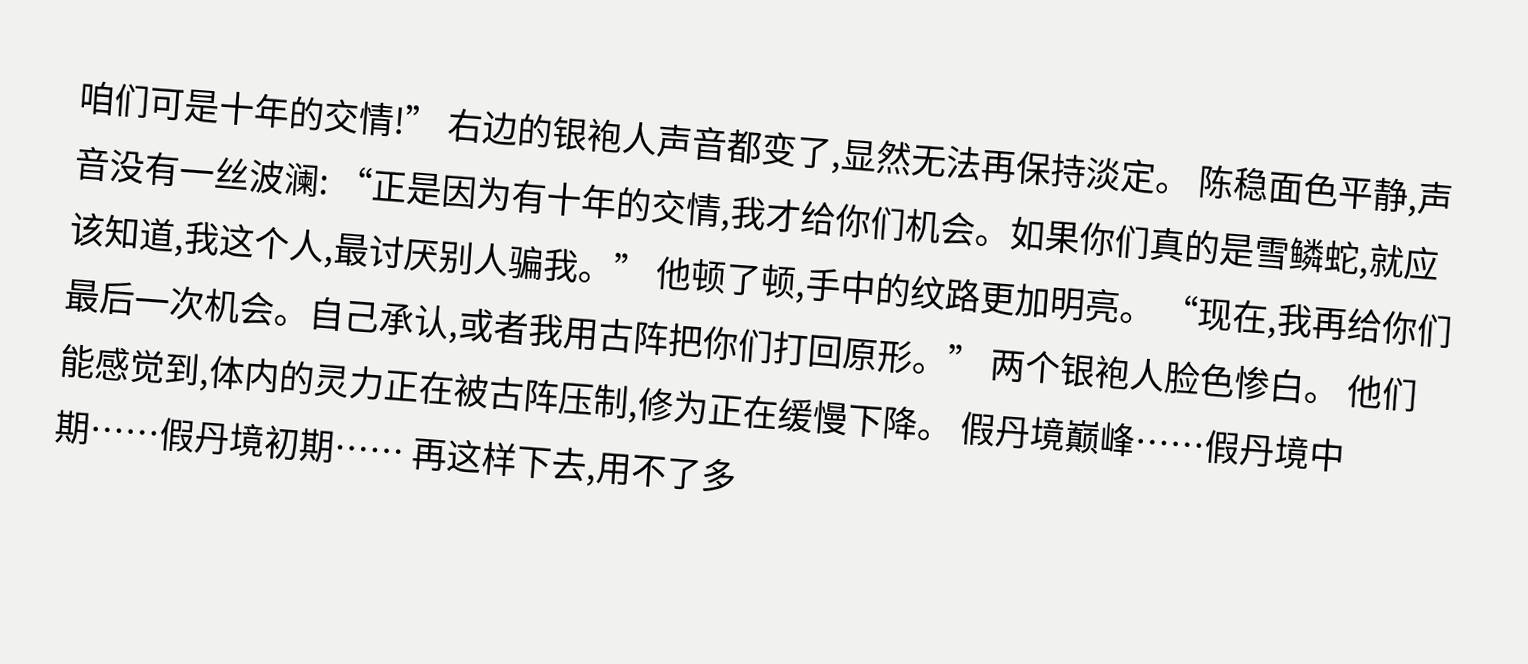咱们可是十年的交情!” 右边的银袍人声音都变了,显然无法再保持淡定。 陈稳面色平静,声音没有一丝波澜: “正是因为有十年的交情,我才给你们机会。如果你们真的是雪鳞蛇,就应该知道,我这个人,最讨厌别人骗我。” 他顿了顿,手中的纹路更加明亮。 “现在,我再给你们最后一次机会。自己承认,或者我用古阵把你们打回原形。” 两个银袍人脸色惨白。 他们能感觉到,体内的灵力正在被古阵压制,修为正在缓慢下降。 假丹境巅峰……假丹境中期……假丹境初期…… 再这样下去,用不了多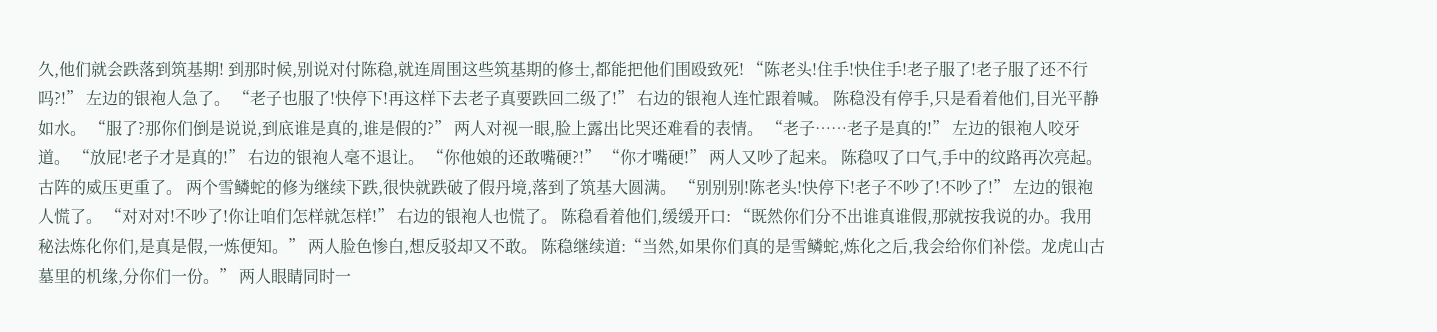久,他们就会跌落到筑基期! 到那时候,别说对付陈稳,就连周围这些筑基期的修士,都能把他们围殴致死! “陈老头!住手!快住手!老子服了!老子服了还不行吗?!” 左边的银袍人急了。 “老子也服了!快停下!再这样下去老子真要跌回二级了!” 右边的银袍人连忙跟着喊。 陈稳没有停手,只是看着他们,目光平静如水。 “服了?那你们倒是说说,到底谁是真的,谁是假的?” 两人对视一眼,脸上露出比哭还难看的表情。 “老子……老子是真的!” 左边的银袍人咬牙道。 “放屁!老子才是真的!” 右边的银袍人毫不退让。 “你他娘的还敢嘴硬?!” “你才嘴硬!” 两人又吵了起来。 陈稳叹了口气,手中的纹路再次亮起。 古阵的威压更重了。 两个雪鳞蛇的修为继续下跌,很快就跌破了假丹境,落到了筑基大圆满。 “别别别!陈老头!快停下!老子不吵了!不吵了!” 左边的银袍人慌了。 “对对对!不吵了!你让咱们怎样就怎样!” 右边的银袍人也慌了。 陈稳看着他们,缓缓开口: “既然你们分不出谁真谁假,那就按我说的办。我用秘法炼化你们,是真是假,一炼便知。” 两人脸色惨白,想反驳却又不敢。 陈稳继续道:“当然,如果你们真的是雪鳞蛇,炼化之后,我会给你们补偿。龙虎山古墓里的机缘,分你们一份。” 两人眼睛同时一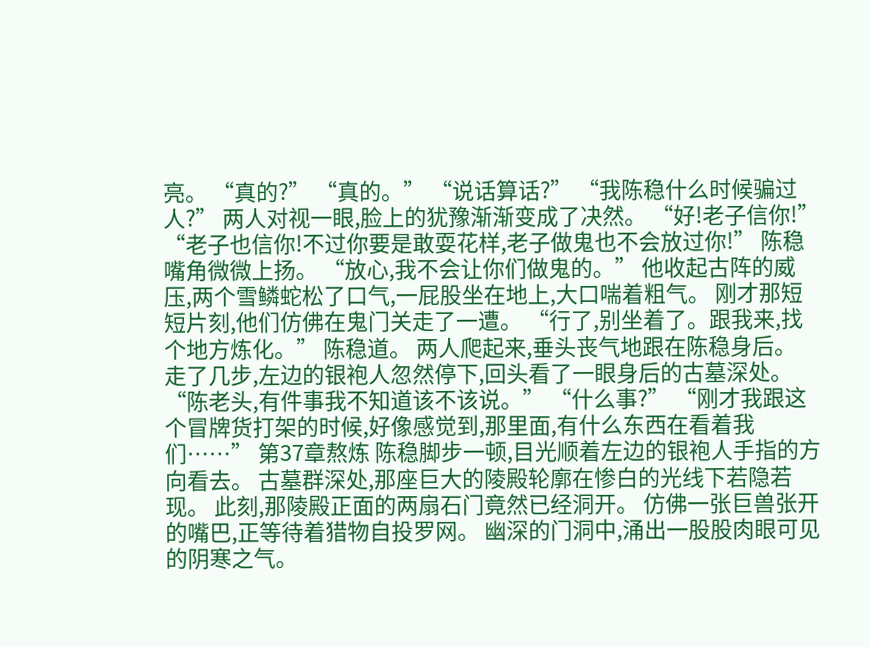亮。 “真的?” “真的。” “说话算话?” “我陈稳什么时候骗过人?” 两人对视一眼,脸上的犹豫渐渐变成了决然。 “好!老子信你!” “老子也信你!不过你要是敢耍花样,老子做鬼也不会放过你!” 陈稳嘴角微微上扬。 “放心,我不会让你们做鬼的。” 他收起古阵的威压,两个雪鳞蛇松了口气,一屁股坐在地上,大口喘着粗气。 刚才那短短片刻,他们仿佛在鬼门关走了一遭。 “行了,别坐着了。跟我来,找个地方炼化。” 陈稳道。 两人爬起来,垂头丧气地跟在陈稳身后。 走了几步,左边的银袍人忽然停下,回头看了一眼身后的古墓深处。 “陈老头,有件事我不知道该不该说。” “什么事?” “刚才我跟这个冒牌货打架的时候,好像感觉到,那里面,有什么东西在看着我们……” 第37章熬炼 陈稳脚步一顿,目光顺着左边的银袍人手指的方向看去。 古墓群深处,那座巨大的陵殿轮廓在惨白的光线下若隐若现。 此刻,那陵殿正面的两扇石门竟然已经洞开。 仿佛一张巨兽张开的嘴巴,正等待着猎物自投罗网。 幽深的门洞中,涌出一股股肉眼可见的阴寒之气。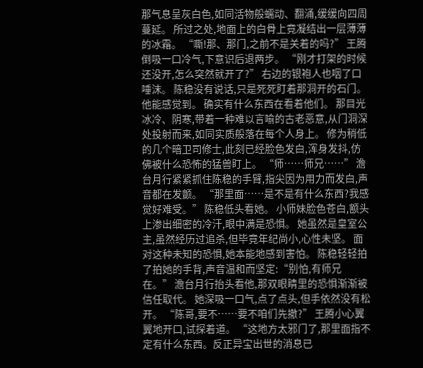那气息呈灰白色,如同活物般蠕动、翻涌,缓缓向四周蔓延。 所过之处,地面上的白骨上竟凝结出一层薄薄的冰霜。 “嘶!那、那门,之前不是关着的吗?” 王腾倒吸一口冷气,下意识后退两步。 “刚才打架的时候还没开,怎么突然就开了?” 右边的银袍人也咽了口唾沫。 陈稳没有说话,只是死死盯着那洞开的石门。 他能感觉到。 确实有什么东西在看着他们。 那目光冰冷、阴寒,带着一种难以言喻的古老恶意,从门洞深处投射而来,如同实质般落在每个人身上。 修为稍低的几个暗卫司修士,此刻已经脸色发白,浑身发抖,仿佛被什么恐怖的猛兽盯上。 “师……师兄……” 澹台月行紧紧抓住陈稳的手臂,指尖因为用力而发白,声音都在发颤。 “那里面……是不是有什么东西?我感觉好难受。” 陈稳低头看她。 小师妹脸色苍白,额头上渗出细密的冷汗,眼中满是恐惧。 她虽然是皇室公主,虽然经历过追杀,但毕竟年纪尚小,心性未坚。 面对这种未知的恐惧,她本能地感到害怕。 陈稳轻轻拍了拍她的手背,声音温和而坚定:“别怕,有师兄在。” 澹台月行抬头看他,那双眼睛里的恐惧渐渐被信任取代。 她深吸一口气,点了点头,但手依然没有松开。 “陈哥,要不……要不咱们先撤?” 王腾小心翼翼地开口,试探着道。 “这地方太邪门了,那里面指不定有什么东西。反正异宝出世的消息已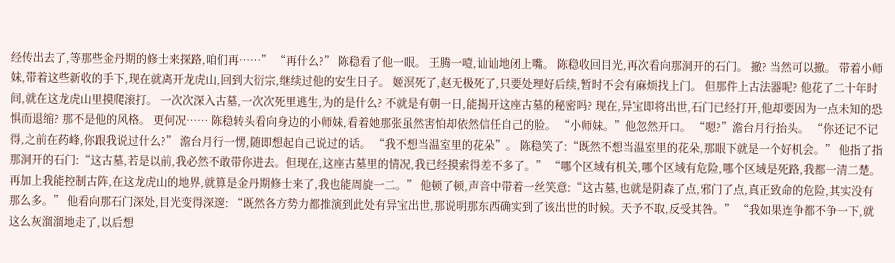经传出去了,等那些金丹期的修士来探路,咱们再……” “再什么?” 陈稳看了他一眼。 王腾一噎,讪讪地闭上嘴。 陈稳收回目光,再次看向那洞开的石门。 撤? 当然可以撤。 带着小师妹,带着这些新收的手下,现在就离开龙虎山,回到大衍宗,继续过他的安生日子。 姬溟死了,赵无极死了,只要处理好后续,暂时不会有麻烦找上门。 但那件上古法器呢? 他花了二十年时间,就在这龙虎山里摸爬滚打。 一次次深入古墓,一次次死里逃生,为的是什么? 不就是有朝一日,能揭开这座古墓的秘密吗? 现在,异宝即将出世,石门已经打开,他却要因为一点未知的恐惧而退缩? 那不是他的风格。 更何况…… 陈稳转头看向身边的小师妹,看着她那张虽然害怕却依然信任自己的脸。 “小师妹。”他忽然开口。 “嗯?”澹台月行抬头。 “你还记不记得,之前在药峰,你跟我说过什么?” 澹台月行一愣,随即想起自己说过的话。 “我不想当温室里的花朵”。 陈稳笑了:“既然不想当温室里的花朵,那眼下就是一个好机会。” 他指了指那洞开的石门:“这古墓,若是以前,我必然不敢带你进去。但现在,这座古墓里的情况,我已经摸索得差不多了。” “哪个区域有机关,哪个区域有危险,哪个区域是死路,我都一清二楚。再加上我能控制古阵,在这龙虎山的地界,就算是金丹期修士来了,我也能周旋一二。” 他顿了顿,声音中带着一丝笑意:“这古墓,也就是阴森了点,邪门了点,真正致命的危险,其实没有那么多。” 他看向那石门深处,目光变得深邃: “既然各方势力都推演到此处有异宝出世,那说明那东西确实到了该出世的时候。天予不取,反受其咎。” “我如果连争都不争一下,就这么灰溜溜地走了,以后想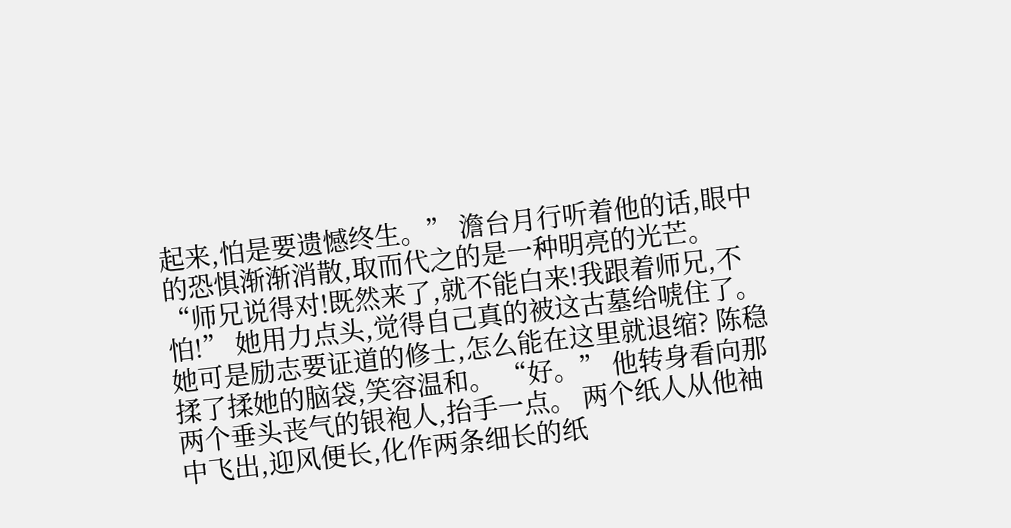起来,怕是要遗憾终生。” 澹台月行听着他的话,眼中的恐惧渐渐消散,取而代之的是一种明亮的光芒。 “师兄说得对!既然来了,就不能白来!我跟着师兄,不怕!” 她用力点头,觉得自己真的被这古墓给唬住了。 她可是励志要证道的修士,怎么能在这里就退缩? 陈稳揉了揉她的脑袋,笑容温和。 “好。” 他转身看向那两个垂头丧气的银袍人,抬手一点。 两个纸人从他袖中飞出,迎风便长,化作两条细长的纸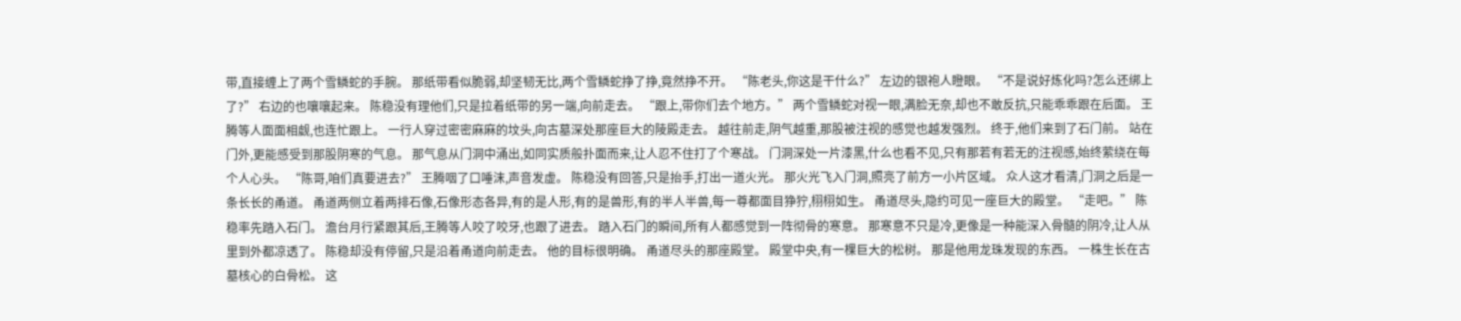带,直接缠上了两个雪鳞蛇的手腕。 那纸带看似脆弱,却坚韧无比,两个雪鳞蛇挣了挣,竟然挣不开。 “陈老头,你这是干什么?” 左边的银袍人瞪眼。 “不是说好炼化吗?怎么还绑上了?” 右边的也嚷嚷起来。 陈稳没有理他们,只是拉着纸带的另一端,向前走去。 “跟上,带你们去个地方。” 两个雪鳞蛇对视一眼,满脸无奈,却也不敢反抗,只能乖乖跟在后面。 王腾等人面面相觑,也连忙跟上。 一行人穿过密密麻麻的坟头,向古墓深处那座巨大的陵殿走去。 越往前走,阴气越重,那股被注视的感觉也越发强烈。 终于,他们来到了石门前。 站在门外,更能感受到那股阴寒的气息。 那气息从门洞中涌出,如同实质般扑面而来,让人忍不住打了个寒战。 门洞深处一片漆黑,什么也看不见,只有那若有若无的注视感,始终萦绕在每个人心头。 “陈哥,咱们真要进去?” 王腾咽了口唾沫,声音发虚。 陈稳没有回答,只是抬手,打出一道火光。 那火光飞入门洞,照亮了前方一小片区域。 众人这才看清,门洞之后是一条长长的甬道。 甬道两侧立着两排石像,石像形态各异,有的是人形,有的是兽形,有的半人半兽,每一尊都面目狰狞,栩栩如生。 甬道尽头,隐约可见一座巨大的殿堂。 “走吧。” 陈稳率先踏入石门。 澹台月行紧跟其后,王腾等人咬了咬牙,也跟了进去。 踏入石门的瞬间,所有人都感觉到一阵彻骨的寒意。 那寒意不只是冷,更像是一种能深入骨髓的阴冷,让人从里到外都凉透了。 陈稳却没有停留,只是沿着甬道向前走去。 他的目标很明确。 甬道尽头的那座殿堂。 殿堂中央,有一棵巨大的松树。 那是他用龙珠发现的东西。 一株生长在古墓核心的白骨松。 这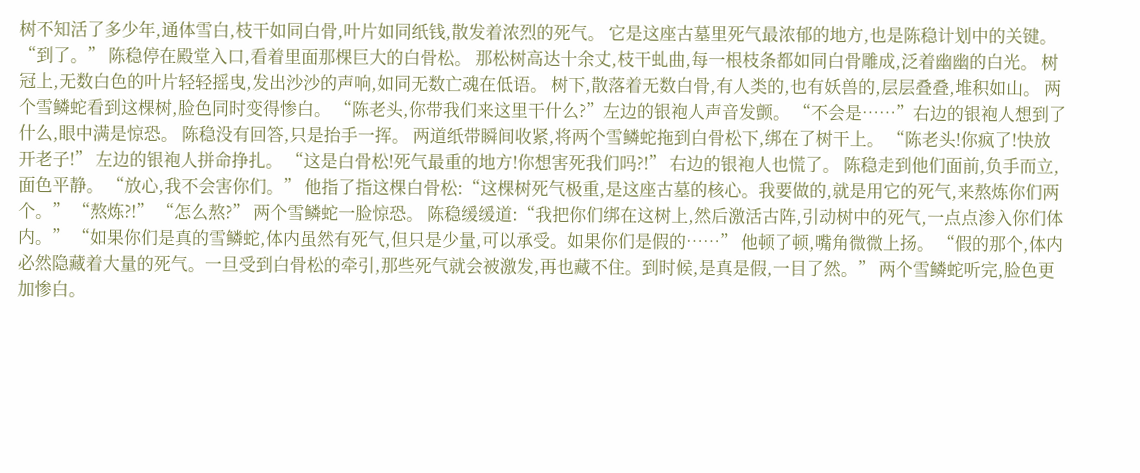树不知活了多少年,通体雪白,枝干如同白骨,叶片如同纸钱,散发着浓烈的死气。 它是这座古墓里死气最浓郁的地方,也是陈稳计划中的关键。 “到了。” 陈稳停在殿堂入口,看着里面那棵巨大的白骨松。 那松树高达十余丈,枝干虬曲,每一根枝条都如同白骨雕成,泛着幽幽的白光。 树冠上,无数白色的叶片轻轻摇曳,发出沙沙的声响,如同无数亡魂在低语。 树下,散落着无数白骨,有人类的,也有妖兽的,层层叠叠,堆积如山。 两个雪鳞蛇看到这棵树,脸色同时变得惨白。 “陈老头,你带我们来这里干什么?”左边的银袍人声音发颤。 “不会是……”右边的银袍人想到了什么,眼中满是惊恐。 陈稳没有回答,只是抬手一挥。 两道纸带瞬间收紧,将两个雪鳞蛇拖到白骨松下,绑在了树干上。 “陈老头!你疯了!快放开老子!” 左边的银袍人拼命挣扎。 “这是白骨松!死气最重的地方!你想害死我们吗?!” 右边的银袍人也慌了。 陈稳走到他们面前,负手而立,面色平静。 “放心,我不会害你们。” 他指了指这棵白骨松:“这棵树死气极重,是这座古墓的核心。我要做的,就是用它的死气,来熬炼你们两个。” “熬炼?!” “怎么熬?” 两个雪鳞蛇一脸惊恐。 陈稳缓缓道:“我把你们绑在这树上,然后激活古阵,引动树中的死气,一点点渗入你们体内。” “如果你们是真的雪鳞蛇,体内虽然有死气,但只是少量,可以承受。如果你们是假的……” 他顿了顿,嘴角微微上扬。 “假的那个,体内必然隐藏着大量的死气。一旦受到白骨松的牵引,那些死气就会被激发,再也藏不住。到时候,是真是假,一目了然。” 两个雪鳞蛇听完,脸色更加惨白。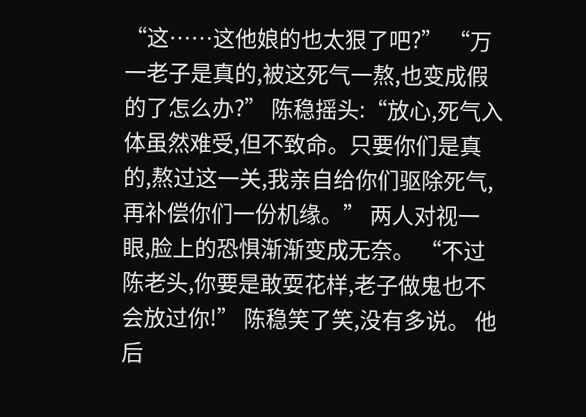“这……这他娘的也太狠了吧?” “万一老子是真的,被这死气一熬,也变成假的了怎么办?” 陈稳摇头:“放心,死气入体虽然难受,但不致命。只要你们是真的,熬过这一关,我亲自给你们驱除死气,再补偿你们一份机缘。” 两人对视一眼,脸上的恐惧渐渐变成无奈。 “不过陈老头,你要是敢耍花样,老子做鬼也不会放过你!” 陈稳笑了笑,没有多说。 他后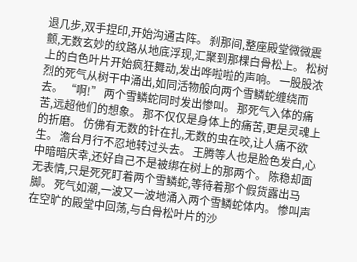退几步,双手捏印,开始沟通古阵。 刹那间,整座殿堂微微震颤,无数玄妙的纹路从地底浮现,汇聚到那棵白骨松上。 松树上的白色叶片开始疯狂舞动,发出哗啦啦的声响。 一股股浓烈的死气从树干中涌出,如同活物般向两个雪鳞蛇缠绕而去。 “啊!” 两个雪鳞蛇同时发出惨叫。 那死气入体的痛苦,远超他们的想象。 那不仅仅是身体上的痛苦,更是灵魂上的折磨。 仿佛有无数的针在扎,无数的虫在咬,让人痛不欲生。 澹台月行不忍地转过头去。 王腾等人也是脸色发白,心中暗暗庆幸,还好自己不是被绑在树上的那两个。 陈稳却面无表情,只是死死盯着两个雪鳞蛇,等待着那个假货露出马脚。 死气如潮,一波又一波地涌入两个雪鳞蛇体内。 惨叫声在空旷的殿堂中回荡,与白骨松叶片的沙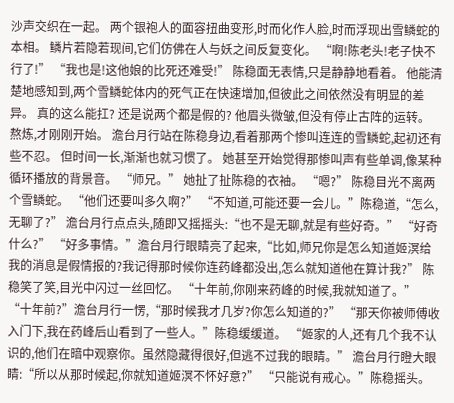沙声交织在一起。 两个银袍人的面容扭曲变形,时而化作人脸,时而浮现出雪鳞蛇的本相。 鳞片若隐若现间,它们仿佛在人与妖之间反复变化。 “啊!陈老头!老子快不行了!” “我也是!这他娘的比死还难受!” 陈稳面无表情,只是静静地看着。 他能清楚地感知到,两个雪鳞蛇体内的死气正在快速增加,但彼此之间依然没有明显的差异。 真的这么能扛? 还是说两个都是假的? 他眉头微皱,但没有停止古阵的运转。 熬炼,才刚刚开始。 澹台月行站在陈稳身边,看着那两个惨叫连连的雪鳞蛇,起初还有些不忍。 但时间一长,渐渐也就习惯了。 她甚至开始觉得那惨叫声有些单调,像某种循环播放的背景音。 “师兄。” 她扯了扯陈稳的衣袖。 “嗯?” 陈稳目光不离两个雪鳞蛇。 “他们还要叫多久啊?” “不知道,可能还要一会儿。”陈稳道,“怎么,无聊了?” 澹台月行点点头,随即又摇摇头:“也不是无聊,就是有些好奇。” “好奇什么?” “好多事情。”澹台月行眼睛亮了起来,“比如,师兄你是怎么知道姬溟给我的消息是假情报的?我记得那时候你连药峰都没出,怎么就知道他在算计我?” 陈稳笑了笑,目光中闪过一丝回忆。 “十年前,你刚来药峰的时候,我就知道了。” “十年前?”澹台月行一愣,“那时候我才几岁?你怎么知道的?” “那天你被师傅收入门下,我在药峰后山看到了一些人。”陈稳缓缓道。 “姬家的人,还有几个我不认识的,他们在暗中观察你。虽然隐藏得很好,但逃不过我的眼睛。” 澹台月行瞪大眼睛:“所以从那时候起,你就知道姬溟不怀好意?” “只能说有戒心。”陈稳摇头。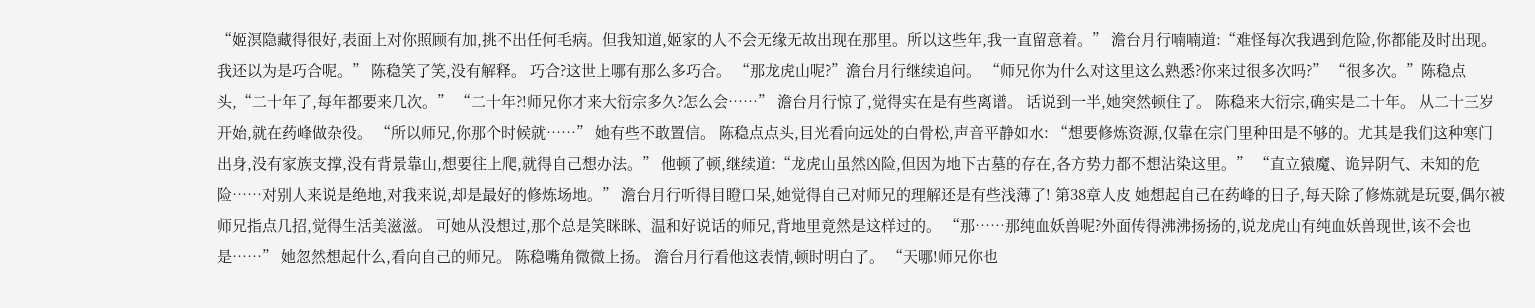“姬溟隐藏得很好,表面上对你照顾有加,挑不出任何毛病。但我知道,姬家的人不会无缘无故出现在那里。所以这些年,我一直留意着。” 澹台月行喃喃道:“难怪每次我遇到危险,你都能及时出现。我还以为是巧合呢。” 陈稳笑了笑,没有解释。 巧合?这世上哪有那么多巧合。 “那龙虎山呢?”澹台月行继续追问。 “师兄你为什么对这里这么熟悉?你来过很多次吗?” “很多次。”陈稳点头,“二十年了,每年都要来几次。” “二十年?!师兄你才来大衍宗多久?怎么会……” 澹台月行惊了,觉得实在是有些离谱。 话说到一半,她突然顿住了。 陈稳来大衍宗,确实是二十年。 从二十三岁开始,就在药峰做杂役。 “所以师兄,你那个时候就……” 她有些不敢置信。 陈稳点点头,目光看向远处的白骨松,声音平静如水: “想要修炼资源,仅靠在宗门里种田是不够的。尤其是我们这种寒门出身,没有家族支撑,没有背景靠山,想要往上爬,就得自己想办法。” 他顿了顿,继续道:“龙虎山虽然凶险,但因为地下古墓的存在,各方势力都不想沾染这里。” “直立猿魔、诡异阴气、未知的危险……对别人来说是绝地,对我来说,却是最好的修炼场地。” 澹台月行听得目瞪口呆,她觉得自己对师兄的理解还是有些浅薄了! 第38章人皮 她想起自己在药峰的日子,每天除了修炼就是玩耍,偶尔被师兄指点几招,觉得生活美滋滋。 可她从没想过,那个总是笑眯眯、温和好说话的师兄,背地里竟然是这样过的。 “那……那纯血妖兽呢?外面传得沸沸扬扬的,说龙虎山有纯血妖兽现世,该不会也是……” 她忽然想起什么,看向自己的师兄。 陈稳嘴角微微上扬。 澹台月行看他这表情,顿时明白了。 “天哪!师兄你也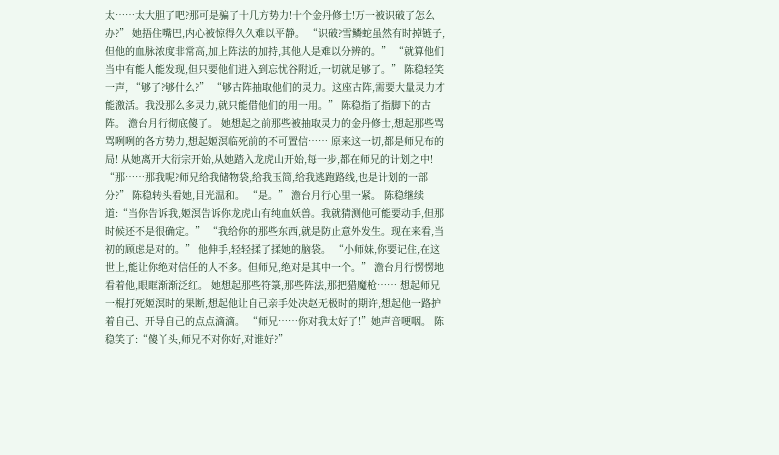太……太大胆了吧?那可是骗了十几方势力!十个金丹修士!万一被识破了怎么办?” 她捂住嘴巴,内心被惊得久久难以平静。 “识破?雪鳞蛇虽然有时掉链子,但他的血脉浓度非常高,加上阵法的加持,其他人是难以分辨的。” “就算他们当中有能人能发现,但只要他们进入到忘忧谷附近,一切就足够了。” 陈稳轻笑一声, “够了?够什么?” “够古阵抽取他们的灵力。这座古阵,需要大量灵力才能激活。我没那么多灵力,就只能借他们的用一用。” 陈稳指了指脚下的古阵。 澹台月行彻底傻了。 她想起之前那些被抽取灵力的金丹修士,想起那些骂骂咧咧的各方势力,想起姬溟临死前的不可置信…… 原来这一切,都是师兄布的局! 从她离开大衍宗开始,从她踏入龙虎山开始,每一步,都在师兄的计划之中! “那……那我呢?师兄给我储物袋,给我玉简,给我逃跑路线,也是计划的一部分?” 陈稳转头看她,目光温和。 “是。” 澹台月行心里一紧。 陈稳继续道:“当你告诉我,姬溟告诉你龙虎山有纯血妖兽。我就猜测他可能要动手,但那时候还不是很确定。” “我给你的那些东西,就是防止意外发生。现在来看,当初的顾虑是对的。” 他伸手,轻轻揉了揉她的脑袋。 “小师妹,你要记住,在这世上,能让你绝对信任的人不多。但师兄,绝对是其中一个。” 澹台月行愣愣地看着他,眼眶渐渐泛红。 她想起那些符箓,那些阵法,那把猎魔枪…… 想起师兄一棍打死姬溟时的果断,想起他让自己亲手处决赵无极时的期许,想起他一路护着自己、开导自己的点点滴滴。 “师兄……你对我太好了!”她声音哽咽。 陈稳笑了:“傻丫头,师兄不对你好,对谁好?”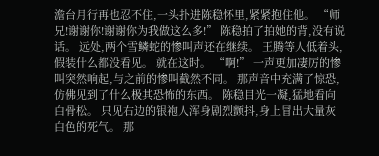澹台月行再也忍不住,一头扑进陈稳怀里,紧紧抱住他。 “师兄!谢谢你!谢谢你为我做这么多!” 陈稳拍了拍她的背,没有说话。 远处,两个雪鳞蛇的惨叫声还在继续。 王腾等人低着头,假装什么都没看见。 就在这时。 “啊!” 一声更加凄厉的惨叫突然响起,与之前的惨叫截然不同。 那声音中充满了惊恐,仿佛见到了什么极其恐怖的东西。 陈稳目光一凝,猛地看向白骨松。 只见右边的银袍人浑身剧烈颤抖,身上冒出大量灰白色的死气。 那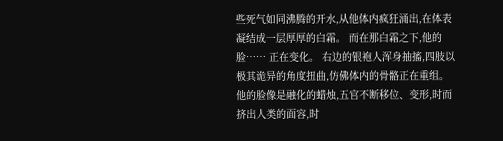些死气如同沸腾的开水,从他体内疯狂涌出,在体表凝结成一层厚厚的白霜。 而在那白霜之下,他的脸…… 正在变化。 右边的银袍人浑身抽搐,四肢以极其诡异的角度扭曲,仿佛体内的骨骼正在重组。 他的脸像是融化的蜡烛,五官不断移位、变形,时而挤出人类的面容,时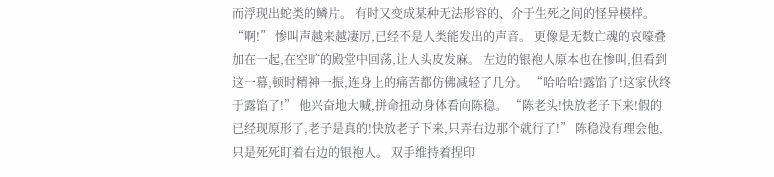而浮现出蛇类的鳞片。 有时又变成某种无法形容的、介于生死之间的怪异模样。 “啊!” 惨叫声越来越凄厉,已经不是人类能发出的声音。 更像是无数亡魂的哀嚎叠加在一起,在空旷的殿堂中回荡,让人头皮发麻。 左边的银袍人原本也在惨叫,但看到这一幕,顿时精神一振,连身上的痛苦都仿佛减轻了几分。 “哈哈哈!露馅了!这家伙终于露馅了!” 他兴奋地大喊,拼命扭动身体看向陈稳。 “陈老头!快放老子下来!假的已经现原形了,老子是真的!快放老子下来,只弄右边那个就行了!” 陈稳没有理会他,只是死死盯着右边的银袍人。 双手维持着捏印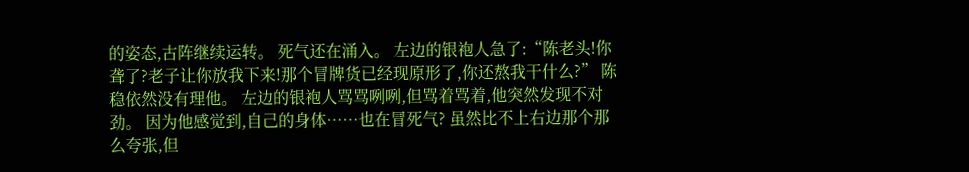的姿态,古阵继续运转。 死气还在涌入。 左边的银袍人急了:“陈老头!你聋了?老子让你放我下来!那个冒牌货已经现原形了,你还熬我干什么?” 陈稳依然没有理他。 左边的银袍人骂骂咧咧,但骂着骂着,他突然发现不对劲。 因为他感觉到,自己的身体……也在冒死气? 虽然比不上右边那个那么夸张,但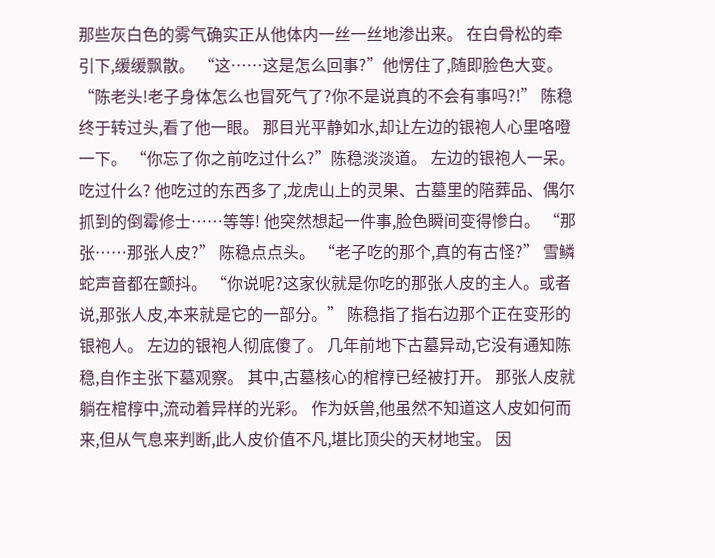那些灰白色的雾气确实正从他体内一丝一丝地渗出来。 在白骨松的牵引下,缓缓飘散。 “这……这是怎么回事?”他愣住了,随即脸色大变。 “陈老头!老子身体怎么也冒死气了?你不是说真的不会有事吗?!” 陈稳终于转过头,看了他一眼。 那目光平静如水,却让左边的银袍人心里咯噔一下。 “你忘了你之前吃过什么?”陈稳淡淡道。 左边的银袍人一呆。 吃过什么? 他吃过的东西多了,龙虎山上的灵果、古墓里的陪葬品、偶尔抓到的倒霉修士……等等! 他突然想起一件事,脸色瞬间变得惨白。 “那张……那张人皮?” 陈稳点点头。 “老子吃的那个,真的有古怪?” 雪鳞蛇声音都在颤抖。 “你说呢?这家伙就是你吃的那张人皮的主人。或者说,那张人皮,本来就是它的一部分。” 陈稳指了指右边那个正在变形的银袍人。 左边的银袍人彻底傻了。 几年前地下古墓异动,它没有通知陈稳,自作主张下墓观察。 其中,古墓核心的棺椁已经被打开。 那张人皮就躺在棺椁中,流动着异样的光彩。 作为妖兽,他虽然不知道这人皮如何而来,但从气息来判断,此人皮价值不凡,堪比顶尖的天材地宝。 因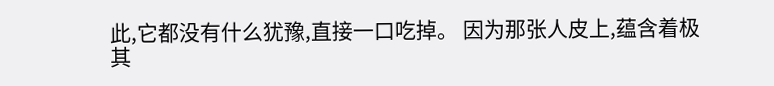此,它都没有什么犹豫,直接一口吃掉。 因为那张人皮上,蕴含着极其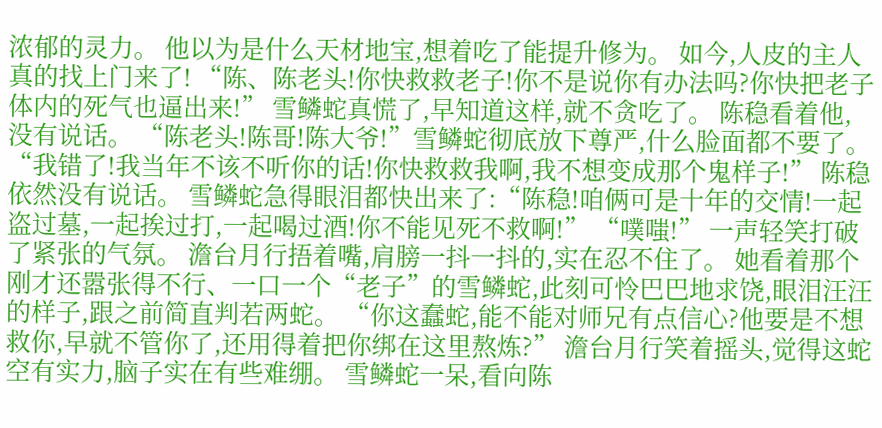浓郁的灵力。 他以为是什么天材地宝,想着吃了能提升修为。 如今,人皮的主人真的找上门来了! “陈、陈老头!你快救救老子!你不是说你有办法吗?你快把老子体内的死气也逼出来!” 雪鳞蛇真慌了,早知道这样,就不贪吃了。 陈稳看着他,没有说话。 “陈老头!陈哥!陈大爷!”雪鳞蛇彻底放下尊严,什么脸面都不要了。 “我错了!我当年不该不听你的话!你快救救我啊,我不想变成那个鬼样子!” 陈稳依然没有说话。 雪鳞蛇急得眼泪都快出来了:“陈稳!咱俩可是十年的交情!一起盗过墓,一起挨过打,一起喝过酒!你不能见死不救啊!” “噗嗤!” 一声轻笑打破了紧张的气氛。 澹台月行捂着嘴,肩膀一抖一抖的,实在忍不住了。 她看着那个刚才还嚣张得不行、一口一个“老子”的雪鳞蛇,此刻可怜巴巴地求饶,眼泪汪汪的样子,跟之前简直判若两蛇。 “你这蠢蛇,能不能对师兄有点信心?他要是不想救你,早就不管你了,还用得着把你绑在这里熬炼?” 澹台月行笑着摇头,觉得这蛇空有实力,脑子实在有些难绷。 雪鳞蛇一呆,看向陈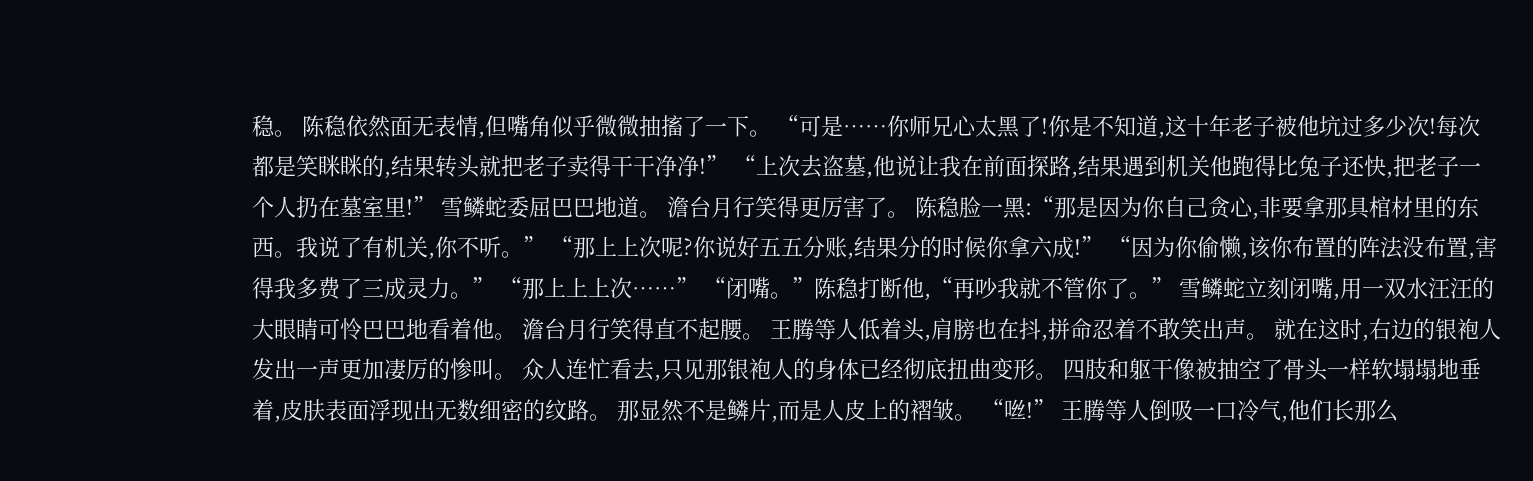稳。 陈稳依然面无表情,但嘴角似乎微微抽搐了一下。 “可是……你师兄心太黑了!你是不知道,这十年老子被他坑过多少次!每次都是笑眯眯的,结果转头就把老子卖得干干净净!” “上次去盗墓,他说让我在前面探路,结果遇到机关他跑得比兔子还快,把老子一个人扔在墓室里!” 雪鳞蛇委屈巴巴地道。 澹台月行笑得更厉害了。 陈稳脸一黑:“那是因为你自己贪心,非要拿那具棺材里的东西。我说了有机关,你不听。” “那上上次呢?你说好五五分账,结果分的时候你拿六成!” “因为你偷懒,该你布置的阵法没布置,害得我多费了三成灵力。” “那上上上次……” “闭嘴。”陈稳打断他,“再吵我就不管你了。” 雪鳞蛇立刻闭嘴,用一双水汪汪的大眼睛可怜巴巴地看着他。 澹台月行笑得直不起腰。 王腾等人低着头,肩膀也在抖,拼命忍着不敢笑出声。 就在这时,右边的银袍人发出一声更加凄厉的惨叫。 众人连忙看去,只见那银袍人的身体已经彻底扭曲变形。 四肢和躯干像被抽空了骨头一样软塌塌地垂着,皮肤表面浮现出无数细密的纹路。 那显然不是鳞片,而是人皮上的褶皱。 “咝!” 王腾等人倒吸一口冷气,他们长那么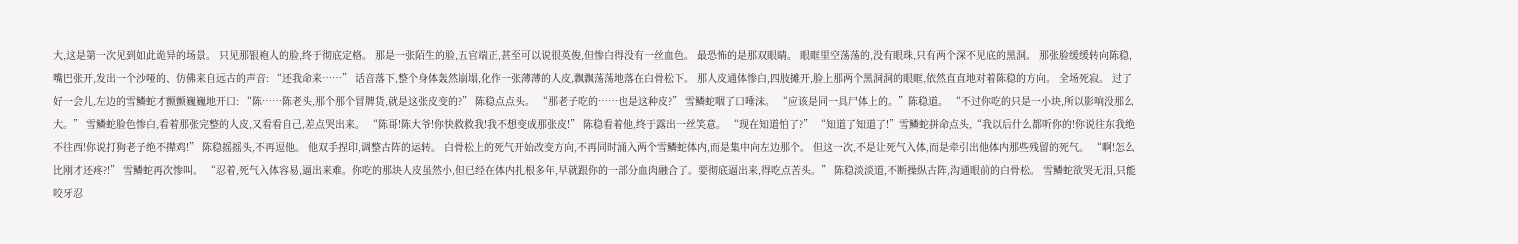大,这是第一次见到如此诡异的场景。 只见那银袍人的脸,终于彻底定格。 那是一张陌生的脸,五官端正,甚至可以说很英俊,但惨白得没有一丝血色。 最恐怖的是那双眼睛。 眼眶里空荡荡的,没有眼珠,只有两个深不见底的黑洞。 那张脸缓缓转向陈稳,嘴巴张开,发出一个沙哑的、仿佛来自远古的声音: “还我命来……” 话音落下,整个身体轰然崩塌,化作一张薄薄的人皮,飘飘荡荡地落在白骨松下。 那人皮通体惨白,四肢摊开,脸上那两个黑洞洞的眼眶,依然直直地对着陈稳的方向。 全场死寂。 过了好一会儿,左边的雪鳞蛇才颤颤巍巍地开口: “陈……陈老头,那个那个冒牌货,就是这张皮变的?” 陈稳点点头。 “那老子吃的……也是这种皮?” 雪鳞蛇咽了口唾沫。 “应该是同一具尸体上的。”陈稳道。 “不过你吃的只是一小块,所以影响没那么大。” 雪鳞蛇脸色惨白,看着那张完整的人皮,又看看自己,差点哭出来。 “陈哥!陈大爷!你快救救我!我不想变成那张皮!” 陈稳看着他,终于露出一丝笑意。 “现在知道怕了?” “知道了知道了!”雪鳞蛇拼命点头,“我以后什么都听你的!你说往东我绝不往西!你说打狗老子绝不撵鸡!” 陈稳摇摇头,不再逗他。 他双手捏印,调整古阵的运转。 白骨松上的死气开始改变方向,不再同时涌入两个雪鳞蛇体内,而是集中向左边那个。 但这一次,不是让死气入体,而是牵引出他体内那些残留的死气。 “啊!怎么比刚才还疼?!” 雪鳞蛇再次惨叫。 “忍着,死气入体容易,逼出来难。你吃的那块人皮虽然小,但已经在体内扎根多年,早就跟你的一部分血肉融合了。要彻底逼出来,得吃点苦头。” 陈稳淡淡道,不断操纵古阵,沟通眼前的白骨松。 雪鳞蛇欲哭无泪,只能咬牙忍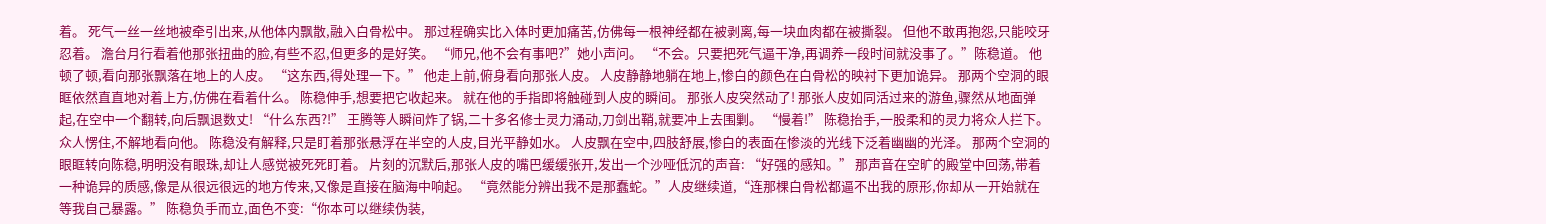着。 死气一丝一丝地被牵引出来,从他体内飘散,融入白骨松中。 那过程确实比入体时更加痛苦,仿佛每一根神经都在被剥离,每一块血肉都在被撕裂。 但他不敢再抱怨,只能咬牙忍着。 澹台月行看着他那张扭曲的脸,有些不忍,但更多的是好笑。 “师兄,他不会有事吧?”她小声问。 “不会。只要把死气逼干净,再调养一段时间就没事了。”陈稳道。 他顿了顿,看向那张飘落在地上的人皮。 “这东西,得处理一下。” 他走上前,俯身看向那张人皮。 人皮静静地躺在地上,惨白的颜色在白骨松的映衬下更加诡异。 那两个空洞的眼眶依然直直地对着上方,仿佛在看着什么。 陈稳伸手,想要把它收起来。 就在他的手指即将触碰到人皮的瞬间。 那张人皮突然动了! 那张人皮如同活过来的游鱼,骤然从地面弹起,在空中一个翻转,向后飘退数丈! “什么东西?!” 王腾等人瞬间炸了锅,二十多名修士灵力涌动,刀剑出鞘,就要冲上去围剿。 “慢着!” 陈稳抬手,一股柔和的灵力将众人拦下。 众人愣住,不解地看向他。 陈稳没有解释,只是盯着那张悬浮在半空的人皮,目光平静如水。 人皮飘在空中,四肢舒展,惨白的表面在惨淡的光线下泛着幽幽的光泽。 那两个空洞的眼眶转向陈稳,明明没有眼珠,却让人感觉被死死盯着。 片刻的沉默后,那张人皮的嘴巴缓缓张开,发出一个沙哑低沉的声音: “好强的感知。” 那声音在空旷的殿堂中回荡,带着一种诡异的质感,像是从很远很远的地方传来,又像是直接在脑海中响起。 “竟然能分辨出我不是那蠢蛇。”人皮继续道,“连那棵白骨松都逼不出我的原形,你却从一开始就在等我自己暴露。” 陈稳负手而立,面色不变:“你本可以继续伪装,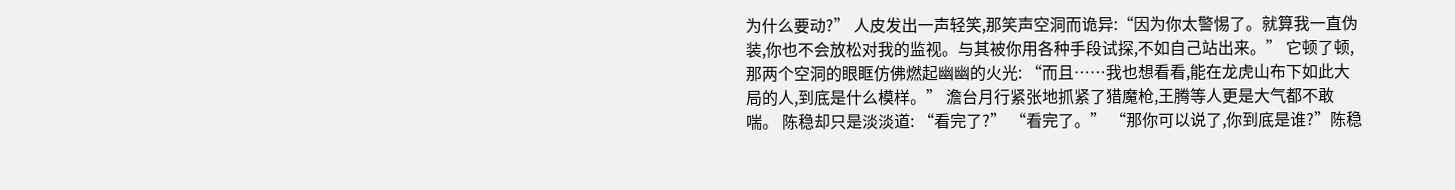为什么要动?” 人皮发出一声轻笑,那笑声空洞而诡异:“因为你太警惕了。就算我一直伪装,你也不会放松对我的监视。与其被你用各种手段试探,不如自己站出来。” 它顿了顿,那两个空洞的眼眶仿佛燃起幽幽的火光: “而且……我也想看看,能在龙虎山布下如此大局的人,到底是什么模样。” 澹台月行紧张地抓紧了猎魔枪,王腾等人更是大气都不敢喘。 陈稳却只是淡淡道: “看完了?” “看完了。” “那你可以说了,你到底是谁?”陈稳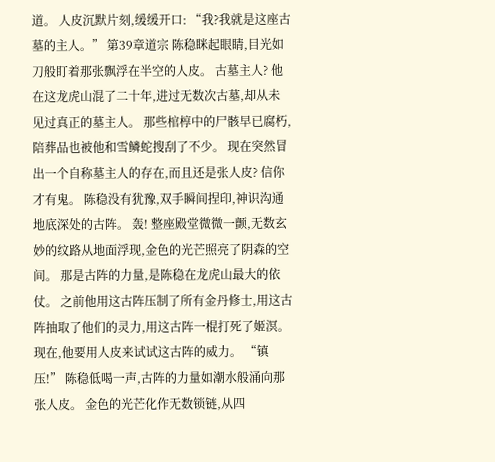道。 人皮沉默片刻,缓缓开口: “我?我就是这座古墓的主人。” 第39章道宗 陈稳眯起眼睛,目光如刀般盯着那张飘浮在半空的人皮。 古墓主人? 他在这龙虎山混了二十年,进过无数次古墓,却从未见过真正的墓主人。 那些棺椁中的尸骸早已腐朽,陪葬品也被他和雪鳞蛇搜刮了不少。 现在突然冒出一个自称墓主人的存在,而且还是张人皮? 信你才有鬼。 陈稳没有犹豫,双手瞬间捏印,神识沟通地底深处的古阵。 轰! 整座殿堂微微一颤,无数玄妙的纹路从地面浮现,金色的光芒照亮了阴森的空间。 那是古阵的力量,是陈稳在龙虎山最大的依仗。 之前他用这古阵压制了所有金丹修士,用这古阵抽取了他们的灵力,用这古阵一棍打死了姬溟。 现在,他要用人皮来试试这古阵的威力。 “镇压!” 陈稳低喝一声,古阵的力量如潮水般涌向那张人皮。 金色的光芒化作无数锁链,从四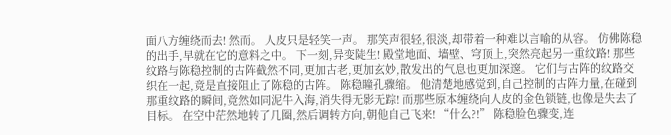面八方缠绕而去! 然而。 人皮只是轻笑一声。 那笑声很轻,很淡,却带着一种难以言喻的从容。 仿佛陈稳的出手,早就在它的意料之中。 下一刻,异变陡生! 殿堂地面、墙壁、穹顶上,突然亮起另一重纹路! 那些纹路与陈稳控制的古阵截然不同,更加古老,更加玄妙,散发出的气息也更加深邃。 它们与古阵的纹路交织在一起,竟是直接阻止了陈稳的古阵。 陈稳瞳孔骤缩。 他清楚地感觉到,自己控制的古阵力量,在碰到那重纹路的瞬间,竟然如同泥牛入海,消失得无影无踪! 而那些原本缠绕向人皮的金色锁链,也像是失去了目标。 在空中茫然地转了几圈,然后调转方向,朝他自己飞来! “什么?!” 陈稳脸色骤变,连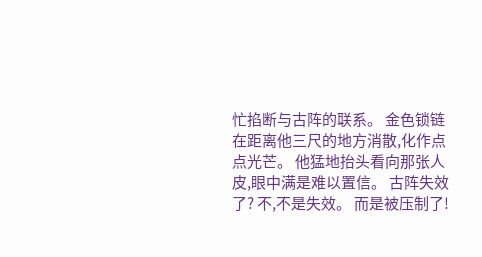忙掐断与古阵的联系。 金色锁链在距离他三尺的地方消散,化作点点光芒。 他猛地抬头看向那张人皮,眼中满是难以置信。 古阵失效了? 不,不是失效。 而是被压制了!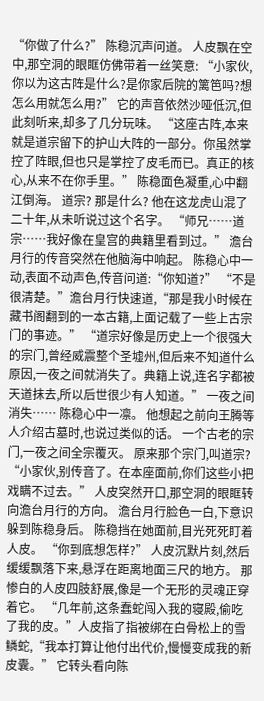“你做了什么?” 陈稳沉声问道。 人皮飘在空中,那空洞的眼眶仿佛带着一丝笑意: “小家伙,你以为这古阵是什么?是你家后院的篱笆吗?想怎么用就怎么用?” 它的声音依然沙哑低沉,但此刻听来,却多了几分玩味。 “这座古阵,本来就是道宗留下的护山大阵的一部分。你虽然掌控了阵眼,但也只是掌控了皮毛而已。真正的核心,从来不在你手里。” 陈稳面色凝重,心中翻江倒海。 道宗? 那是什么? 他在这龙虎山混了二十年,从未听说过这个名字。 “师兄……道宗……我好像在皇宫的典籍里看到过。” 澹台月行的传音突然在他脑海中响起。 陈稳心中一动,表面不动声色,传音问道:“你知道?” “不是很清楚。”澹台月行快速道,“那是我小时候在藏书阁翻到的一本古籍,上面记载了一些上古宗门的事迹。” “道宗好像是历史上一个很强大的宗门,曾经威震整个圣墟州,但后来不知道什么原因,一夜之间就消失了。典籍上说,连名字都被天道抹去,所以后世很少有人知道。” 一夜之间消失…… 陈稳心中一凛。 他想起之前向王腾等人介绍古墓时,也说过类似的话。 一个古老的宗门,一夜之间全宗覆灭。 原来那个宗门,叫道宗? “小家伙,别传音了。在本座面前,你们这些小把戏瞒不过去。” 人皮突然开口,那空洞的眼眶转向澹台月行的方向。 澹台月行脸色一白,下意识躲到陈稳身后。 陈稳挡在她面前,目光死死盯着人皮。 “你到底想怎样?” 人皮沉默片刻,然后缓缓飘落下来,悬浮在距离地面三尺的地方。 那惨白的人皮四肢舒展,像是一个无形的灵魂正穿着它。 “几年前,这条蠢蛇闯入我的寝殿,偷吃了我的皮。”人皮指了指被绑在白骨松上的雪鳞蛇,“我本打算让他付出代价,慢慢变成我的新皮囊。” 它转头看向陈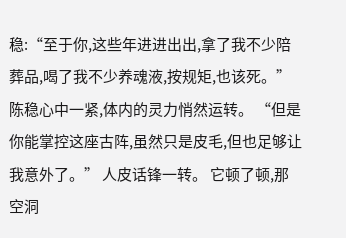稳:“至于你,这些年进进出出,拿了我不少陪葬品,喝了我不少养魂液,按规矩,也该死。” 陈稳心中一紧,体内的灵力悄然运转。 “但是你能掌控这座古阵,虽然只是皮毛,但也足够让我意外了。” 人皮话锋一转。 它顿了顿,那空洞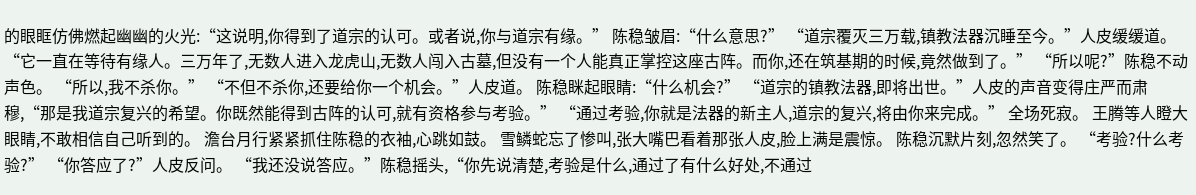的眼眶仿佛燃起幽幽的火光:“这说明,你得到了道宗的认可。或者说,你与道宗有缘。” 陈稳皱眉:“什么意思?” “道宗覆灭三万载,镇教法器沉睡至今。”人皮缓缓道。 “它一直在等待有缘人。三万年了,无数人进入龙虎山,无数人闯入古墓,但没有一个人能真正掌控这座古阵。而你,还在筑基期的时候,竟然做到了。” “所以呢?”陈稳不动声色。 “所以,我不杀你。” “不但不杀你,还要给你一个机会。”人皮道。 陈稳眯起眼睛:“什么机会?” “道宗的镇教法器,即将出世。”人皮的声音变得庄严而肃穆,“那是我道宗复兴的希望。你既然能得到古阵的认可,就有资格参与考验。” “通过考验,你就是法器的新主人,道宗的复兴,将由你来完成。” 全场死寂。 王腾等人瞪大眼睛,不敢相信自己听到的。 澹台月行紧紧抓住陈稳的衣袖,心跳如鼓。 雪鳞蛇忘了惨叫,张大嘴巴看着那张人皮,脸上满是震惊。 陈稳沉默片刻,忽然笑了。 “考验?什么考验?” “你答应了?”人皮反问。 “我还没说答应。”陈稳摇头,“你先说清楚,考验是什么,通过了有什么好处,不通过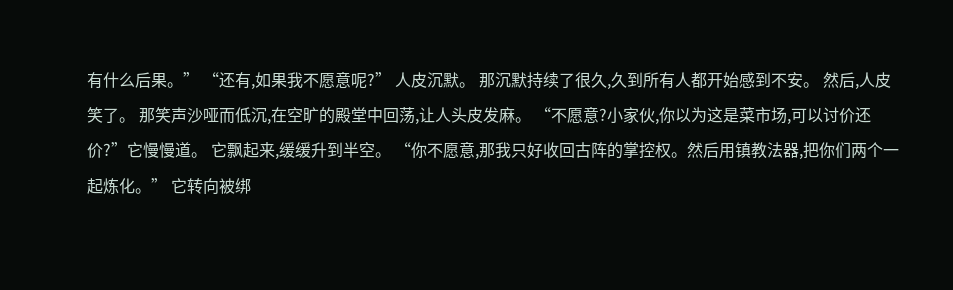有什么后果。” “还有,如果我不愿意呢?” 人皮沉默。 那沉默持续了很久,久到所有人都开始感到不安。 然后,人皮笑了。 那笑声沙哑而低沉,在空旷的殿堂中回荡,让人头皮发麻。 “不愿意?小家伙,你以为这是菜市场,可以讨价还价?”它慢慢道。 它飘起来,缓缓升到半空。 “你不愿意,那我只好收回古阵的掌控权。然后用镇教法器,把你们两个一起炼化。” 它转向被绑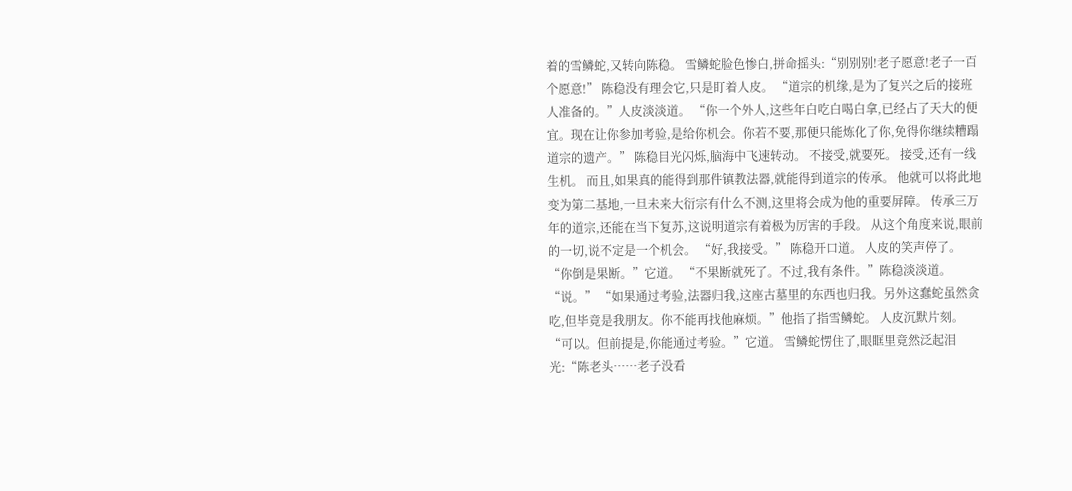着的雪鳞蛇,又转向陈稳。 雪鳞蛇脸色惨白,拼命摇头:“别别别!老子愿意!老子一百个愿意!” 陈稳没有理会它,只是盯着人皮。 “道宗的机缘,是为了复兴之后的接班人准备的。”人皮淡淡道。 “你一个外人,这些年白吃白喝白拿,已经占了天大的便宜。现在让你参加考验,是给你机会。你若不要,那便只能炼化了你,免得你继续糟蹋道宗的遗产。” 陈稳目光闪烁,脑海中飞速转动。 不接受,就要死。 接受,还有一线生机。 而且,如果真的能得到那件镇教法器,就能得到道宗的传承。 他就可以将此地变为第二基地,一旦未来大衍宗有什么不测,这里将会成为他的重要屏障。 传承三万年的道宗,还能在当下复苏,这说明道宗有着极为厉害的手段。 从这个角度来说,眼前的一切,说不定是一个机会。 “好,我接受。” 陈稳开口道。 人皮的笑声停了。 “你倒是果断。”它道。 “不果断就死了。不过,我有条件。”陈稳淡淡道。 “说。” “如果通过考验,法器归我,这座古墓里的东西也归我。另外这蠢蛇虽然贪吃,但毕竟是我朋友。你不能再找他麻烦。”他指了指雪鳞蛇。 人皮沉默片刻。 “可以。但前提是,你能通过考验。”它道。 雪鳞蛇愣住了,眼眶里竟然泛起泪光:“陈老头……老子没看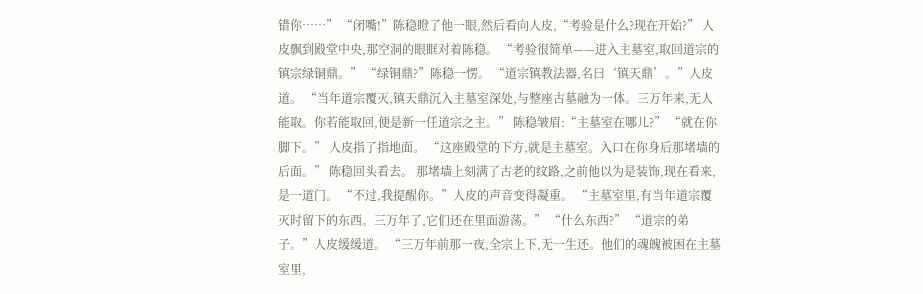错你……” “闭嘴!”陈稳瞪了他一眼,然后看向人皮,“考验是什么?现在开始?” 人皮飘到殿堂中央,那空洞的眼眶对着陈稳。 “考验很简单——进入主墓室,取回道宗的镇宗绿铜鼎。” “绿铜鼎?”陈稳一愣。 “道宗镇教法器,名曰‘镇天鼎’。”人皮道。 “当年道宗覆灭,镇天鼎沉入主墓室深处,与整座古墓融为一体。三万年来,无人能取。你若能取回,便是新一任道宗之主。” 陈稳皱眉:“主墓室在哪儿?” “就在你脚下。” 人皮指了指地面。 “这座殿堂的下方,就是主墓室。入口在你身后那堵墙的后面。” 陈稳回头看去。 那堵墙上刻满了古老的纹路,之前他以为是装饰,现在看来,是一道门。 “不过,我提醒你。”人皮的声音变得凝重。 “主墓室里,有当年道宗覆灭时留下的东西。三万年了,它们还在里面游荡。” “什么东西?” “道宗的弟子。”人皮缓缓道。 “三万年前那一夜,全宗上下,无一生还。他们的魂魄被困在主墓室里,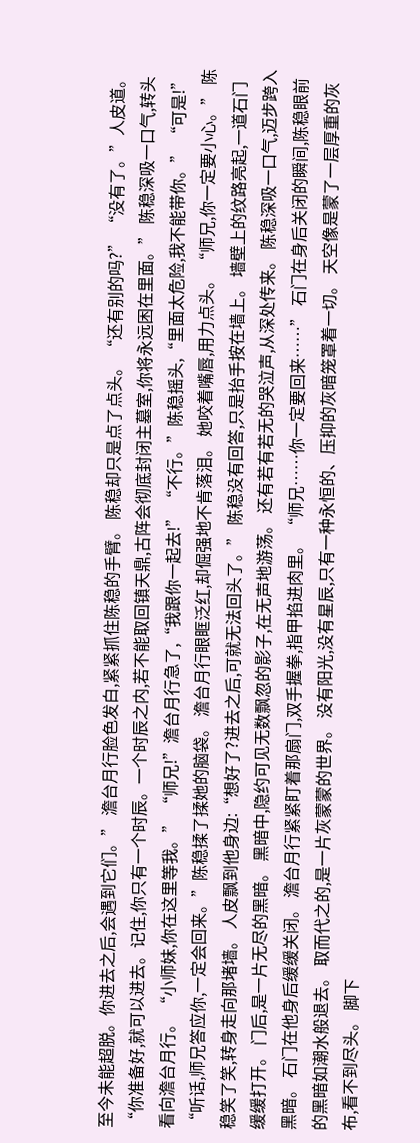至今未能超脱。你进去之后,会遇到它们。” 澹台月行脸色发白,紧紧抓住陈稳的手臂。 陈稳却只是点了点头。 “还有别的吗?” “没有了。”人皮道。 “你准备好,就可以进去。记住,你只有一个时辰。一个时辰之内,若不能取回镇天鼎,古阵会彻底封闭主墓室,你将永远困在里面。” 陈稳深吸一口气,转头看向澹台月行。 “小师妹,你在这里等我。” “师兄!”澹台月行急了,“我跟你一起去!” “不行。”陈稳摇头,“里面太危险,我不能带你。” “可是!” “听话,师兄答应你,一定会回来。”陈稳揉了揉她的脑袋。 澹台月行眼眶泛红,却倔强地不肯落泪。 她咬着嘴唇,用力点头。 “师兄,你一定要小心。” 陈稳笑了笑,转身走向那堵墙。 人皮飘到他身边:“想好了?进去之后,可就无法回头了。” 陈稳没有回答,只是抬手按在墙上。 墙壁上的纹路亮起,一道石门缓缓打开。 门后,是一片无尽的黑暗。 黑暗中,隐约可见无数飘忽的影子,在无声地游荡。 还有若有若无的哭泣声,从深处传来。 陈稳深吸一口气,迈步跨入黑暗。 石门在他身后缓缓关闭。 澹台月行紧紧盯着那扇门,双手握拳,指甲掐进肉里。 “师兄……你一定要回来……” 石门在身后关闭的瞬间,陈稳眼前的黑暗如潮水般退去。 取而代之的,是一片灰蒙蒙的世界。 没有阳光,没有星辰,只有一种永恒的、压抑的灰暗笼罩着一切。 天空像是蒙了一层厚重的灰布,看不到尽头。 脚下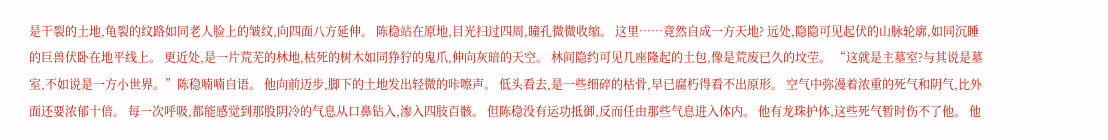是干裂的土地,龟裂的纹路如同老人脸上的皱纹,向四面八方延伸。 陈稳站在原地,目光扫过四周,瞳孔微微收缩。 这里……竟然自成一方天地? 远处,隐隐可见起伏的山脉轮廓,如同沉睡的巨兽伏卧在地平线上。 更近处,是一片荒芜的林地,枯死的树木如同狰狞的鬼爪,伸向灰暗的天空。 林间隐约可见几座隆起的土包,像是荒废已久的坟茔。 “这就是主墓室?与其说是墓室,不如说是一方小世界。”陈稳喃喃自语。 他向前迈步,脚下的土地发出轻微的咔嚓声。 低头看去,是一些细碎的枯骨,早已腐朽得看不出原形。 空气中弥漫着浓重的死气和阴气,比外面还要浓郁十倍。 每一次呼吸,都能感觉到那股阴冷的气息从口鼻钻入,渗入四肢百骸。 但陈稳没有运功抵御,反而任由那些气息进入体内。 他有龙珠护体,这些死气暂时伤不了他。 他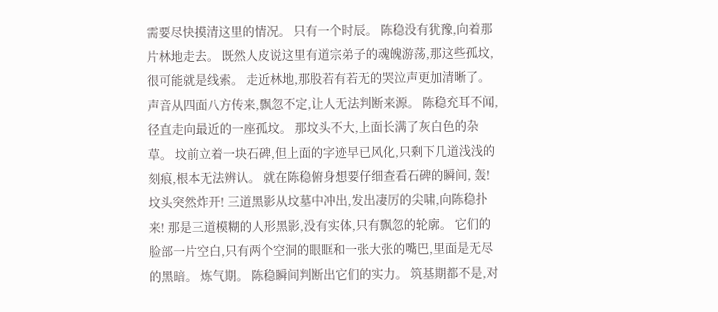需要尽快摸清这里的情况。 只有一个时辰。 陈稳没有犹豫,向着那片林地走去。 既然人皮说这里有道宗弟子的魂魄游荡,那这些孤坟,很可能就是线索。 走近林地,那股若有若无的哭泣声更加清晰了。 声音从四面八方传来,飘忽不定,让人无法判断来源。 陈稳充耳不闻,径直走向最近的一座孤坟。 那坟头不大,上面长满了灰白色的杂草。 坟前立着一块石碑,但上面的字迹早已风化,只剩下几道浅浅的刻痕,根本无法辨认。 就在陈稳俯身想要仔细查看石碑的瞬间, 轰! 坟头突然炸开! 三道黑影从坟墓中冲出,发出凄厉的尖啸,向陈稳扑来! 那是三道模糊的人形黑影,没有实体,只有飘忽的轮廓。 它们的脸部一片空白,只有两个空洞的眼眶和一张大张的嘴巴,里面是无尽的黑暗。 炼气期。 陈稳瞬间判断出它们的实力。 筑基期都不是,对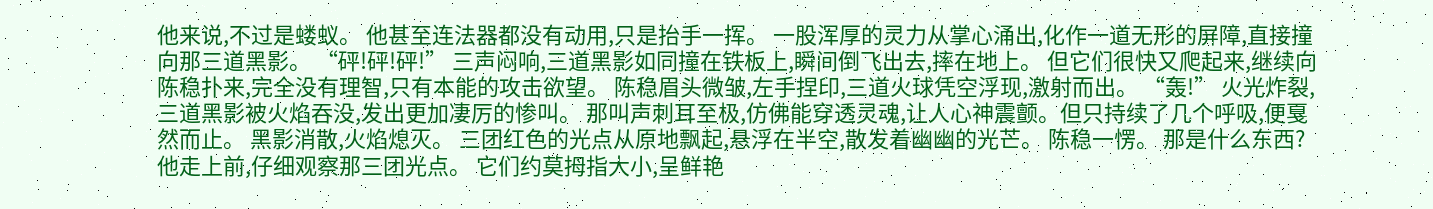他来说,不过是蝼蚁。 他甚至连法器都没有动用,只是抬手一挥。 一股浑厚的灵力从掌心涌出,化作一道无形的屏障,直接撞向那三道黑影。 “砰!砰!砰!” 三声闷响,三道黑影如同撞在铁板上,瞬间倒飞出去,摔在地上。 但它们很快又爬起来,继续向陈稳扑来,完全没有理智,只有本能的攻击欲望。 陈稳眉头微皱,左手捏印,三道火球凭空浮现,激射而出。 “轰!” 火光炸裂,三道黑影被火焰吞没,发出更加凄厉的惨叫。 那叫声刺耳至极,仿佛能穿透灵魂,让人心神震颤。但只持续了几个呼吸,便戛然而止。 黑影消散,火焰熄灭。 三团红色的光点从原地飘起,悬浮在半空,散发着幽幽的光芒。 陈稳一愣。 那是什么东西? 他走上前,仔细观察那三团光点。 它们约莫拇指大小,呈鲜艳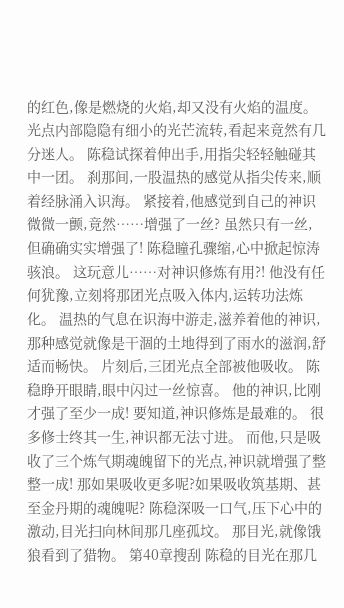的红色,像是燃烧的火焰,却又没有火焰的温度。 光点内部隐隐有细小的光芒流转,看起来竟然有几分迷人。 陈稳试探着伸出手,用指尖轻轻触碰其中一团。 刹那间,一股温热的感觉从指尖传来,顺着经脉涌入识海。 紧接着,他感觉到自己的神识微微一颤,竟然……增强了一丝? 虽然只有一丝,但确确实实增强了! 陈稳瞳孔骤缩,心中掀起惊涛骇浪。 这玩意儿……对神识修炼有用?! 他没有任何犹豫,立刻将那团光点吸入体内,运转功法炼化。 温热的气息在识海中游走,滋养着他的神识,那种感觉就像是干涸的土地得到了雨水的滋润,舒适而畅快。 片刻后,三团光点全部被他吸收。 陈稳睁开眼睛,眼中闪过一丝惊喜。 他的神识,比刚才强了至少一成! 要知道,神识修炼是最难的。 很多修士终其一生,神识都无法寸进。 而他,只是吸收了三个炼气期魂魄留下的光点,神识就增强了整整一成! 那如果吸收更多呢?如果吸收筑基期、甚至金丹期的魂魄呢? 陈稳深吸一口气,压下心中的激动,目光扫向林间那几座孤坟。 那目光,就像饿狼看到了猎物。 第40章搜刮 陈稳的目光在那几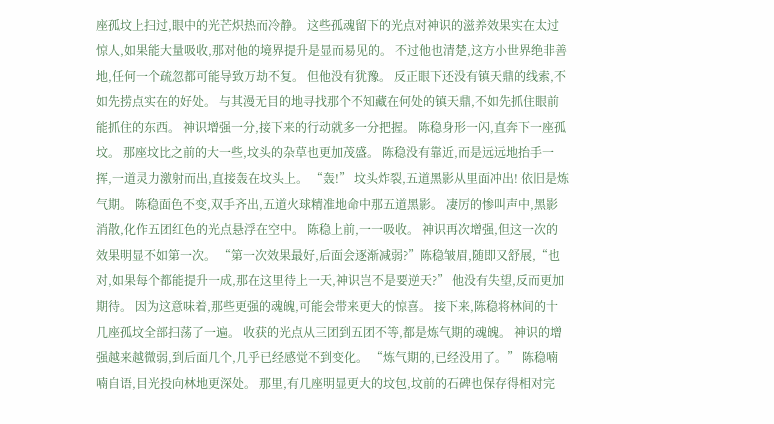座孤坟上扫过,眼中的光芒炽热而冷静。 这些孤魂留下的光点对神识的滋养效果实在太过惊人,如果能大量吸收,那对他的境界提升是显而易见的。 不过他也清楚,这方小世界绝非善地,任何一个疏忽都可能导致万劫不复。 但他没有犹豫。 反正眼下还没有镇天鼎的线索,不如先捞点实在的好处。 与其漫无目的地寻找那个不知藏在何处的镇天鼎,不如先抓住眼前能抓住的东西。 神识增强一分,接下来的行动就多一分把握。 陈稳身形一闪,直奔下一座孤坟。 那座坟比之前的大一些,坟头的杂草也更加茂盛。 陈稳没有靠近,而是远远地抬手一挥,一道灵力激射而出,直接轰在坟头上。 “轰!” 坟头炸裂,五道黑影从里面冲出! 依旧是炼气期。 陈稳面色不变,双手齐出,五道火球精准地命中那五道黑影。 凄厉的惨叫声中,黑影消散,化作五团红色的光点悬浮在空中。 陈稳上前,一一吸收。 神识再次增强,但这一次的效果明显不如第一次。 “第一次效果最好,后面会逐渐减弱?”陈稳皱眉,随即又舒展,“也对,如果每个都能提升一成,那在这里待上一天,神识岂不是要逆天?” 他没有失望,反而更加期待。 因为这意味着,那些更强的魂魄,可能会带来更大的惊喜。 接下来,陈稳将林间的十几座孤坟全部扫荡了一遍。 收获的光点从三团到五团不等,都是炼气期的魂魄。 神识的增强越来越微弱,到后面几个,几乎已经感觉不到变化。 “炼气期的,已经没用了。” 陈稳喃喃自语,目光投向林地更深处。 那里,有几座明显更大的坟包,坟前的石碑也保存得相对完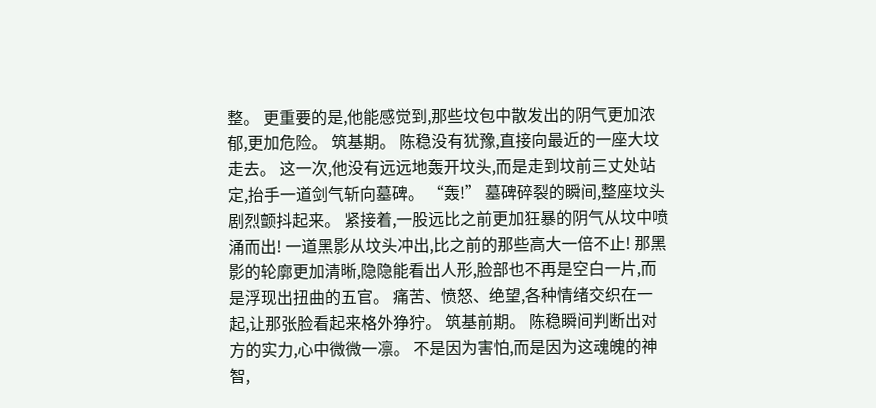整。 更重要的是,他能感觉到,那些坟包中散发出的阴气更加浓郁,更加危险。 筑基期。 陈稳没有犹豫,直接向最近的一座大坟走去。 这一次,他没有远远地轰开坟头,而是走到坟前三丈处站定,抬手一道剑气斩向墓碑。 “轰!” 墓碑碎裂的瞬间,整座坟头剧烈颤抖起来。 紧接着,一股远比之前更加狂暴的阴气从坟中喷涌而出! 一道黑影从坟头冲出,比之前的那些高大一倍不止! 那黑影的轮廓更加清晰,隐隐能看出人形,脸部也不再是空白一片,而是浮现出扭曲的五官。 痛苦、愤怒、绝望,各种情绪交织在一起,让那张脸看起来格外狰狞。 筑基前期。 陈稳瞬间判断出对方的实力,心中微微一凛。 不是因为害怕,而是因为这魂魄的神智,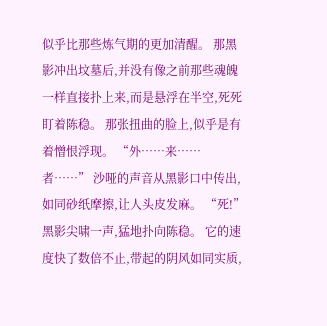似乎比那些炼气期的更加清醒。 那黑影冲出坟墓后,并没有像之前那些魂魄一样直接扑上来,而是悬浮在半空,死死盯着陈稳。 那张扭曲的脸上,似乎是有着憎恨浮现。 “外……来……者……” 沙哑的声音从黑影口中传出,如同砂纸摩擦,让人头皮发麻。 “死!” 黑影尖啸一声,猛地扑向陈稳。 它的速度快了数倍不止,带起的阴风如同实质,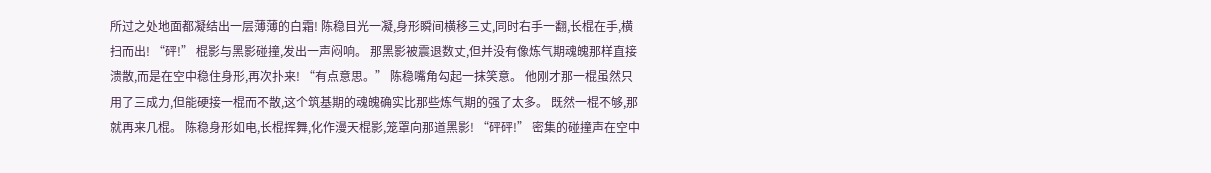所过之处地面都凝结出一层薄薄的白霜! 陈稳目光一凝,身形瞬间横移三丈,同时右手一翻,长棍在手,横扫而出! “砰!” 棍影与黑影碰撞,发出一声闷响。 那黑影被震退数丈,但并没有像炼气期魂魄那样直接溃散,而是在空中稳住身形,再次扑来! “有点意思。” 陈稳嘴角勾起一抹笑意。 他刚才那一棍虽然只用了三成力,但能硬接一棍而不散,这个筑基期的魂魄确实比那些炼气期的强了太多。 既然一棍不够,那就再来几棍。 陈稳身形如电,长棍挥舞,化作漫天棍影,笼罩向那道黑影! “砰砰!” 密集的碰撞声在空中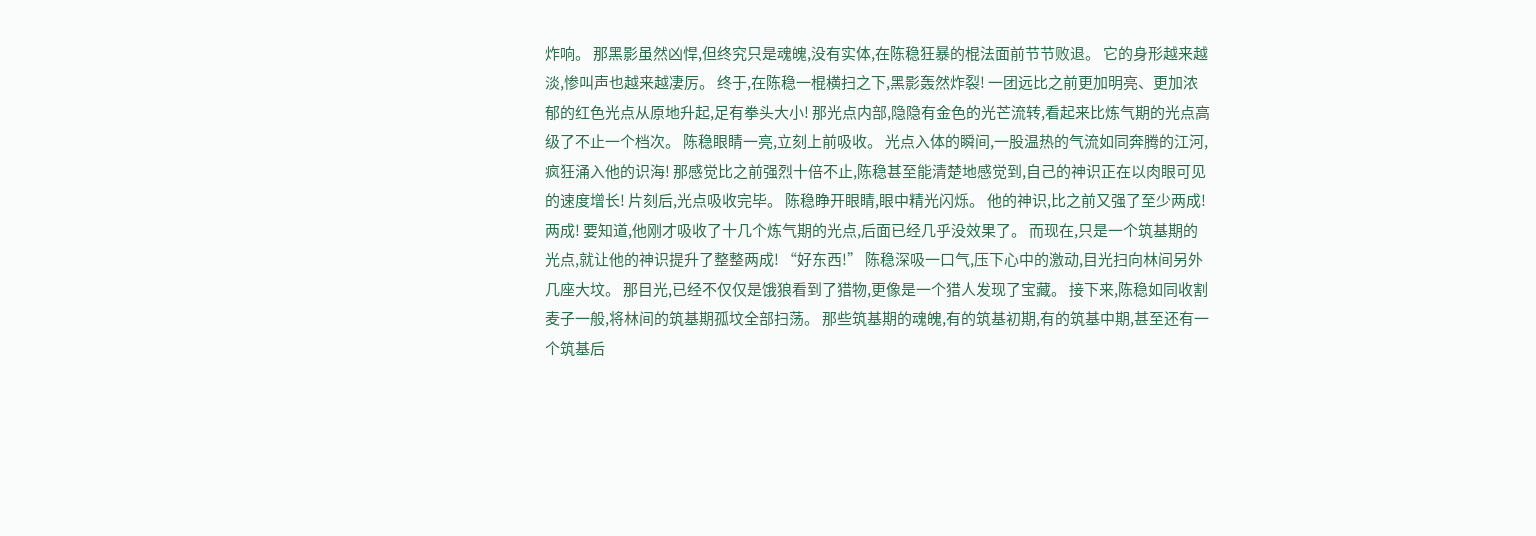炸响。 那黑影虽然凶悍,但终究只是魂魄,没有实体,在陈稳狂暴的棍法面前节节败退。 它的身形越来越淡,惨叫声也越来越凄厉。 终于,在陈稳一棍横扫之下,黑影轰然炸裂! 一团远比之前更加明亮、更加浓郁的红色光点从原地升起,足有拳头大小! 那光点内部,隐隐有金色的光芒流转,看起来比炼气期的光点高级了不止一个档次。 陈稳眼睛一亮,立刻上前吸收。 光点入体的瞬间,一股温热的气流如同奔腾的江河,疯狂涌入他的识海! 那感觉比之前强烈十倍不止,陈稳甚至能清楚地感觉到,自己的神识正在以肉眼可见的速度增长! 片刻后,光点吸收完毕。 陈稳睁开眼睛,眼中精光闪烁。 他的神识,比之前又强了至少两成! 两成! 要知道,他刚才吸收了十几个炼气期的光点,后面已经几乎没效果了。 而现在,只是一个筑基期的光点,就让他的神识提升了整整两成! “好东西!” 陈稳深吸一口气,压下心中的激动,目光扫向林间另外几座大坟。 那目光,已经不仅仅是饿狼看到了猎物,更像是一个猎人发现了宝藏。 接下来,陈稳如同收割麦子一般,将林间的筑基期孤坟全部扫荡。 那些筑基期的魂魄,有的筑基初期,有的筑基中期,甚至还有一个筑基后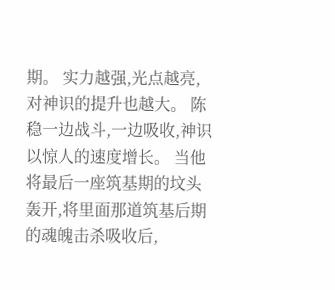期。 实力越强,光点越亮,对神识的提升也越大。 陈稳一边战斗,一边吸收,神识以惊人的速度增长。 当他将最后一座筑基期的坟头轰开,将里面那道筑基后期的魂魄击杀吸收后,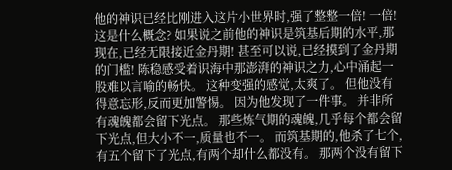他的神识已经比刚进入这片小世界时,强了整整一倍! 一倍! 这是什么概念? 如果说之前他的神识是筑基后期的水平,那现在,已经无限接近金丹期! 甚至可以说,已经摸到了金丹期的门槛! 陈稳感受着识海中那澎湃的神识之力,心中涌起一股难以言喻的畅快。 这种变强的感觉,太爽了。 但他没有得意忘形,反而更加警惕。 因为他发现了一件事。 并非所有魂魄都会留下光点。 那些炼气期的魂魄,几乎每个都会留下光点,但大小不一,质量也不一。 而筑基期的,他杀了七个,有五个留下了光点,有两个却什么都没有。 那两个没有留下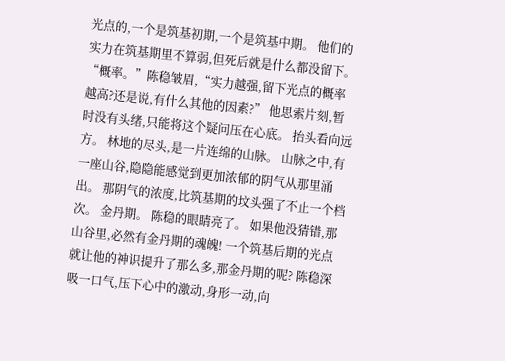光点的,一个是筑基初期,一个是筑基中期。 他们的实力在筑基期里不算弱,但死后就是什么都没留下。 “概率。”陈稳皱眉,“实力越强,留下光点的概率越高?还是说,有什么其他的因素?” 他思索片刻,暂时没有头绪,只能将这个疑问压在心底。 抬头看向远方。 林地的尽头,是一片连绵的山脉。 山脉之中,有一座山谷,隐隐能感觉到更加浓郁的阴气从那里涌出。 那阴气的浓度,比筑基期的坟头强了不止一个档次。 金丹期。 陈稳的眼睛亮了。 如果他没猜错,那山谷里,必然有金丹期的魂魄! 一个筑基后期的光点就让他的神识提升了那么多,那金丹期的呢? 陈稳深吸一口气,压下心中的激动,身形一动,向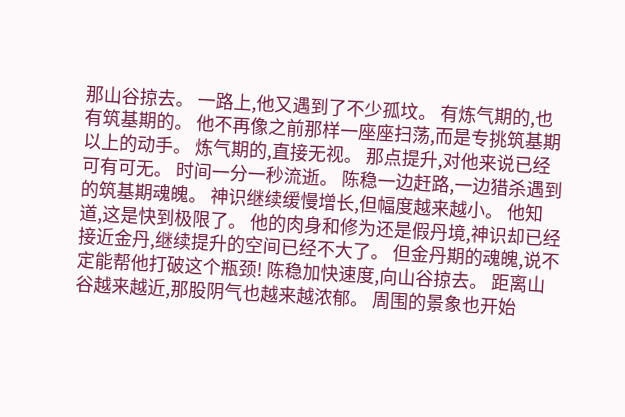那山谷掠去。 一路上,他又遇到了不少孤坟。 有炼气期的,也有筑基期的。 他不再像之前那样一座座扫荡,而是专挑筑基期以上的动手。 炼气期的,直接无视。 那点提升,对他来说已经可有可无。 时间一分一秒流逝。 陈稳一边赶路,一边猎杀遇到的筑基期魂魄。 神识继续缓慢增长,但幅度越来越小。 他知道,这是快到极限了。 他的肉身和修为还是假丹境,神识却已经接近金丹,继续提升的空间已经不大了。 但金丹期的魂魄,说不定能帮他打破这个瓶颈! 陈稳加快速度,向山谷掠去。 距离山谷越来越近,那股阴气也越来越浓郁。 周围的景象也开始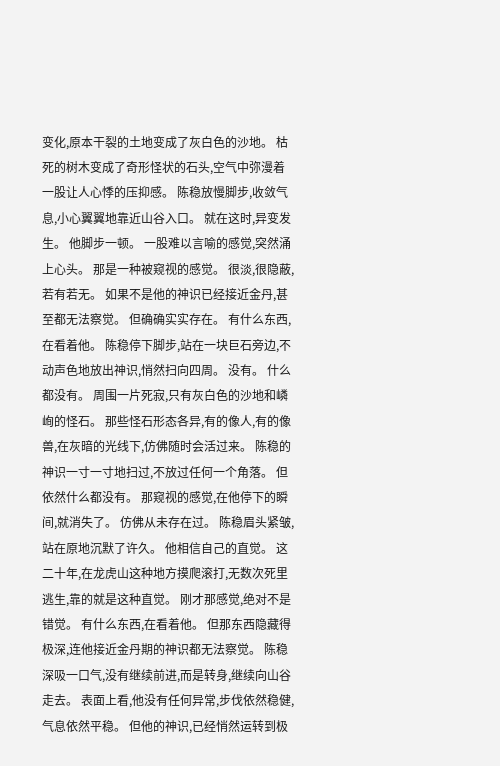变化,原本干裂的土地变成了灰白色的沙地。 枯死的树木变成了奇形怪状的石头,空气中弥漫着一股让人心悸的压抑感。 陈稳放慢脚步,收敛气息,小心翼翼地靠近山谷入口。 就在这时,异变发生。 他脚步一顿。 一股难以言喻的感觉,突然涌上心头。 那是一种被窥视的感觉。 很淡,很隐蔽,若有若无。 如果不是他的神识已经接近金丹,甚至都无法察觉。 但确确实实存在。 有什么东西,在看着他。 陈稳停下脚步,站在一块巨石旁边,不动声色地放出神识,悄然扫向四周。 没有。 什么都没有。 周围一片死寂,只有灰白色的沙地和嶙峋的怪石。 那些怪石形态各异,有的像人,有的像兽,在灰暗的光线下,仿佛随时会活过来。 陈稳的神识一寸一寸地扫过,不放过任何一个角落。 但依然什么都没有。 那窥视的感觉,在他停下的瞬间,就消失了。 仿佛从未存在过。 陈稳眉头紧皱,站在原地沉默了许久。 他相信自己的直觉。 这二十年,在龙虎山这种地方摸爬滚打,无数次死里逃生,靠的就是这种直觉。 刚才那感觉,绝对不是错觉。 有什么东西,在看着他。 但那东西隐藏得极深,连他接近金丹期的神识都无法察觉。 陈稳深吸一口气,没有继续前进,而是转身,继续向山谷走去。 表面上看,他没有任何异常,步伐依然稳健,气息依然平稳。 但他的神识,已经悄然运转到极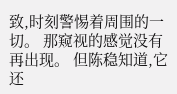致,时刻警惕着周围的一切。 那窥视的感觉没有再出现。 但陈稳知道,它还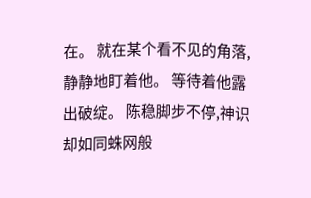在。 就在某个看不见的角落,静静地盯着他。 等待着他露出破绽。 陈稳脚步不停,神识却如同蛛网般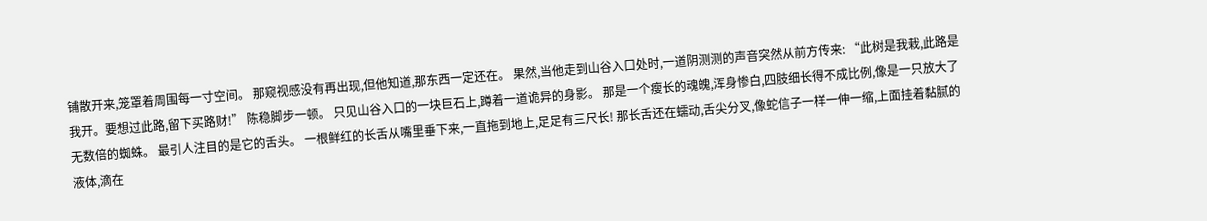铺散开来,笼罩着周围每一寸空间。 那窥视感没有再出现,但他知道,那东西一定还在。 果然,当他走到山谷入口处时,一道阴测测的声音突然从前方传来: “此树是我栽,此路是我开。要想过此路,留下买路财!” 陈稳脚步一顿。 只见山谷入口的一块巨石上,蹲着一道诡异的身影。 那是一个瘦长的魂魄,浑身惨白,四肢细长得不成比例,像是一只放大了无数倍的蜘蛛。 最引人注目的是它的舌头。 一根鲜红的长舌从嘴里垂下来,一直拖到地上,足足有三尺长! 那长舌还在蠕动,舌尖分叉,像蛇信子一样一伸一缩,上面挂着黏腻的液体,滴在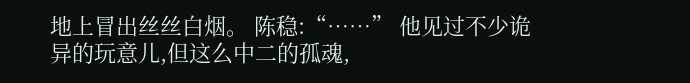地上冒出丝丝白烟。 陈稳:“……” 他见过不少诡异的玩意儿,但这么中二的孤魂,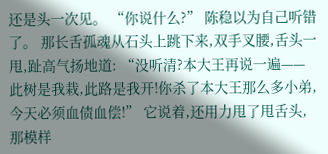还是头一次见。 “你说什么?” 陈稳以为自己听错了。 那长舌孤魂从石头上跳下来,双手叉腰,舌头一甩,趾高气扬地道: “没听清?本大王再说一遍——此树是我栽,此路是我开!你杀了本大王那么多小弟,今天必须血债血偿!” 它说着,还用力甩了甩舌头,那模样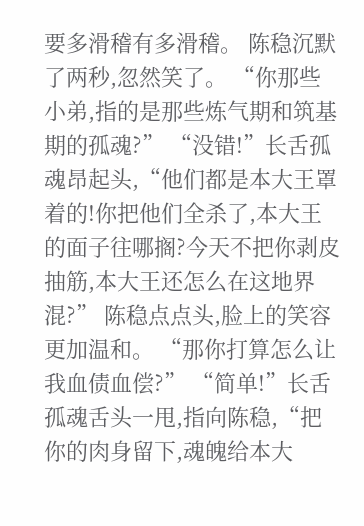要多滑稽有多滑稽。 陈稳沉默了两秒,忽然笑了。 “你那些小弟,指的是那些炼气期和筑基期的孤魂?” “没错!”长舌孤魂昂起头,“他们都是本大王罩着的!你把他们全杀了,本大王的面子往哪搁?今天不把你剥皮抽筋,本大王还怎么在这地界混?” 陈稳点点头,脸上的笑容更加温和。 “那你打算怎么让我血债血偿?” “简单!”长舌孤魂舌头一甩,指向陈稳,“把你的肉身留下,魂魄给本大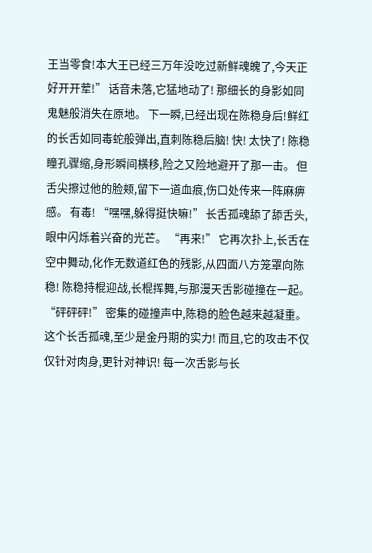王当零食!本大王已经三万年没吃过新鲜魂魄了,今天正好开开荤!” 话音未落,它猛地动了! 那细长的身影如同鬼魅般消失在原地。 下一瞬,已经出现在陈稳身后!鲜红的长舌如同毒蛇般弹出,直刺陈稳后脑! 快! 太快了! 陈稳瞳孔骤缩,身形瞬间横移,险之又险地避开了那一击。 但舌尖擦过他的脸颊,留下一道血痕,伤口处传来一阵麻痹感。 有毒! “嘿嘿,躲得挺快嘛!” 长舌孤魂舔了舔舌头,眼中闪烁着兴奋的光芒。 “再来!” 它再次扑上,长舌在空中舞动,化作无数道红色的残影,从四面八方笼罩向陈稳! 陈稳持棍迎战,长棍挥舞,与那漫天舌影碰撞在一起。 “砰砰砰!” 密集的碰撞声中,陈稳的脸色越来越凝重。 这个长舌孤魂,至少是金丹期的实力! 而且,它的攻击不仅仅针对肉身,更针对神识! 每一次舌影与长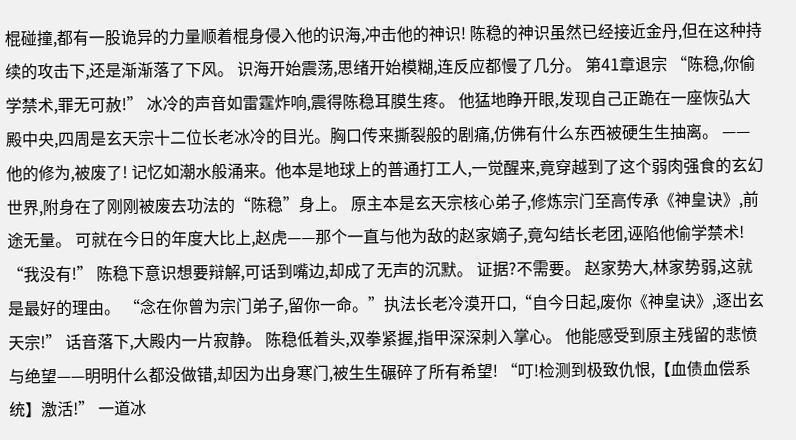棍碰撞,都有一股诡异的力量顺着棍身侵入他的识海,冲击他的神识! 陈稳的神识虽然已经接近金丹,但在这种持续的攻击下,还是渐渐落了下风。 识海开始震荡,思绪开始模糊,连反应都慢了几分。 第41章退宗 “陈稳,你偷学禁术,罪无可赦!” 冰冷的声音如雷霆炸响,震得陈稳耳膜生疼。 他猛地睁开眼,发现自己正跪在一座恢弘大殿中央,四周是玄天宗十二位长老冰冷的目光。胸口传来撕裂般的剧痛,仿佛有什么东西被硬生生抽离。 ——他的修为,被废了! 记忆如潮水般涌来。他本是地球上的普通打工人,一觉醒来,竟穿越到了这个弱肉强食的玄幻世界,附身在了刚刚被废去功法的“陈稳”身上。 原主本是玄天宗核心弟子,修炼宗门至高传承《神皇诀》,前途无量。 可就在今日的年度大比上,赵虎——那个一直与他为敌的赵家嫡子,竟勾结长老团,诬陷他偷学禁术! “我没有!” 陈稳下意识想要辩解,可话到嘴边,却成了无声的沉默。 证据?不需要。 赵家势大,林家势弱,这就是最好的理由。 “念在你曾为宗门弟子,留你一命。”执法长老冷漠开口,“自今日起,废你《神皇诀》,逐出玄天宗!” 话音落下,大殿内一片寂静。 陈稳低着头,双拳紧握,指甲深深刺入掌心。 他能感受到原主残留的悲愤与绝望——明明什么都没做错,却因为出身寒门,被生生碾碎了所有希望! “叮!检测到极致仇恨,【血债血偿系统】激活!” 一道冰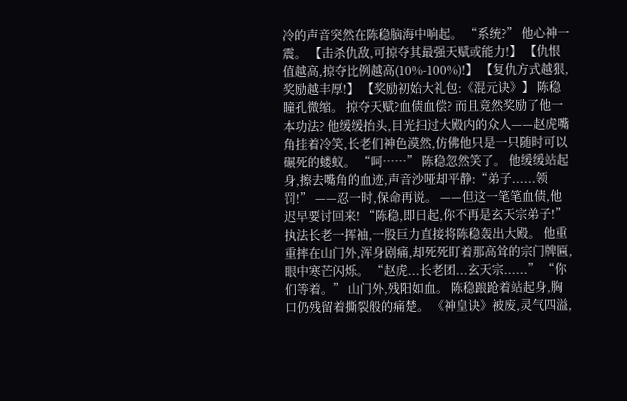冷的声音突然在陈稳脑海中响起。 “系统?” 他心神一震。 【击杀仇敌,可掠夺其最强天赋或能力!】 【仇恨值越高,掠夺比例越高(10%-100%)!】 【复仇方式越狠,奖励越丰厚!】 【奖励初始大礼包:《混元诀》】 陈稳瞳孔微缩。 掠夺天赋?血债血偿? 而且竟然奖励了他一本功法? 他缓缓抬头,目光扫过大殿内的众人——赵虎嘴角挂着冷笑,长老们神色漠然,仿佛他只是一只随时可以碾死的蝼蚁。 “呵……” 陈稳忽然笑了。 他缓缓站起身,擦去嘴角的血迹,声音沙哑却平静:“弟子......领罚!” ——忍一时,保命再说。 ——但这一笔笔血债,他迟早要讨回来! “陈稳,即日起,你不再是玄天宗弟子!” 执法长老一挥袖,一股巨力直接将陈稳轰出大殿。 他重重摔在山门外,浑身剧痛,却死死盯着那高耸的宗门牌匾,眼中寒芒闪烁。 “赵虎...长老团...玄天宗......” “你们等着。” 山门外,残阳如血。 陈稳踉跄着站起身,胸口仍残留着撕裂般的痛楚。 《神皇诀》被废,灵气四溢,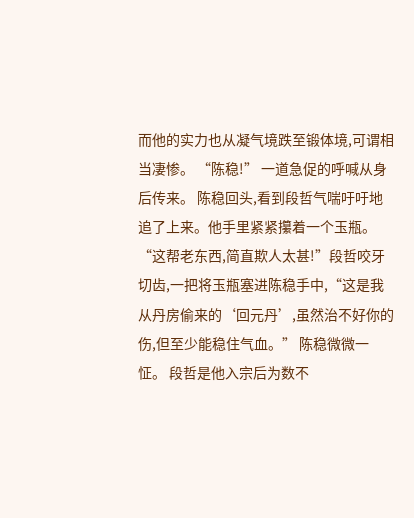而他的实力也从凝气境跌至锻体境,可谓相当凄惨。 “陈稳!” 一道急促的呼喊从身后传来。 陈稳回头,看到段哲气喘吁吁地追了上来。他手里紧紧攥着一个玉瓶。 “这帮老东西,简直欺人太甚!”段哲咬牙切齿,一把将玉瓶塞进陈稳手中,“这是我从丹房偷来的‘回元丹’,虽然治不好你的伤,但至少能稳住气血。” 陈稳微微一怔。 段哲是他入宗后为数不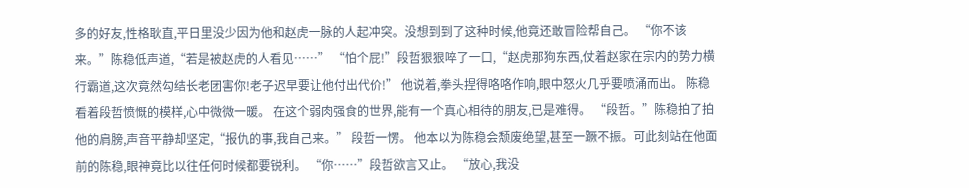多的好友,性格耿直,平日里没少因为他和赵虎一脉的人起冲突。没想到到了这种时候,他竟还敢冒险帮自己。 “你不该来。”陈稳低声道,“若是被赵虎的人看见……” “怕个屁!”段哲狠狠啐了一口,“赵虎那狗东西,仗着赵家在宗内的势力横行霸道,这次竟然勾结长老团害你!老子迟早要让他付出代价!” 他说着,拳头捏得咯咯作响,眼中怒火几乎要喷涌而出。 陈稳看着段哲愤慨的模样,心中微微一暖。 在这个弱肉强食的世界,能有一个真心相待的朋友,已是难得。 “段哲。”陈稳拍了拍他的肩膀,声音平静却坚定,“报仇的事,我自己来。” 段哲一愣。 他本以为陈稳会颓废绝望,甚至一蹶不振。可此刻站在他面前的陈稳,眼神竟比以往任何时候都要锐利。 “你……”段哲欲言又止。 “放心,我没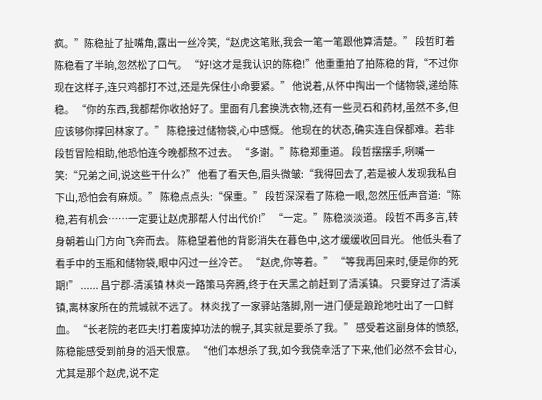疯。”陈稳扯了扯嘴角,露出一丝冷笑,“赵虎这笔账,我会一笔一笔跟他算清楚。” 段哲盯着陈稳看了半晌,忽然松了口气。 “好!这才是我认识的陈稳!”他重重拍了拍陈稳的背,“不过你现在这样子,连只鸡都打不过,还是先保住小命要紧。” 他说着,从怀中掏出一个储物袋,递给陈稳。 “你的东西,我都帮你收拾好了。里面有几套换洗衣物,还有一些灵石和药材,虽然不多,但应该够你撑回林家了。” 陈稳接过储物袋,心中感慨。 他现在的状态,确实连自保都难。若非段哲冒险相助,他恐怕连今晚都熬不过去。 “多谢。”陈稳郑重道。 段哲摆摆手,咧嘴一笑:“兄弟之间,说这些干什么?” 他看了看天色,眉头微皱:“我得回去了,若是被人发现我私自下山,恐怕会有麻烦。” 陈稳点点头:“保重。” 段哲深深看了陈稳一眼,忽然压低声音道:“陈稳,若有机会……一定要让赵虎那帮人付出代价!” “一定。”陈稳淡淡道。 段哲不再多言,转身朝着山门方向飞奔而去。 陈稳望着他的背影消失在暮色中,这才缓缓收回目光。 他低头看了看手中的玉瓶和储物袋,眼中闪过一丝冷芒。 “赵虎,你等着。” “等我再回来时,便是你的死期!” ...... 昌宁郡-清溪镇 林炎一路策马奔腾,终于在天黑之前赶到了清溪镇。 只要穿过了清溪镇,离林家所在的荒城就不远了。 林炎找了一家驿站落脚,刚一进门便是踉跄地吐出了一口鲜血。 “长老院的老匹夫!打着废掉功法的幌子,其实就是要杀了我。” 感受着这副身体的愤怒,陈稳能感受到前身的滔天恨意。 “他们本想杀了我,如今我侥幸活了下来,他们必然不会甘心,尤其是那个赵虎,说不定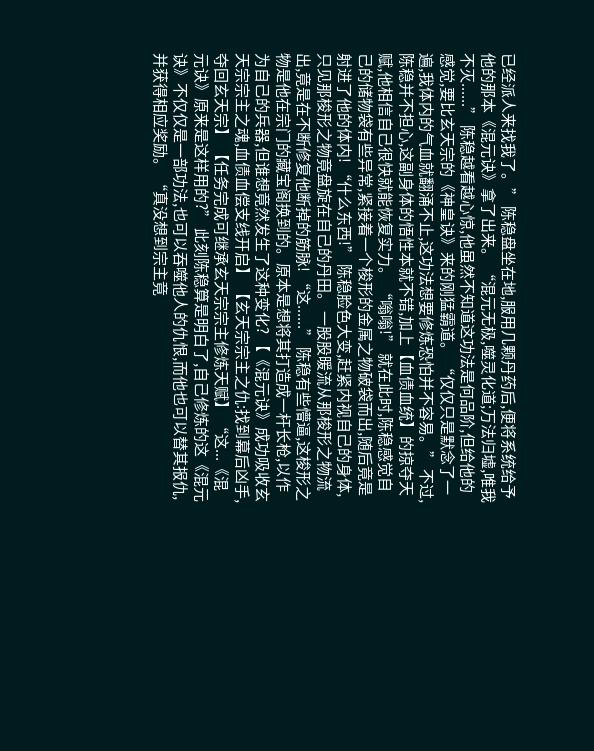已经派人来找我了。” 陈稳盘坐在地,服用几颗丹药后,便将系统给予他的那本《混元诀》拿了出来。 “混元无极,噬灵化道;万法归墟,唯我不灭......” 陈稳越看越心惊,他虽然不知道这功法是何品阶,但给他的感觉,要比玄天宗的《神皇诀》来的刚猛霸道。 “仅仅只是默念了一遍,我体内的气血就翻涌不止,这功法想要修炼恐怕并不容易。” 不过,陈稳并不担心,这副身体的悟性本就不错,加上【血债血统】的掠夺天赋,他相信自己很快就能恢复实力。 “嗡嗡!” 就在此时,陈稳感觉自己的储物袋有些异常,紧接着一个梭形的金属之物破袋而出,随后竟是射进了他的体内! “什么东西!” 陈稳脸色大变,赶紧内视自己的身体,只见那梭形之物竟盘旋在自己的丹田。 一股股暖流从那梭形之物流出,竟是在不断修复他断掉的筋脉! “这......” 陈稳有些懵逼,这梭形之物是他在宗门的藏宝阁换到的。原本是想将其打造成一杆长枪,以作为自己的兵器,但谁想竟然发生了这种变化? 【《混元诀》成功吸收玄天宗宗主之魂,血债血偿支线开启】 【玄天宗宗主之仇:找到幕后凶手,夺回玄天宗】 【任务完成可继承玄天宗宗主修炼天赋】 “这...《混元诀》原来是这样用的?” 此刻陈稳算是明白了,自己修炼的这《混元诀》不仅仅是一部功法,也可以吞噬他人的仇恨,而他也可以替其报仇,并获得相应奖励。 “真没想到宗主竟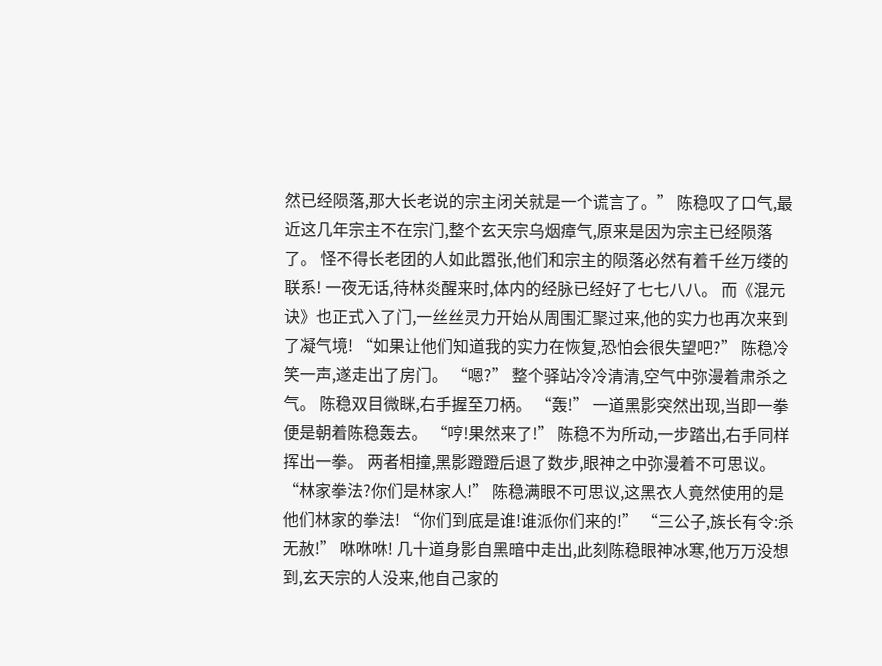然已经陨落,那大长老说的宗主闭关就是一个谎言了。” 陈稳叹了口气,最近这几年宗主不在宗门,整个玄天宗乌烟瘴气,原来是因为宗主已经陨落了。 怪不得长老团的人如此嚣张,他们和宗主的陨落必然有着千丝万缕的联系! 一夜无话,待林炎醒来时,体内的经脉已经好了七七八八。 而《混元诀》也正式入了门,一丝丝灵力开始从周围汇聚过来,他的实力也再次来到了凝气境! “如果让他们知道我的实力在恢复,恐怕会很失望吧?” 陈稳冷笑一声,遂走出了房门。 “嗯?” 整个驿站冷冷清清,空气中弥漫着肃杀之气。 陈稳双目微眯,右手握至刀柄。 “轰!” 一道黑影突然出现,当即一拳便是朝着陈稳轰去。 “哼!果然来了!” 陈稳不为所动,一步踏出,右手同样挥出一拳。 两者相撞,黑影蹬蹬后退了数步,眼神之中弥漫着不可思议。 “林家拳法?你们是林家人!” 陈稳满眼不可思议,这黑衣人竟然使用的是他们林家的拳法! “你们到底是谁!谁派你们来的!” “三公子,族长有令:杀无赦!” 咻咻咻! 几十道身影自黑暗中走出,此刻陈稳眼神冰寒,他万万没想到,玄天宗的人没来,他自己家的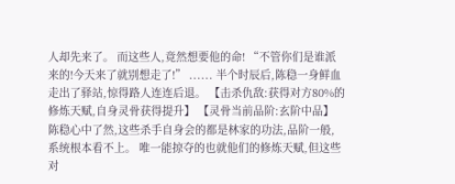人却先来了。 而这些人,竟然想要他的命! “不管你们是谁派来的!今天来了就别想走了!” ...... 半个时辰后,陈稳一身鲜血走出了驿站,惊得路人连连后退。 【击杀仇敌:获得对方80%的修炼天赋,自身灵骨获得提升】 【灵骨当前品阶:玄阶中品】 陈稳心中了然,这些杀手自身会的都是林家的功法,品阶一般,系统根本看不上。 唯一能掠夺的也就他们的修炼天赋,但这些对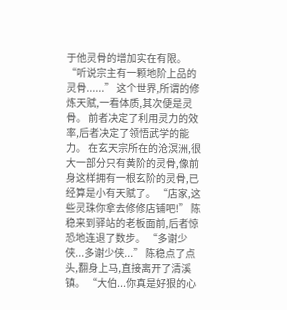于他灵骨的增加实在有限。 “听说宗主有一颗地阶上品的灵骨......” 这个世界,所谓的修炼天赋,一看体质,其次便是灵骨。 前者决定了利用灵力的效率,后者决定了领悟武学的能力。 在玄天宗所在的沧溟洲,很大一部分只有黄阶的灵骨,像前身这样拥有一根玄阶的灵骨,已经算是小有天赋了。 “店家,这些灵珠你拿去修修店铺吧!” 陈稳来到驿站的老板面前,后者惊恐地连退了数步。 “多谢少侠...多谢少侠...” 陈稳点了点头,翻身上马,直接离开了清溪镇。 “大伯...你真是好狠的心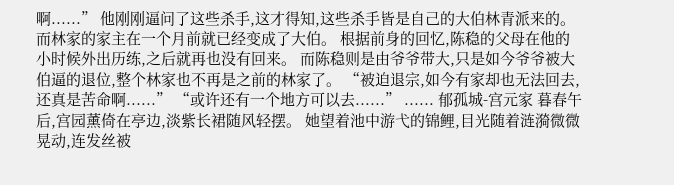啊......” 他刚刚逼问了这些杀手,这才得知,这些杀手皆是自己的大伯林青派来的。 而林家的家主在一个月前就已经变成了大伯。 根据前身的回忆,陈稳的父母在他的小时候外出历练,之后就再也没有回来。 而陈稳则是由爷爷带大,只是如今爷爷被大伯逼的退位,整个林家也不再是之前的林家了。 “被迫退宗,如今有家却也无法回去,还真是苦命啊......” “或许还有一个地方可以去......” ...... 郁孤城-宫元家 暮春午后,宫园薰倚在亭边,淡紫长裙随风轻摆。 她望着池中游弋的锦鲤,目光随着涟漪微微晃动,连发丝被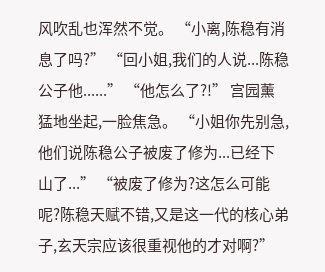风吹乱也浑然不觉。 “小离,陈稳有消息了吗?” “回小姐,我们的人说...陈稳公子他......” “他怎么了?!” 宫园薰猛地坐起,一脸焦急。 “小姐你先别急,他们说陈稳公子被废了修为...已经下山了...” “被废了修为?这怎么可能呢?陈稳天赋不错,又是这一代的核心弟子,玄天宗应该很重视他的才对啊?”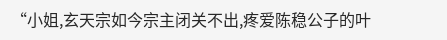“小姐,玄天宗如今宗主闭关不出,疼爱陈稳公子的叶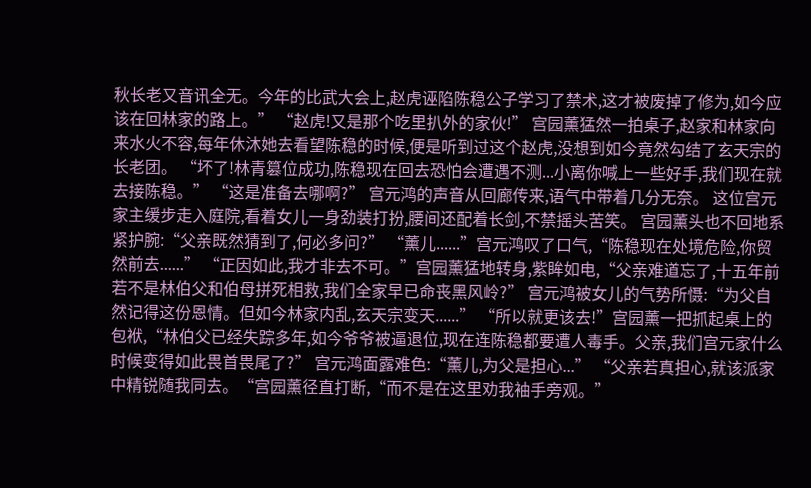秋长老又音讯全无。今年的比武大会上,赵虎诬陷陈稳公子学习了禁术,这才被废掉了修为,如今应该在回林家的路上。” “赵虎!又是那个吃里扒外的家伙!” 宫园薰猛然一拍桌子,赵家和林家向来水火不容,每年休沐她去看望陈稳的时候,便是听到过这个赵虎,没想到如今竟然勾结了玄天宗的长老团。 “坏了!林青篡位成功,陈稳现在回去恐怕会遭遇不测...小离你喊上一些好手,我们现在就去接陈稳。” “这是准备去哪啊?” 宫元鸿的声音从回廊传来,语气中带着几分无奈。 这位宫元家主缓步走入庭院,看着女儿一身劲装打扮,腰间还配着长剑,不禁摇头苦笑。 宫园薰头也不回地系紧护腕:“父亲既然猜到了,何必多问?” “薰儿......”宫元鸿叹了口气,“陈稳现在处境危险,你贸然前去......” “正因如此,我才非去不可。”宫园薰猛地转身,紫眸如电,“父亲难道忘了,十五年前若不是林伯父和伯母拼死相救,我们全家早已命丧黑风岭?” 宫元鸿被女儿的气势所慑:“为父自然记得这份恩情。但如今林家内乱,玄天宗变天......” “所以就更该去!”宫园薰一把抓起桌上的包袱,“林伯父已经失踪多年,如今爷爷被逼退位,现在连陈稳都要遭人毒手。父亲,我们宫元家什么时候变得如此畏首畏尾了?” 宫元鸿面露难色:“薰儿,为父是担心...” “父亲若真担心,就该派家中精锐随我同去。“宫园薰径直打断,“而不是在这里劝我袖手旁观。”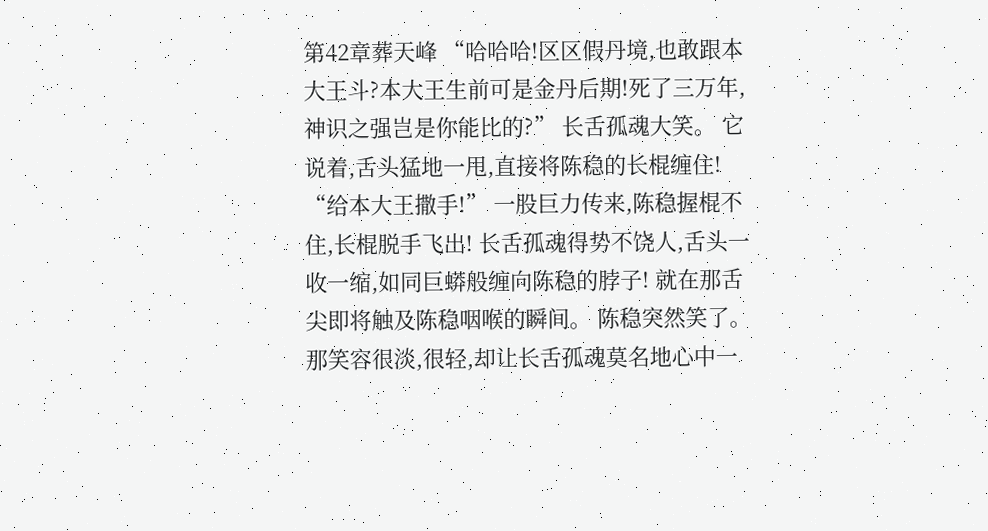第42章葬天峰 “哈哈哈!区区假丹境,也敢跟本大王斗?本大王生前可是金丹后期!死了三万年,神识之强岂是你能比的?” 长舌孤魂大笑。 它说着,舌头猛地一甩,直接将陈稳的长棍缠住! “给本大王撒手!” 一股巨力传来,陈稳握棍不住,长棍脱手飞出! 长舌孤魂得势不饶人,舌头一收一缩,如同巨蟒般缠向陈稳的脖子! 就在那舌尖即将触及陈稳咽喉的瞬间。 陈稳突然笑了。 那笑容很淡,很轻,却让长舌孤魂莫名地心中一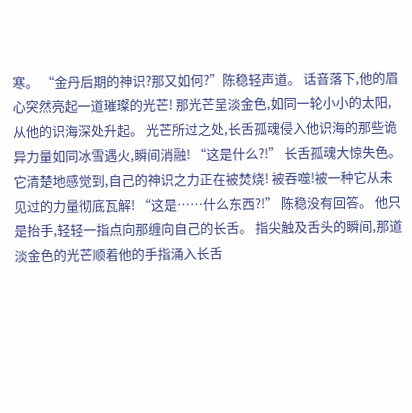寒。 “金丹后期的神识?那又如何?”陈稳轻声道。 话音落下,他的眉心突然亮起一道璀璨的光芒! 那光芒呈淡金色,如同一轮小小的太阳,从他的识海深处升起。 光芒所过之处,长舌孤魂侵入他识海的那些诡异力量如同冰雪遇火,瞬间消融! “这是什么?!” 长舌孤魂大惊失色。 它清楚地感觉到,自己的神识之力正在被焚烧! 被吞噬!被一种它从未见过的力量彻底瓦解! “这是……什么东西?!” 陈稳没有回答。 他只是抬手,轻轻一指点向那缠向自己的长舌。 指尖触及舌头的瞬间,那道淡金色的光芒顺着他的手指涌入长舌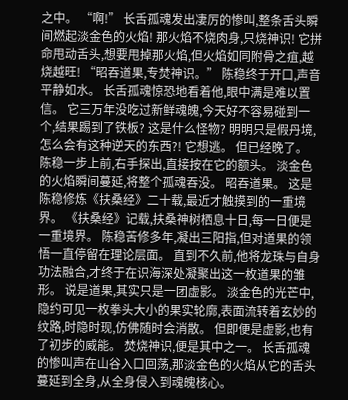之中。 “啊!” 长舌孤魂发出凄厉的惨叫,整条舌头瞬间燃起淡金色的火焰! 那火焰不烧肉身,只烧神识! 它拼命甩动舌头,想要甩掉那火焰,但火焰如同附骨之疽,越烧越旺! “昭吞道果,专焚神识。” 陈稳终于开口,声音平静如水。 长舌孤魂惊恐地看着他,眼中满是难以置信。 它三万年没吃过新鲜魂魄,今天好不容易碰到一个,结果踢到了铁板? 这是什么怪物? 明明只是假丹境,怎么会有这种逆天的东西?! 它想逃。 但已经晚了。 陈稳一步上前,右手探出,直接按在它的额头。 淡金色的火焰瞬间蔓延,将整个孤魂吞没。 昭吞道果。 这是陈稳修炼《扶桑经》二十载,最近才触摸到的一重境界。 《扶桑经》记载,扶桑神树栖息十日,每一日便是一重境界。 陈稳苦修多年,凝出三阳指,但对道果的领悟一直停留在理论层面。 直到不久前,他将龙珠与自身功法融合,才终于在识海深处凝聚出这一枚道果的雏形。 说是道果,其实只是一团虚影。 淡金色的光芒中,隐约可见一枚拳头大小的果实轮廓,表面流转着玄妙的纹路,时隐时现,仿佛随时会消散。 但即便是虚影,也有了初步的威能。 焚烧神识,便是其中之一。 长舌孤魂的惨叫声在山谷入口回荡,那淡金色的火焰从它的舌头蔓延到全身,从全身侵入到魂魄核心。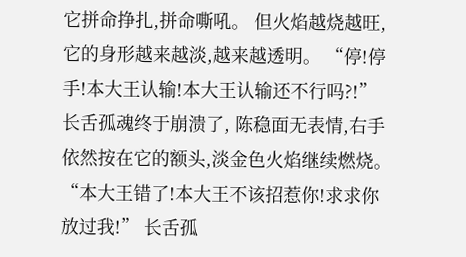它拼命挣扎,拼命嘶吼。 但火焰越烧越旺,它的身形越来越淡,越来越透明。 “停!停手!本大王认输!本大王认输还不行吗?!” 长舌孤魂终于崩溃了, 陈稳面无表情,右手依然按在它的额头,淡金色火焰继续燃烧。 “本大王错了!本大王不该招惹你!求求你放过我!” 长舌孤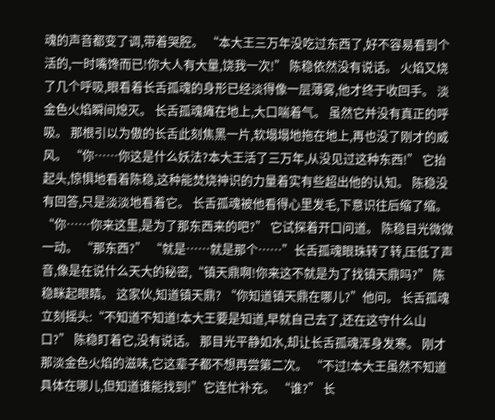魂的声音都变了调,带着哭腔。 “本大王三万年没吃过东西了,好不容易看到个活的,一时嘴馋而已!你大人有大量,饶我一次!” 陈稳依然没有说话。 火焰又烧了几个呼吸,眼看着长舌孤魂的身形已经淡得像一层薄雾,他才终于收回手。 淡金色火焰瞬间熄灭。 长舌孤魂瘫在地上,大口喘着气。 虽然它并没有真正的呼吸。 那根引以为傲的长舌此刻焦黑一片,软塌塌地拖在地上,再也没了刚才的威风。 “你……你这是什么妖法?本大王活了三万年,从没见过这种东西!” 它抬起头,惊惧地看着陈稳,这种能焚烧神识的力量着实有些超出他的认知。 陈稳没有回答,只是淡淡地看着它。 长舌孤魂被他看得心里发毛,下意识往后缩了缩。 “你……你来这里,是为了那东西来的吧?” 它试探着开口问道。 陈稳目光微微一动。 “那东西?” “就是……就是那个……”长舌孤魂眼珠转了转,压低了声音,像是在说什么天大的秘密,“镇天鼎啊!你来这不就是为了找镇天鼎吗?” 陈稳眯起眼睛。 这家伙,知道镇天鼎? “你知道镇天鼎在哪儿?”他问。 长舌孤魂立刻摇头:“不知道不知道!本大王要是知道,早就自己去了,还在这守什么山口?” 陈稳盯着它,没有说话。 那目光平静如水,却让长舌孤魂浑身发寒。 刚才那淡金色火焰的滋味,它这辈子都不想再尝第二次。 “不过!本大王虽然不知道具体在哪儿,但知道谁能找到!”它连忙补充。 “谁?” 长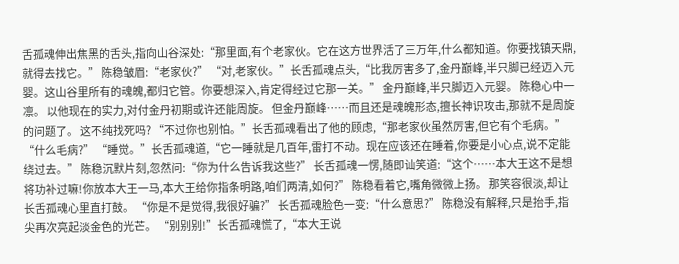舌孤魂伸出焦黑的舌头,指向山谷深处:“那里面,有个老家伙。它在这方世界活了三万年,什么都知道。你要找镇天鼎,就得去找它。” 陈稳皱眉:“老家伙?” “对,老家伙。”长舌孤魂点头,“比我厉害多了,金丹巅峰,半只脚已经迈入元婴。这山谷里所有的魂魄,都归它管。你要想深入,肯定得经过它那一关。” 金丹巅峰,半只脚迈入元婴。 陈稳心中一凛。 以他现在的实力,对付金丹初期或许还能周旋。 但金丹巅峰……而且还是魂魄形态,擅长神识攻击,那就不是周旋的问题了。 这不纯找死吗? “不过你也别怕。”长舌孤魂看出了他的顾虑,“那老家伙虽然厉害,但它有个毛病。” “什么毛病?” “睡觉。”长舌孤魂道,“它一睡就是几百年,雷打不动。现在应该还在睡着,你要是小心点,说不定能绕过去。” 陈稳沉默片刻,忽然问:“你为什么告诉我这些?” 长舌孤魂一愣,随即讪笑道:“这个……本大王这不是想将功补过嘛!你放本大王一马,本大王给你指条明路,咱们两清,如何?” 陈稳看着它,嘴角微微上扬。 那笑容很淡,却让长舌孤魂心里直打鼓。 “你是不是觉得,我很好骗?” 长舌孤魂脸色一变:“什么意思?” 陈稳没有解释,只是抬手,指尖再次亮起淡金色的光芒。 “别别别!”长舌孤魂慌了,“本大王说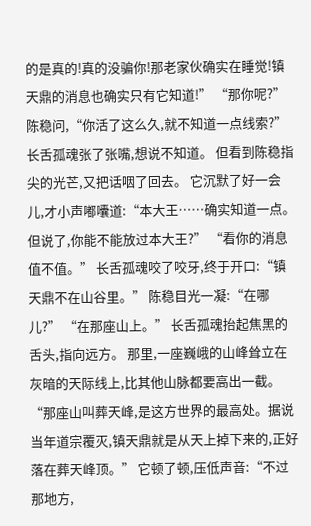的是真的!真的没骗你!那老家伙确实在睡觉!镇天鼎的消息也确实只有它知道!” “那你呢?”陈稳问,“你活了这么久,就不知道一点线索?” 长舌孤魂张了张嘴,想说不知道。 但看到陈稳指尖的光芒,又把话咽了回去。 它沉默了好一会儿,才小声嘟囔道:“本大王……确实知道一点。但说了,你能不能放过本大王?” “看你的消息值不值。” 长舌孤魂咬了咬牙,终于开口:“镇天鼎不在山谷里。” 陈稳目光一凝:“在哪儿?” “在那座山上。” 长舌孤魂抬起焦黑的舌头,指向远方。 那里,一座巍峨的山峰耸立在灰暗的天际线上,比其他山脉都要高出一截。 “那座山叫葬天峰,是这方世界的最高处。据说当年道宗覆灭,镇天鼎就是从天上掉下来的,正好落在葬天峰顶。” 它顿了顿,压低声音:“不过那地方,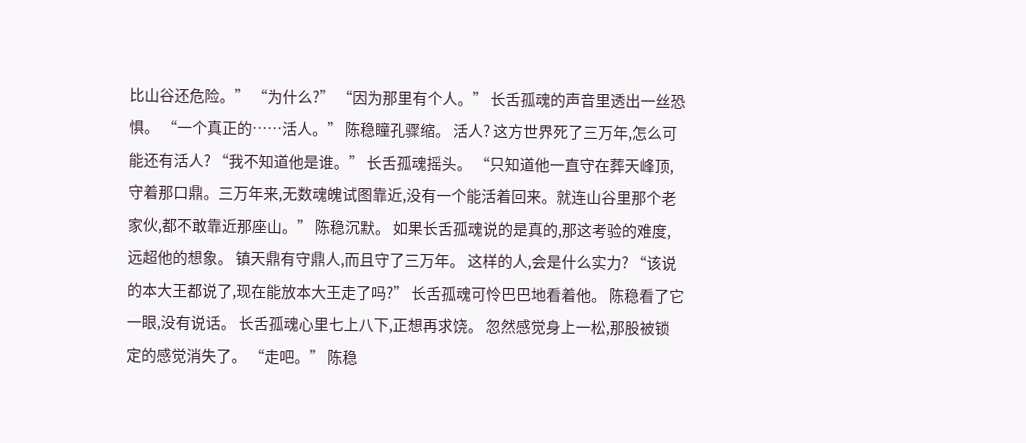比山谷还危险。” “为什么?” “因为那里有个人。” 长舌孤魂的声音里透出一丝恐惧。 “一个真正的……活人。” 陈稳瞳孔骤缩。 活人? 这方世界死了三万年,怎么可能还有活人? “我不知道他是谁。” 长舌孤魂摇头。 “只知道他一直守在葬天峰顶,守着那口鼎。三万年来,无数魂魄试图靠近,没有一个能活着回来。就连山谷里那个老家伙,都不敢靠近那座山。” 陈稳沉默。 如果长舌孤魂说的是真的,那这考验的难度,远超他的想象。 镇天鼎有守鼎人,而且守了三万年。 这样的人,会是什么实力? “该说的本大王都说了,现在能放本大王走了吗?” 长舌孤魂可怜巴巴地看着他。 陈稳看了它一眼,没有说话。 长舌孤魂心里七上八下,正想再求饶。 忽然感觉身上一松,那股被锁定的感觉消失了。 “走吧。” 陈稳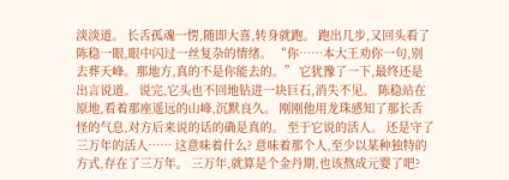淡淡道。 长舌孤魂一愣,随即大喜,转身就跑。 跑出几步,又回头看了陈稳一眼,眼中闪过一丝复杂的情绪。 “你……本大王劝你一句,别去葬天峰。那地方,真的不是你能去的。” 它犹豫了一下,最终还是出言说道。 说完,它头也不回地钻进一块巨石,消失不见。 陈稳站在原地,看着那座遥远的山峰,沉默良久。 刚刚他用龙珠感知了那长舌怪的气息,对方后来说的话的确是真的。 至于它说的活人。 还是守了三万年的活人…… 这意味着什么? 意味着那个人,至少以某种独特的方式,存在了三万年。 三万年,就算是个金丹期,也该熬成元婴了吧?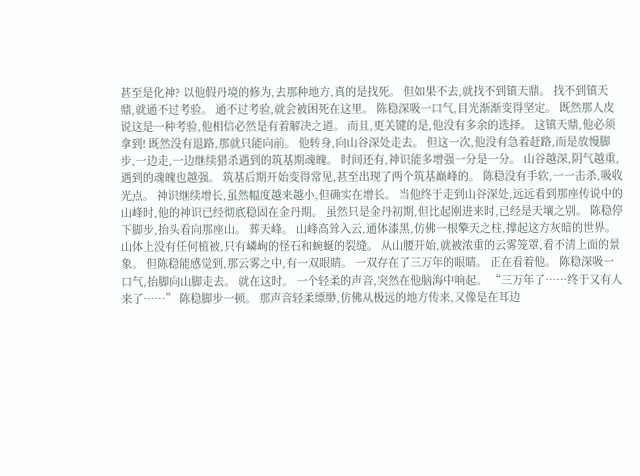甚至是化神? 以他假丹境的修为,去那种地方,真的是找死。 但如果不去,就找不到镇天鼎。 找不到镇天鼎,就通不过考验。 通不过考验,就会被困死在这里。 陈稳深吸一口气,目光渐渐变得坚定。 既然那人皮说这是一种考验,他相信必然是有着解决之道。 而且,更关键的是,他没有多余的选择。 这镇天鼎,他必须拿到! 既然没有退路,那就只能向前。 他转身,向山谷深处走去。 但这一次,他没有急着赶路,而是放慢脚步,一边走,一边继续猎杀遇到的筑基期魂魄。 时间还有,神识能多增强一分是一分。 山谷越深,阴气越重,遇到的魂魄也越强。 筑基后期开始变得常见,甚至出现了两个筑基巅峰的。 陈稳没有手软,一一击杀,吸收光点。 神识继续增长,虽然幅度越来越小,但确实在增长。 当他终于走到山谷深处,远远看到那座传说中的山峰时,他的神识已经彻底稳固在金丹期。 虽然只是金丹初期,但比起刚进来时,已经是天壤之别。 陈稳停下脚步,抬头看向那座山。 葬天峰。 山峰高耸入云,通体漆黑,仿佛一根擎天之柱,撑起这方灰暗的世界。 山体上没有任何植被,只有嶙峋的怪石和蜿蜒的裂缝。 从山腰开始,就被浓重的云雾笼罩,看不清上面的景象。 但陈稳能感觉到,那云雾之中,有一双眼睛。 一双存在了三万年的眼睛。 正在看着他。 陈稳深吸一口气,抬脚向山脚走去。 就在这时。 一个轻柔的声音,突然在他脑海中响起。 “三万年了……终于又有人来了……” 陈稳脚步一顿。 那声音轻柔缥缈,仿佛从极远的地方传来,又像是在耳边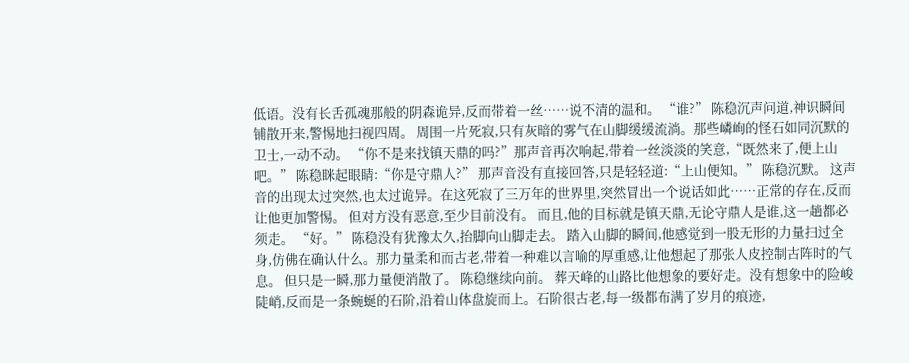低语。没有长舌孤魂那般的阴森诡异,反而带着一丝……说不清的温和。 “谁?” 陈稳沉声问道,神识瞬间铺散开来,警惕地扫视四周。 周围一片死寂,只有灰暗的雾气在山脚缓缓流淌。那些嶙峋的怪石如同沉默的卫士,一动不动。 “你不是来找镇天鼎的吗?”那声音再次响起,带着一丝淡淡的笑意,“既然来了,便上山吧。” 陈稳眯起眼睛:“你是守鼎人?” 那声音没有直接回答,只是轻轻道:“上山便知。” 陈稳沉默。 这声音的出现太过突然,也太过诡异。在这死寂了三万年的世界里,突然冒出一个说话如此……正常的存在,反而让他更加警惕。 但对方没有恶意,至少目前没有。 而且,他的目标就是镇天鼎,无论守鼎人是谁,这一趟都必须走。 “好。” 陈稳没有犹豫太久,抬脚向山脚走去。 踏入山脚的瞬间,他感觉到一股无形的力量扫过全身,仿佛在确认什么。那力量柔和而古老,带着一种难以言喻的厚重感,让他想起了那张人皮控制古阵时的气息。 但只是一瞬,那力量便消散了。 陈稳继续向前。 葬天峰的山路比他想象的要好走。没有想象中的险峻陡峭,反而是一条蜿蜒的石阶,沿着山体盘旋而上。石阶很古老,每一级都布满了岁月的痕迹,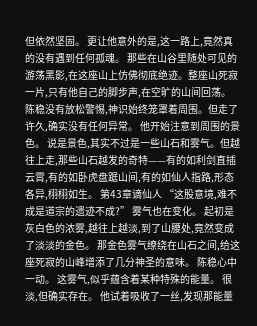但依然坚固。 更让他意外的是,这一路上,竟然真的没有遇到任何孤魂。 那些在山谷里随处可见的游荡黑影,在这座山上仿佛彻底绝迹。整座山死寂一片,只有他自己的脚步声,在空旷的山间回荡。 陈稳没有放松警惕,神识始终笼罩着周围。但走了许久,确实没有任何异常。 他开始注意到周围的景色。 说是景色,其实不过是一些山石和雾气。但越往上走,那些山石越发的奇特——有的如利剑直插云霄,有的如卧虎盘踞山间,有的如仙人指路,形态各异,栩栩如生。 第43章谪仙人 “这股意境,难不成是道宗的遗迹不成?” 雾气也在变化。 起初是灰白色的浓雾,越往上越淡,到了山腰处,竟然变成了淡淡的金色。 那金色雾气缭绕在山石之间,给这座死寂的山峰增添了几分神圣的意味。 陈稳心中一动。 这雾气,似乎蕴含着某种特殊的能量。 很淡,但确实存在。 他试着吸收了一丝,发现那能量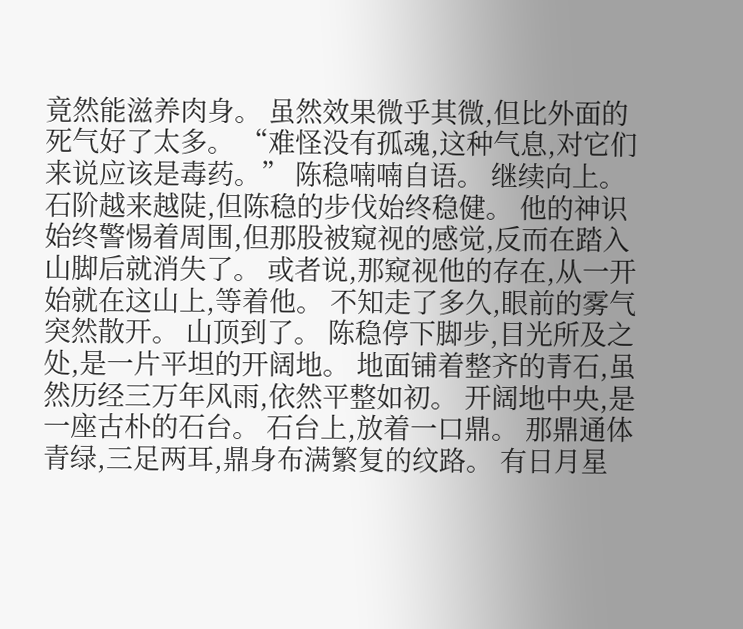竟然能滋养肉身。 虽然效果微乎其微,但比外面的死气好了太多。 “难怪没有孤魂,这种气息,对它们来说应该是毒药。” 陈稳喃喃自语。 继续向上。 石阶越来越陡,但陈稳的步伐始终稳健。 他的神识始终警惕着周围,但那股被窥视的感觉,反而在踏入山脚后就消失了。 或者说,那窥视他的存在,从一开始就在这山上,等着他。 不知走了多久,眼前的雾气突然散开。 山顶到了。 陈稳停下脚步,目光所及之处,是一片平坦的开阔地。 地面铺着整齐的青石,虽然历经三万年风雨,依然平整如初。 开阔地中央,是一座古朴的石台。 石台上,放着一口鼎。 那鼎通体青绿,三足两耳,鼎身布满繁复的纹路。 有日月星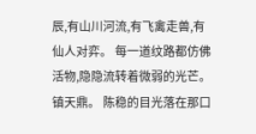辰,有山川河流,有飞禽走兽,有仙人对弈。 每一道纹路都仿佛活物,隐隐流转着微弱的光芒。 镇天鼎。 陈稳的目光落在那口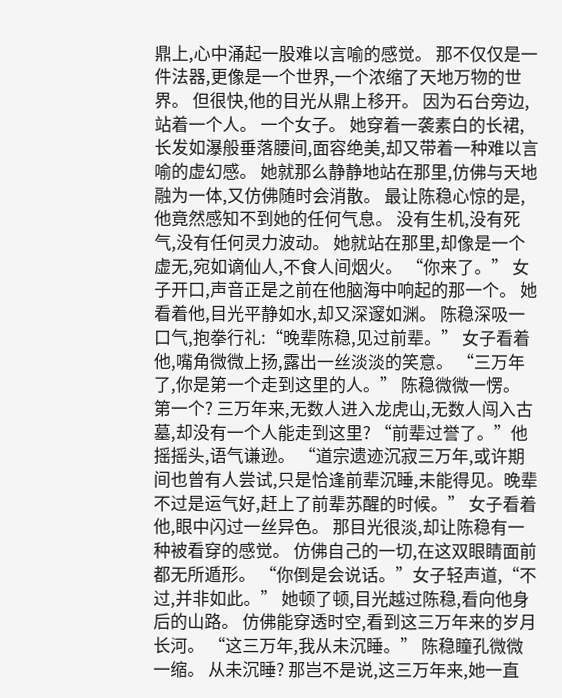鼎上,心中涌起一股难以言喻的感觉。 那不仅仅是一件法器,更像是一个世界,一个浓缩了天地万物的世界。 但很快,他的目光从鼎上移开。 因为石台旁边,站着一个人。 一个女子。 她穿着一袭素白的长裙,长发如瀑般垂落腰间,面容绝美,却又带着一种难以言喻的虚幻感。 她就那么静静地站在那里,仿佛与天地融为一体,又仿佛随时会消散。 最让陈稳心惊的是,他竟然感知不到她的任何气息。 没有生机,没有死气,没有任何灵力波动。 她就站在那里,却像是一个虚无,宛如谪仙人,不食人间烟火。 “你来了。” 女子开口,声音正是之前在他脑海中响起的那一个。 她看着他,目光平静如水,却又深邃如渊。 陈稳深吸一口气,抱拳行礼:“晚辈陈稳,见过前辈。” 女子看着他,嘴角微微上扬,露出一丝淡淡的笑意。 “三万年了,你是第一个走到这里的人。” 陈稳微微一愣。 第一个? 三万年来,无数人进入龙虎山,无数人闯入古墓,却没有一个人能走到这里? “前辈过誉了。”他摇摇头,语气谦逊。 “道宗遗迹沉寂三万年,或许期间也曾有人尝试,只是恰逢前辈沉睡,未能得见。晚辈不过是运气好,赶上了前辈苏醒的时候。” 女子看着他,眼中闪过一丝异色。 那目光很淡,却让陈稳有一种被看穿的感觉。 仿佛自己的一切,在这双眼睛面前都无所遁形。 “你倒是会说话。”女子轻声道,“不过,并非如此。” 她顿了顿,目光越过陈稳,看向他身后的山路。 仿佛能穿透时空,看到这三万年来的岁月长河。 “这三万年,我从未沉睡。” 陈稳瞳孔微微一缩。 从未沉睡? 那岂不是说,这三万年来,她一直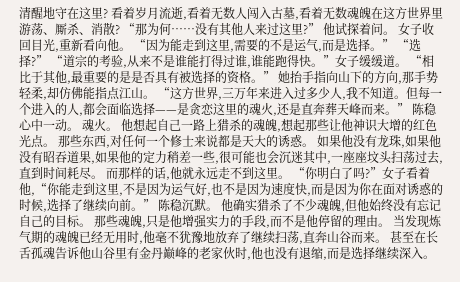清醒地守在这里? 看着岁月流逝,看着无数人闯入古墓,看着无数魂魄在这方世界里游荡、厮杀、消散? “那为何……没有其他人来过这里?” 他试探着问。 女子收回目光,重新看向他。 “因为能走到这里,需要的不是运气,而是选择。” “选择?” “道宗的考验,从来不是谁能打得过谁,谁能跑得快。”女子缓缓道。 “相比于其他,最重要的是是否具有被选择的资格。” 她抬手指向山下的方向,那手势轻柔,却仿佛能指点江山。 “这方世界,三万年来进入过多少人,我不知道。但每一个进入的人,都会面临选择——是贪恋这里的魂火,还是直奔葬天峰而来。” 陈稳心中一动。 魂火。 他想起自己一路上猎杀的魂魄,想起那些让他神识大增的红色光点。 那些东西,对任何一个修士来说都是天大的诱惑。 如果他没有龙珠,如果他没有昭吞道果,如果他的定力稍差一些,很可能也会沉迷其中,一座座坟头扫荡过去,直到时间耗尽。 而那样的话,他就永远走不到这里。 “你明白了吗?”女子看着他,“你能走到这里,不是因为运气好,也不是因为速度快,而是因为你在面对诱惑的时候,选择了继续向前。” 陈稳沉默。 他确实猎杀了不少魂魄,但他始终没有忘记自己的目标。 那些魂魄,只是他增强实力的手段,而不是他停留的理由。 当发现炼气期的魂魄已经无用时,他毫不犹豫地放弃了继续扫荡,直奔山谷而来。 甚至在长舌孤魂告诉他山谷里有金丹巅峰的老家伙时,他也没有退缩,而是选择继续深入。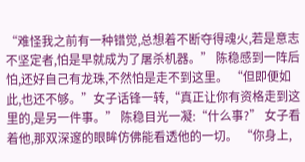“难怪我之前有一种错觉,总想着不断夺得魂火,若是意志不坚定者,怕是早就成为了屠杀机器。” 陈稳感到一阵后怕,还好自己有龙珠,不然怕是走不到这里。 “但即便如此,也还不够。”女子话锋一转,“真正让你有资格走到这里的,是另一件事。” 陈稳目光一凝:“什么事?” 女子看着他,那双深邃的眼眸仿佛能看透他的一切。 “你身上,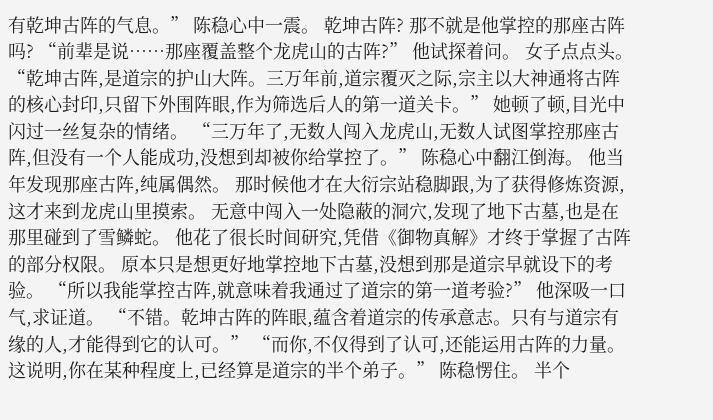有乾坤古阵的气息。” 陈稳心中一震。 乾坤古阵? 那不就是他掌控的那座古阵吗? “前辈是说……那座覆盖整个龙虎山的古阵?” 他试探着问。 女子点点头。 “乾坤古阵,是道宗的护山大阵。三万年前,道宗覆灭之际,宗主以大神通将古阵的核心封印,只留下外围阵眼,作为筛选后人的第一道关卡。” 她顿了顿,目光中闪过一丝复杂的情绪。 “三万年了,无数人闯入龙虎山,无数人试图掌控那座古阵,但没有一个人能成功,没想到却被你给掌控了。” 陈稳心中翻江倒海。 他当年发现那座古阵,纯属偶然。 那时候他才在大衍宗站稳脚跟,为了获得修炼资源,这才来到龙虎山里摸索。 无意中闯入一处隐蔽的洞穴,发现了地下古墓,也是在那里碰到了雪鳞蛇。 他花了很长时间研究,凭借《御物真解》才终于掌握了古阵的部分权限。 原本只是想更好地掌控地下古墓,没想到那是道宗早就设下的考验。 “所以我能掌控古阵,就意味着我通过了道宗的第一道考验?” 他深吸一口气,求证道。 “不错。乾坤古阵的阵眼,蕴含着道宗的传承意志。只有与道宗有缘的人,才能得到它的认可。” “而你,不仅得到了认可,还能运用古阵的力量。这说明,你在某种程度上,已经算是道宗的半个弟子。” 陈稳愣住。 半个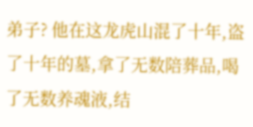弟子? 他在这龙虎山混了十年,盗了十年的墓,拿了无数陪葬品,喝了无数养魂液,结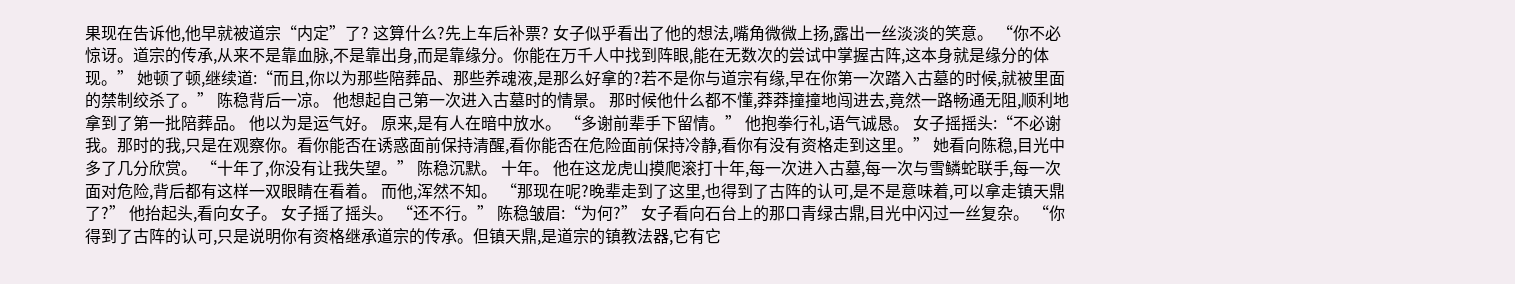果现在告诉他,他早就被道宗“内定”了? 这算什么?先上车后补票? 女子似乎看出了他的想法,嘴角微微上扬,露出一丝淡淡的笑意。 “你不必惊讶。道宗的传承,从来不是靠血脉,不是靠出身,而是靠缘分。你能在万千人中找到阵眼,能在无数次的尝试中掌握古阵,这本身就是缘分的体现。” 她顿了顿,继续道:“而且,你以为那些陪葬品、那些养魂液,是那么好拿的?若不是你与道宗有缘,早在你第一次踏入古墓的时候,就被里面的禁制绞杀了。” 陈稳背后一凉。 他想起自己第一次进入古墓时的情景。 那时候他什么都不懂,莽莽撞撞地闯进去,竟然一路畅通无阻,顺利地拿到了第一批陪葬品。 他以为是运气好。 原来,是有人在暗中放水。 “多谢前辈手下留情。” 他抱拳行礼,语气诚恳。 女子摇摇头:“不必谢我。那时的我,只是在观察你。看你能否在诱惑面前保持清醒,看你能否在危险面前保持冷静,看你有没有资格走到这里。” 她看向陈稳,目光中多了几分欣赏。 “十年了,你没有让我失望。” 陈稳沉默。 十年。 他在这龙虎山摸爬滚打十年,每一次进入古墓,每一次与雪鳞蛇联手,每一次面对危险,背后都有这样一双眼睛在看着。 而他,浑然不知。 “那现在呢?晚辈走到了这里,也得到了古阵的认可,是不是意味着,可以拿走镇天鼎了?” 他抬起头,看向女子。 女子摇了摇头。 “还不行。” 陈稳皱眉:“为何?” 女子看向石台上的那口青绿古鼎,目光中闪过一丝复杂。 “你得到了古阵的认可,只是说明你有资格继承道宗的传承。但镇天鼎,是道宗的镇教法器,它有它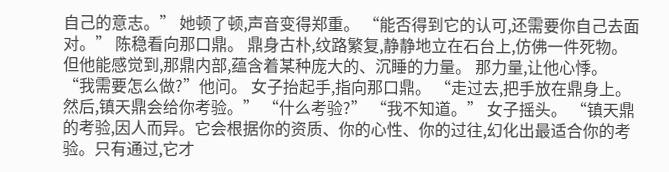自己的意志。” 她顿了顿,声音变得郑重。 “能否得到它的认可,还需要你自己去面对。” 陈稳看向那口鼎。 鼎身古朴,纹路繁复,静静地立在石台上,仿佛一件死物。 但他能感觉到,那鼎内部,蕴含着某种庞大的、沉睡的力量。 那力量,让他心悸。 “我需要怎么做?”他问。 女子抬起手,指向那口鼎。 “走过去,把手放在鼎身上。然后,镇天鼎会给你考验。” “什么考验?” “我不知道。” 女子摇头。 “镇天鼎的考验,因人而异。它会根据你的资质、你的心性、你的过往,幻化出最适合你的考验。只有通过,它才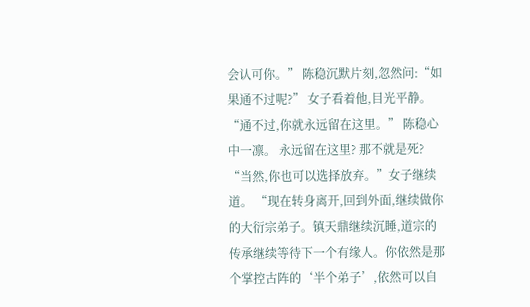会认可你。” 陈稳沉默片刻,忽然问:“如果通不过呢?” 女子看着他,目光平静。 “通不过,你就永远留在这里。” 陈稳心中一凛。 永远留在这里? 那不就是死? “当然,你也可以选择放弃。”女子继续道。 “现在转身离开,回到外面,继续做你的大衍宗弟子。镇天鼎继续沉睡,道宗的传承继续等待下一个有缘人。你依然是那个掌控古阵的‘半个弟子’,依然可以自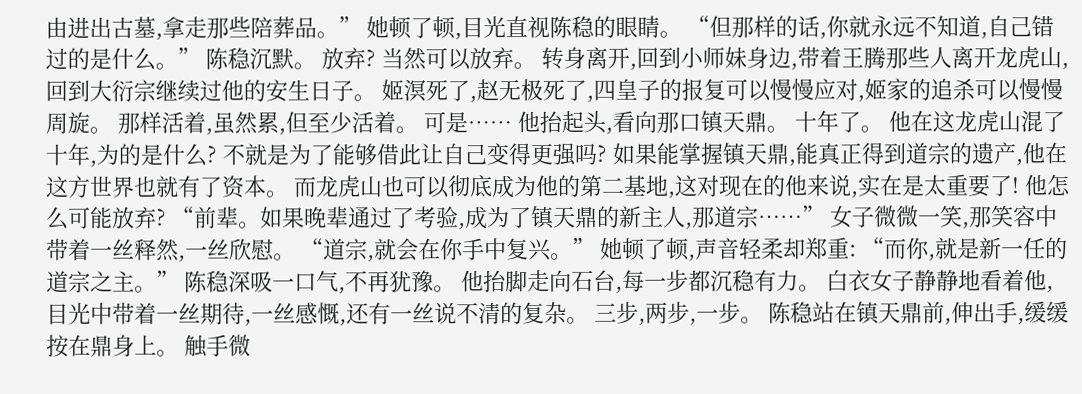由进出古墓,拿走那些陪葬品。” 她顿了顿,目光直视陈稳的眼睛。 “但那样的话,你就永远不知道,自己错过的是什么。” 陈稳沉默。 放弃? 当然可以放弃。 转身离开,回到小师妹身边,带着王腾那些人离开龙虎山,回到大衍宗继续过他的安生日子。 姬溟死了,赵无极死了,四皇子的报复可以慢慢应对,姬家的追杀可以慢慢周旋。 那样活着,虽然累,但至少活着。 可是…… 他抬起头,看向那口镇天鼎。 十年了。 他在这龙虎山混了十年,为的是什么? 不就是为了能够借此让自己变得更强吗? 如果能掌握镇天鼎,能真正得到道宗的遗产,他在这方世界也就有了资本。 而龙虎山也可以彻底成为他的第二基地,这对现在的他来说,实在是太重要了! 他怎么可能放弃? “前辈。如果晚辈通过了考验,成为了镇天鼎的新主人,那道宗……” 女子微微一笑,那笑容中带着一丝释然,一丝欣慰。 “道宗,就会在你手中复兴。” 她顿了顿,声音轻柔却郑重: “而你,就是新一任的道宗之主。” 陈稳深吸一口气,不再犹豫。 他抬脚走向石台,每一步都沉稳有力。 白衣女子静静地看着他,目光中带着一丝期待,一丝感慨,还有一丝说不清的复杂。 三步,两步,一步。 陈稳站在镇天鼎前,伸出手,缓缓按在鼎身上。 触手微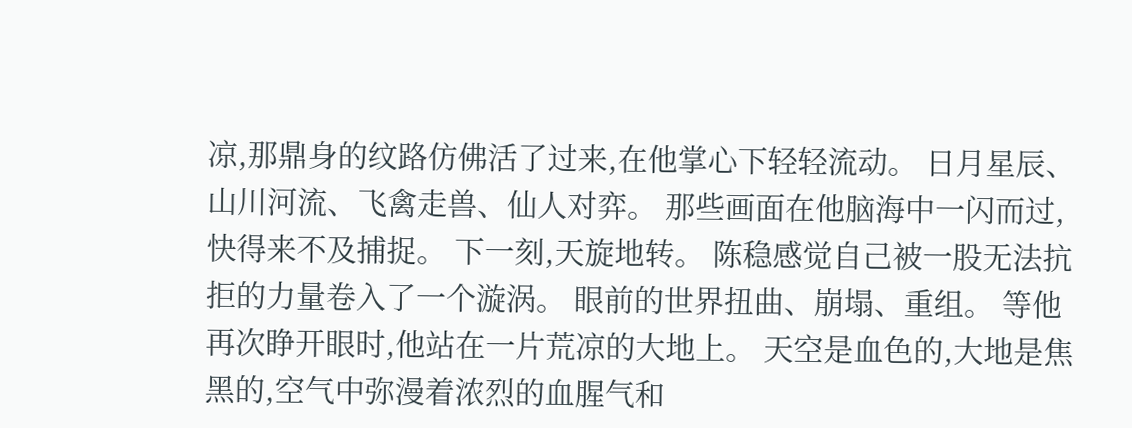凉,那鼎身的纹路仿佛活了过来,在他掌心下轻轻流动。 日月星辰、山川河流、飞禽走兽、仙人对弈。 那些画面在他脑海中一闪而过,快得来不及捕捉。 下一刻,天旋地转。 陈稳感觉自己被一股无法抗拒的力量卷入了一个漩涡。 眼前的世界扭曲、崩塌、重组。 等他再次睁开眼时,他站在一片荒凉的大地上。 天空是血色的,大地是焦黑的,空气中弥漫着浓烈的血腥气和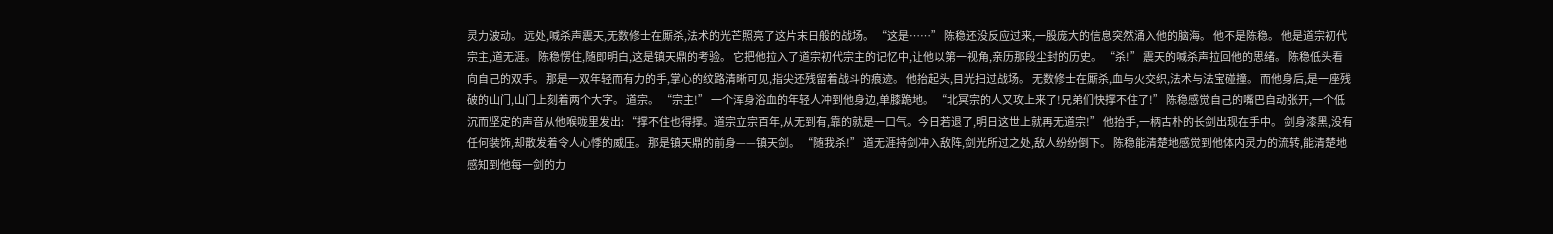灵力波动。 远处,喊杀声震天,无数修士在厮杀,法术的光芒照亮了这片末日般的战场。 “这是……” 陈稳还没反应过来,一股庞大的信息突然涌入他的脑海。 他不是陈稳。 他是道宗初代宗主,道无涯。 陈稳愣住,随即明白,这是镇天鼎的考验。 它把他拉入了道宗初代宗主的记忆中,让他以第一视角,亲历那段尘封的历史。 “杀!” 震天的喊杀声拉回他的思绪。 陈稳低头看向自己的双手。 那是一双年轻而有力的手,掌心的纹路清晰可见,指尖还残留着战斗的痕迹。 他抬起头,目光扫过战场。 无数修士在厮杀,血与火交织,法术与法宝碰撞。 而他身后,是一座残破的山门,山门上刻着两个大字。 道宗。 “宗主!” 一个浑身浴血的年轻人冲到他身边,单膝跪地。 “北冥宗的人又攻上来了!兄弟们快撑不住了!” 陈稳感觉自己的嘴巴自动张开,一个低沉而坚定的声音从他喉咙里发出: “撑不住也得撑。道宗立宗百年,从无到有,靠的就是一口气。今日若退了,明日这世上就再无道宗!” 他抬手,一柄古朴的长剑出现在手中。 剑身漆黑,没有任何装饰,却散发着令人心悸的威压。 那是镇天鼎的前身——镇天剑。 “随我杀!” 道无涯持剑冲入敌阵,剑光所过之处,敌人纷纷倒下。 陈稳能清楚地感觉到他体内灵力的流转,能清楚地感知到他每一剑的力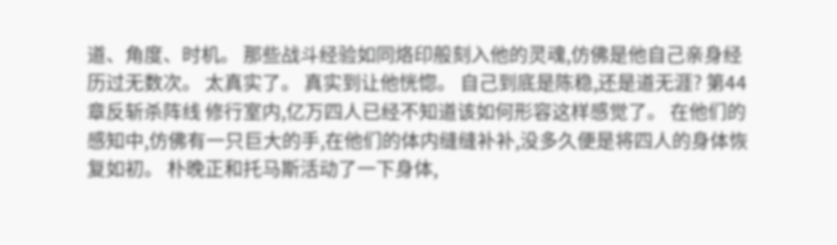道、角度、时机。 那些战斗经验如同烙印般刻入他的灵魂,仿佛是他自己亲身经历过无数次。 太真实了。 真实到让他恍惚。 自己到底是陈稳,还是道无涯? 第44章反斩杀阵线 修行室内,亿万四人已经不知道该如何形容这样感觉了。 在他们的感知中,仿佛有一只巨大的手,在他们的体内缝缝补补,没多久便是将四人的身体恢复如初。 朴晚正和托马斯活动了一下身体,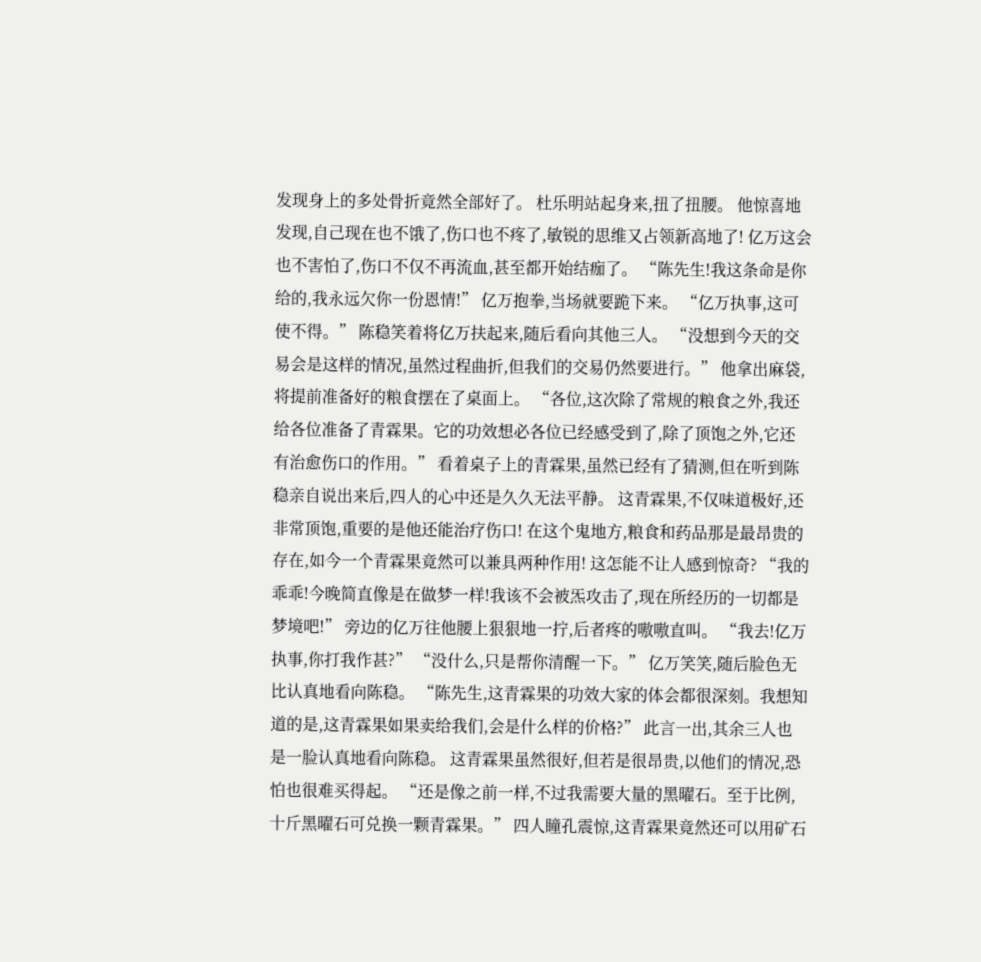发现身上的多处骨折竟然全部好了。 杜乐明站起身来,扭了扭腰。 他惊喜地发现,自己现在也不饿了,伤口也不疼了,敏锐的思维又占领新高地了! 亿万这会也不害怕了,伤口不仅不再流血,甚至都开始结痂了。 “陈先生!我这条命是你给的,我永远欠你一份恩情!” 亿万抱拳,当场就要跪下来。 “亿万执事,这可使不得。” 陈稳笑着将亿万扶起来,随后看向其他三人。 “没想到今天的交易会是这样的情况,虽然过程曲折,但我们的交易仍然要进行。” 他拿出麻袋,将提前准备好的粮食摆在了桌面上。 “各位,这次除了常规的粮食之外,我还给各位准备了青霖果。它的功效想必各位已经感受到了,除了顶饱之外,它还有治愈伤口的作用。” 看着桌子上的青霖果,虽然已经有了猜测,但在听到陈稳亲自说出来后,四人的心中还是久久无法平静。 这青霖果,不仅味道极好,还非常顶饱,重要的是他还能治疗伤口! 在这个鬼地方,粮食和药品那是最昂贵的存在,如今一个青霖果竟然可以兼具两种作用! 这怎能不让人感到惊奇? “我的乖乖!今晚简直像是在做梦一样!我该不会被炁攻击了,现在所经历的一切都是梦境吧!” 旁边的亿万往他腰上狠狠地一拧,后者疼的嗷嗷直叫。 “我去!亿万执事,你打我作甚?” “没什么,只是帮你清醒一下。” 亿万笑笑,随后脸色无比认真地看向陈稳。 “陈先生,这青霖果的功效大家的体会都很深刻。我想知道的是,这青霖果如果卖给我们,会是什么样的价格?” 此言一出,其余三人也是一脸认真地看向陈稳。 这青霖果虽然很好,但若是很昂贵,以他们的情况,恐怕也很难买得起。 “还是像之前一样,不过我需要大量的黑曜石。至于比例,十斤黑曜石可兑换一颗青霖果。” 四人瞳孔震惊,这青霖果竟然还可以用矿石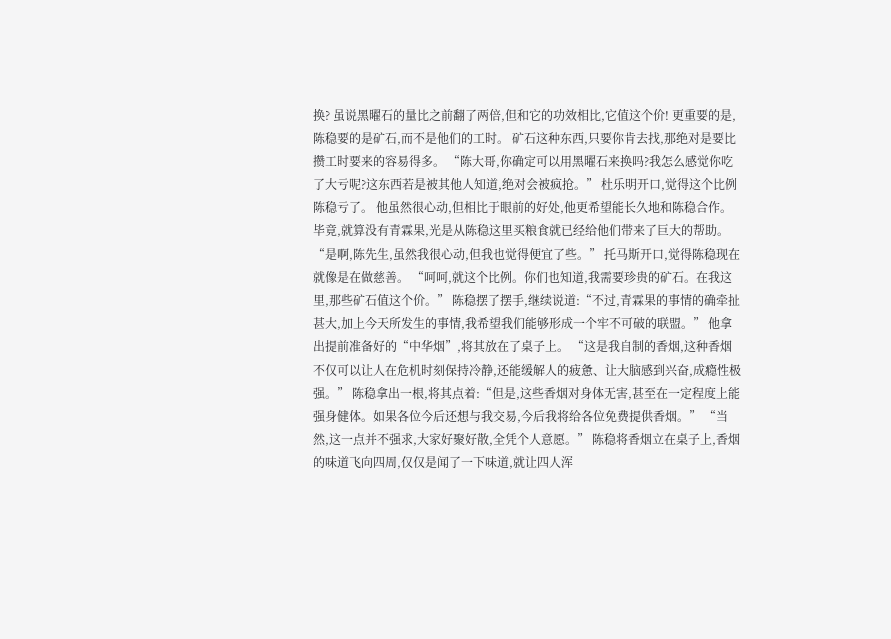换? 虽说黑曜石的量比之前翻了两倍,但和它的功效相比,它值这个价! 更重要的是,陈稳要的是矿石,而不是他们的工时。 矿石这种东西,只要你肯去找,那绝对是要比攒工时要来的容易得多。 “陈大哥,你确定可以用黑曜石来换吗?我怎么感觉你吃了大亏呢?这东西若是被其他人知道,绝对会被疯抢。” 杜乐明开口,觉得这个比例陈稳亏了。 他虽然很心动,但相比于眼前的好处,他更希望能长久地和陈稳合作。 毕竟,就算没有青霖果,光是从陈稳这里买粮食就已经给他们带来了巨大的帮助。 “是啊,陈先生,虽然我很心动,但我也觉得便宜了些。” 托马斯开口,觉得陈稳现在就像是在做慈善。 “呵呵,就这个比例。你们也知道,我需要珍贵的矿石。在我这里,那些矿石值这个价。” 陈稳摆了摆手,继续说道:“不过,青霖果的事情的确牵扯甚大,加上今天所发生的事情,我希望我们能够形成一个牢不可破的联盟。” 他拿出提前准备好的“中华烟”,将其放在了桌子上。 “这是我自制的香烟,这种香烟不仅可以让人在危机时刻保持冷静,还能缓解人的疲惫、让大脑感到兴奋,成瘾性极强。” 陈稳拿出一根,将其点着:“但是,这些香烟对身体无害,甚至在一定程度上能强身健体。如果各位今后还想与我交易,今后我将给各位免费提供香烟。” “当然,这一点并不强求,大家好聚好散,全凭个人意愿。” 陈稳将香烟立在桌子上,香烟的味道飞向四周,仅仅是闻了一下味道,就让四人浑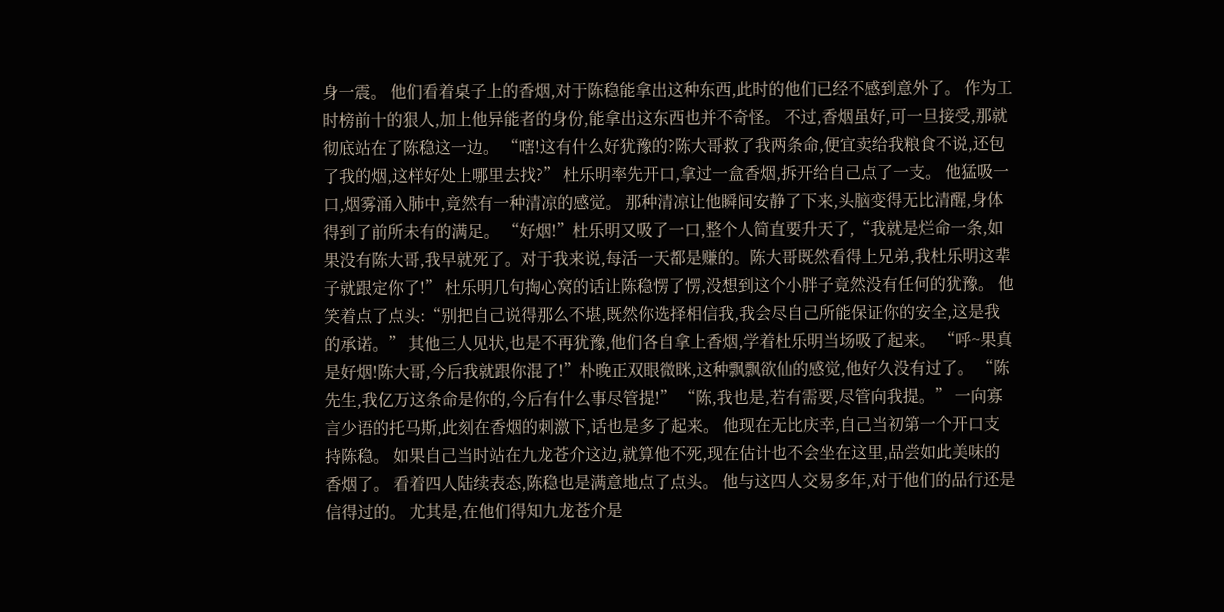身一震。 他们看着桌子上的香烟,对于陈稳能拿出这种东西,此时的他们已经不感到意外了。 作为工时榜前十的狠人,加上他异能者的身份,能拿出这东西也并不奇怪。 不过,香烟虽好,可一旦接受,那就彻底站在了陈稳这一边。 “嗐!这有什么好犹豫的?陈大哥救了我两条命,便宜卖给我粮食不说,还包了我的烟,这样好处上哪里去找?” 杜乐明率先开口,拿过一盒香烟,拆开给自己点了一支。 他猛吸一口,烟雾涌入肺中,竟然有一种清凉的感觉。 那种清凉让他瞬间安静了下来,头脑变得无比清醒,身体得到了前所未有的满足。 “好烟!”杜乐明又吸了一口,整个人简直要升天了,“我就是烂命一条,如果没有陈大哥,我早就死了。对于我来说,每活一天都是赚的。陈大哥既然看得上兄弟,我杜乐明这辈子就跟定你了!” 杜乐明几句掏心窝的话让陈稳愣了愣,没想到这个小胖子竟然没有任何的犹豫。 他笑着点了点头:“别把自己说得那么不堪,既然你选择相信我,我会尽自己所能保证你的安全,这是我的承诺。” 其他三人见状,也是不再犹豫,他们各自拿上香烟,学着杜乐明当场吸了起来。 “呼~果真是好烟!陈大哥,今后我就跟你混了!”朴晚正双眼微眯,这种飘飘欲仙的感觉,他好久没有过了。 “陈先生,我亿万这条命是你的,今后有什么事尽管提!” “陈,我也是,若有需要,尽管向我提。” 一向寡言少语的托马斯,此刻在香烟的刺激下,话也是多了起来。 他现在无比庆幸,自己当初第一个开口支持陈稳。 如果自己当时站在九龙苍介这边,就算他不死,现在估计也不会坐在这里,品尝如此美味的香烟了。 看着四人陆续表态,陈稳也是满意地点了点头。 他与这四人交易多年,对于他们的品行还是信得过的。 尤其是,在他们得知九龙苍介是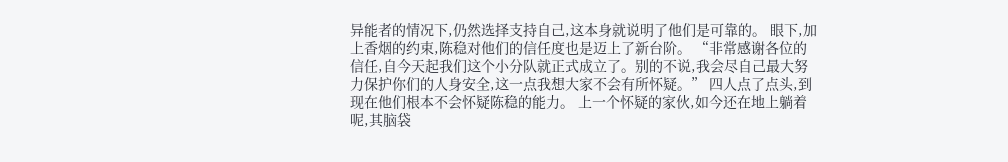异能者的情况下,仍然选择支持自己,这本身就说明了他们是可靠的。 眼下,加上香烟的约束,陈稳对他们的信任度也是迈上了新台阶。 “非常感谢各位的信任,自今天起我们这个小分队就正式成立了。别的不说,我会尽自己最大努力保护你们的人身安全,这一点我想大家不会有所怀疑。” 四人点了点头,到现在他们根本不会怀疑陈稳的能力。 上一个怀疑的家伙,如今还在地上躺着呢,其脑袋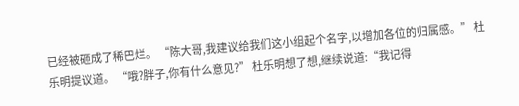已经被砸成了稀巴烂。 “陈大哥,我建议给我们这小组起个名字,以增加各位的归属感。” 杜乐明提议道。 “哦?胖子,你有什么意见?” 杜乐明想了想,继续说道:“我记得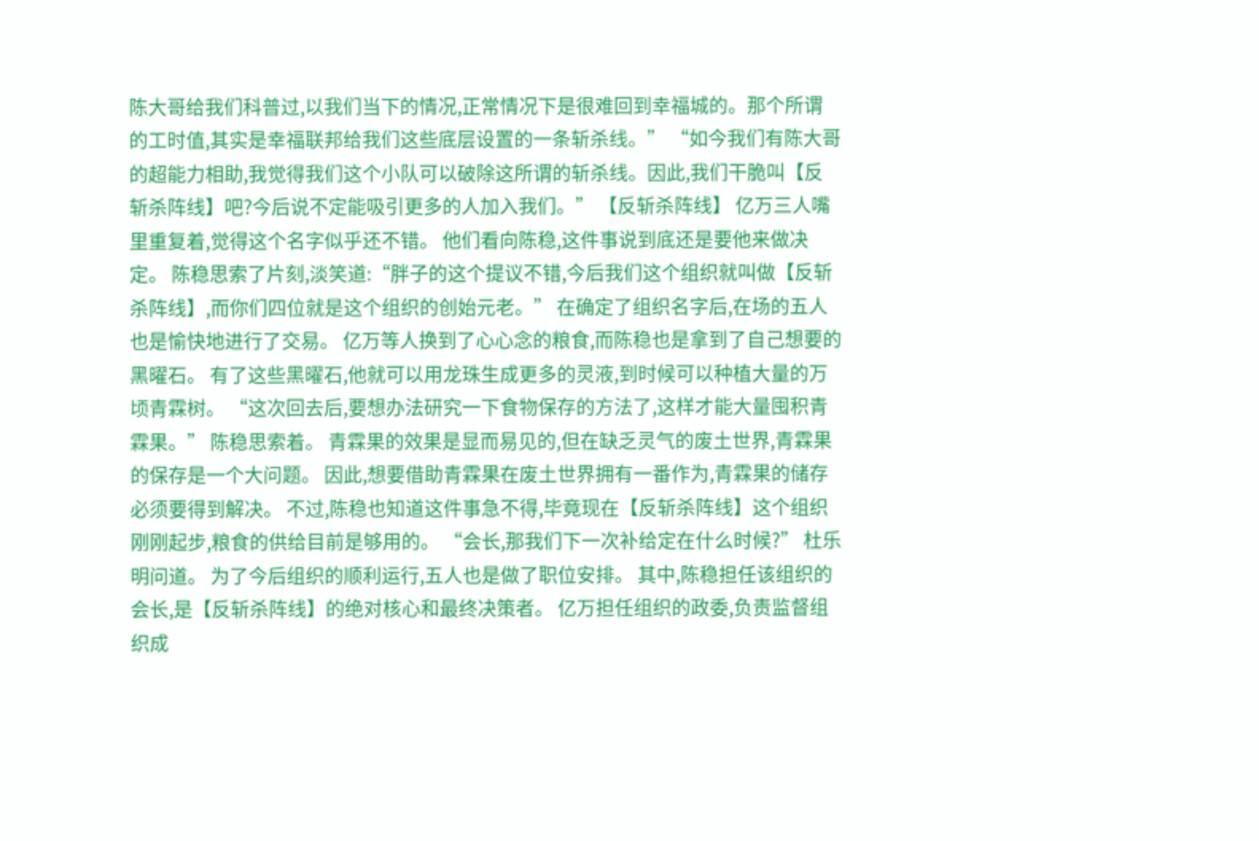陈大哥给我们科普过,以我们当下的情况,正常情况下是很难回到幸福城的。那个所谓的工时值,其实是幸福联邦给我们这些底层设置的一条斩杀线。” “如今我们有陈大哥的超能力相助,我觉得我们这个小队可以破除这所谓的斩杀线。因此,我们干脆叫【反斩杀阵线】吧?今后说不定能吸引更多的人加入我们。” 【反斩杀阵线】 亿万三人嘴里重复着,觉得这个名字似乎还不错。 他们看向陈稳,这件事说到底还是要他来做决定。 陈稳思索了片刻,淡笑道:“胖子的这个提议不错,今后我们这个组织就叫做【反斩杀阵线】,而你们四位就是这个组织的创始元老。” 在确定了组织名字后,在场的五人也是愉快地进行了交易。 亿万等人换到了心心念的粮食,而陈稳也是拿到了自己想要的黑曜石。 有了这些黑曜石,他就可以用龙珠生成更多的灵液,到时候可以种植大量的万顷青霖树。 “这次回去后,要想办法研究一下食物保存的方法了,这样才能大量囤积青霖果。” 陈稳思索着。 青霖果的效果是显而易见的,但在缺乏灵气的废土世界,青霖果的保存是一个大问题。 因此,想要借助青霖果在废土世界拥有一番作为,青霖果的储存必须要得到解决。 不过,陈稳也知道这件事急不得,毕竟现在【反斩杀阵线】这个组织刚刚起步,粮食的供给目前是够用的。 “会长,那我们下一次补给定在什么时候?” 杜乐明问道。 为了今后组织的顺利运行,五人也是做了职位安排。 其中,陈稳担任该组织的会长,是【反斩杀阵线】的绝对核心和最终决策者。 亿万担任组织的政委,负责监督组织成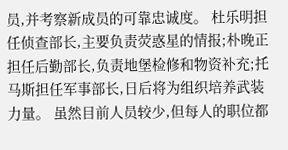员,并考察新成员的可靠忠诚度。 杜乐明担任侦查部长,主要负责荧惑星的情报;朴晚正担任后勤部长,负责地堡检修和物资补充;托马斯担任军事部长,日后将为组织培养武装力量。 虽然目前人员较少,但每人的职位都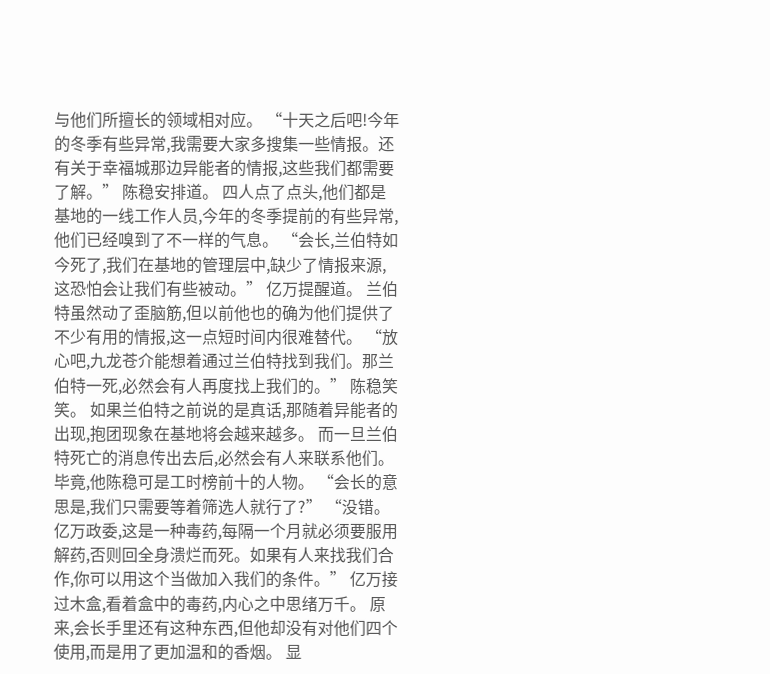与他们所擅长的领域相对应。 “十天之后吧!今年的冬季有些异常,我需要大家多搜集一些情报。还有关于幸福城那边异能者的情报,这些我们都需要了解。” 陈稳安排道。 四人点了点头,他们都是基地的一线工作人员,今年的冬季提前的有些异常,他们已经嗅到了不一样的气息。 “会长,兰伯特如今死了,我们在基地的管理层中,缺少了情报来源,这恐怕会让我们有些被动。” 亿万提醒道。 兰伯特虽然动了歪脑筋,但以前他也的确为他们提供了不少有用的情报,这一点短时间内很难替代。 “放心吧,九龙苍介能想着通过兰伯特找到我们。那兰伯特一死,必然会有人再度找上我们的。” 陈稳笑笑。 如果兰伯特之前说的是真话,那随着异能者的出现,抱团现象在基地将会越来越多。 而一旦兰伯特死亡的消息传出去后,必然会有人来联系他们。 毕竟,他陈稳可是工时榜前十的人物。 “会长的意思是,我们只需要等着筛选人就行了?” “没错。亿万政委,这是一种毒药,每隔一个月就必须要服用解药,否则回全身溃烂而死。如果有人来找我们合作,你可以用这个当做加入我们的条件。” 亿万接过木盒,看着盒中的毒药,内心之中思绪万千。 原来,会长手里还有这种东西,但他却没有对他们四个使用,而是用了更加温和的香烟。 显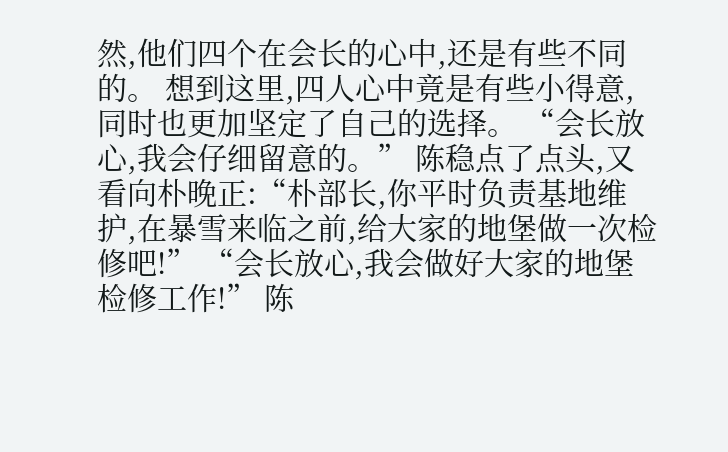然,他们四个在会长的心中,还是有些不同的。 想到这里,四人心中竟是有些小得意,同时也更加坚定了自己的选择。 “会长放心,我会仔细留意的。” 陈稳点了点头,又看向朴晚正:“朴部长,你平时负责基地维护,在暴雪来临之前,给大家的地堡做一次检修吧!” “会长放心,我会做好大家的地堡检修工作!” 陈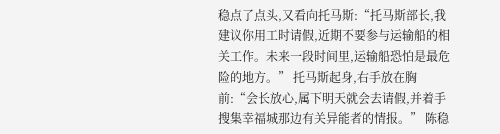稳点了点头,又看向托马斯:“托马斯部长,我建议你用工时请假,近期不要参与运输船的相关工作。未来一段时间里,运输船恐怕是最危险的地方。” 托马斯起身,右手放在胸前:“会长放心,属下明天就会去请假,并着手搜集幸福城那边有关异能者的情报。” 陈稳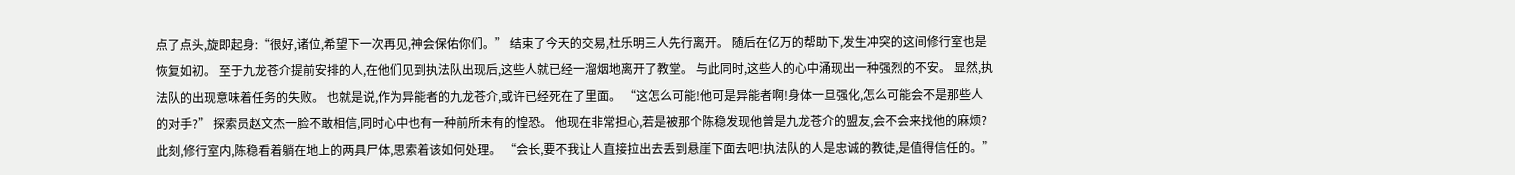点了点头,旋即起身:“很好,诸位,希望下一次再见,神会保佑你们。” 结束了今天的交易,杜乐明三人先行离开。 随后在亿万的帮助下,发生冲突的这间修行室也是恢复如初。 至于九龙苍介提前安排的人,在他们见到执法队出现后,这些人就已经一溜烟地离开了教堂。 与此同时,这些人的心中涌现出一种强烈的不安。 显然,执法队的出现意味着任务的失败。 也就是说,作为异能者的九龙苍介,或许已经死在了里面。 “这怎么可能!他可是异能者啊!身体一旦强化,怎么可能会不是那些人的对手?” 探索员赵文杰一脸不敢相信,同时心中也有一种前所未有的惶恐。 他现在非常担心,若是被那个陈稳发现他曾是九龙苍介的盟友,会不会来找他的麻烦? 此刻,修行室内,陈稳看着躺在地上的两具尸体,思索着该如何处理。 “会长,要不我让人直接拉出去丢到悬崖下面去吧!执法队的人是忠诚的教徒,是值得信任的。”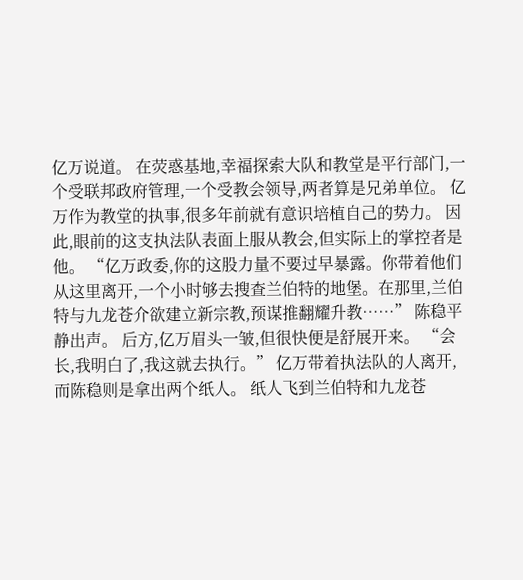亿万说道。 在荧惑基地,幸福探索大队和教堂是平行部门,一个受联邦政府管理,一个受教会领导,两者算是兄弟单位。 亿万作为教堂的执事,很多年前就有意识培植自己的势力。 因此,眼前的这支执法队表面上服从教会,但实际上的掌控者是他。 “亿万政委,你的这股力量不要过早暴露。你带着他们从这里离开,一个小时够去搜查兰伯特的地堡。在那里,兰伯特与九龙苍介欲建立新宗教,预谋推翻耀升教……” 陈稳平静出声。 后方,亿万眉头一皱,但很快便是舒展开来。 “会长,我明白了,我这就去执行。” 亿万带着执法队的人离开,而陈稳则是拿出两个纸人。 纸人飞到兰伯特和九龙苍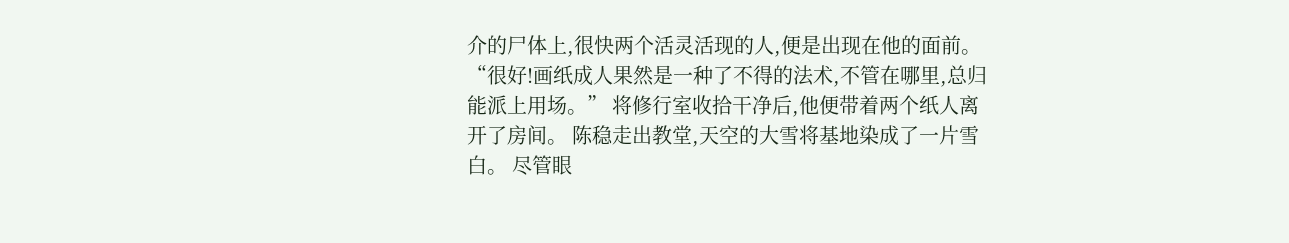介的尸体上,很快两个活灵活现的人,便是出现在他的面前。 “很好!画纸成人果然是一种了不得的法术,不管在哪里,总归能派上用场。” 将修行室收拾干净后,他便带着两个纸人离开了房间。 陈稳走出教堂,天空的大雪将基地染成了一片雪白。 尽管眼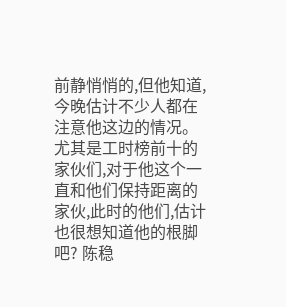前静悄悄的,但他知道,今晚估计不少人都在注意他这边的情况。 尤其是工时榜前十的家伙们,对于他这个一直和他们保持距离的家伙,此时的他们,估计也很想知道他的根脚吧? 陈稳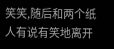笑笑,随后和两个纸人有说有笑地离开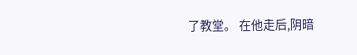了教堂。 在他走后,阴暗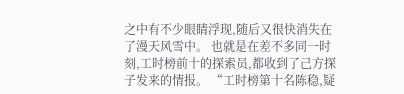之中有不少眼睛浮现,随后又很快消失在了漫天风雪中。 也就是在差不多同一时刻,工时榜前十的探索员,都收到了己方探子发来的情报。 “工时榜第十名陈稳,疑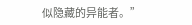似隐藏的异能者。”